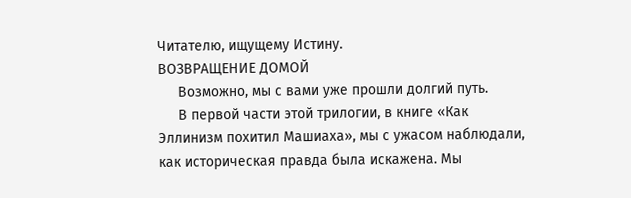Читателю, ищущему Истину.
ВОЗВРАЩЕНИЕ ДОМОЙ
     Возможно, мы с вами уже прошли долгий путь.
     В первой части этой трилогии, в книге «Как Эллинизм похитил Машиаха», мы с ужасом наблюдали, как историческая правда была искажена. Мы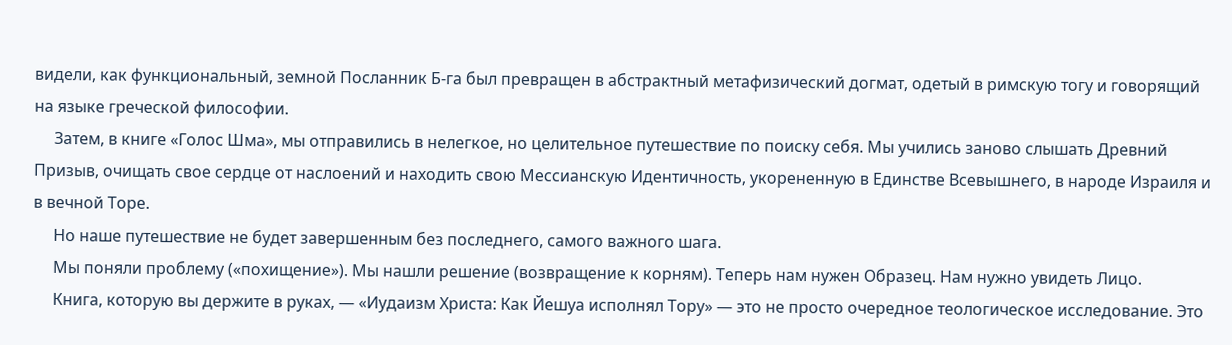видели, как функциональный, земной Посланник Б-га был превращен в абстрактный метафизический догмат, одетый в римскую тогу и говорящий на языке греческой философии.
     Затем, в книге «Голос Шма», мы отправились в нелегкое, но целительное путешествие по поиску себя. Мы учились заново слышать Древний Призыв, очищать свое сердце от наслоений и находить свою Мессианскую Идентичность, укорененную в Единстве Всевышнего, в народе Израиля и в вечной Торе.
     Но наше путешествие не будет завершенным без последнего, самого важного шага.
     Мы поняли проблему («похищение»). Мы нашли решение (возвращение к корням). Теперь нам нужен Образец. Нам нужно увидеть Лицо.
     Книга, которую вы держите в руках, — «Иудаизм Христа: Как Йешуа исполнял Тору» — это не просто очередное теологическое исследование. Это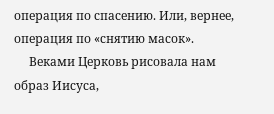операция по спасению. Или, вернее, операция по «снятию масок».
     Веками Церковь рисовала нам образ Иисуса,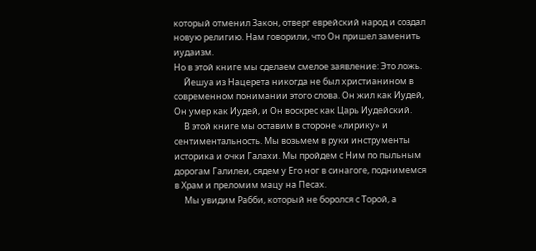который отменил Закон, отверг еврейский народ и создал новую религию. Нам говорили, что Он пришел заменить иудаизм.
Но в этой книге мы сделаем смелое заявление: Это ложь.
     Йешуа из Нацерета никогда не был христианином в современном понимании этого слова. Он жил как Иудей, Он умер как Иудей, и Он воскрес как Царь Иудейский.
     В этой книге мы оставим в стороне «лирику» и сентиментальность. Мы возьмем в руки инструменты историка и очки Галахи. Мы пройдем с Ним по пыльным дорогам Галилеи, сядем у Его ног в синагоге, поднимемся в Храм и преломим мацу на Песах.
     Мы увидим Рабби, который не боролся с Торой, а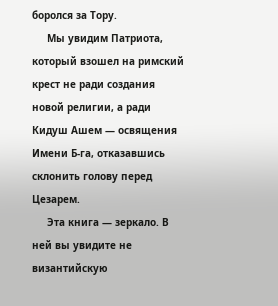боролся за Тору.
     Мы увидим Патриота, который взошел на римский крест не ради создания новой религии, а ради Кидуш Ашем — освящения Имени Б-га, отказавшись склонить голову перед Цезарем.
     Эта книга — зеркало. В ней вы увидите не византийскую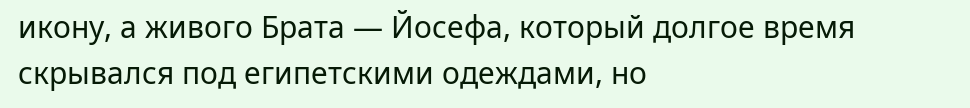икону, а живого Брата — Йосефа, который долгое время скрывался под египетскими одеждами, но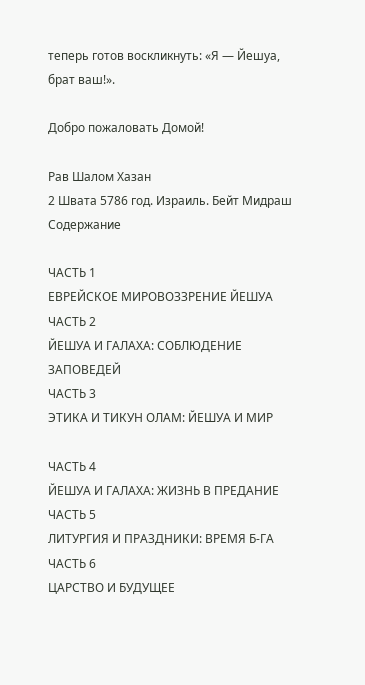теперь готов воскликнуть: «Я — Йешуа, брат ваш!».

Добро пожаловать Домой!

Рав Шалом Хазан
2 Швата 5786 год. Израиль. Бейт Мидраш
Содержание

ЧАСТЬ 1
ЕВРЕЙСКОЕ МИРОВОЗЗРЕНИЕ ЙЕШУА
ЧАСТЬ 2
ЙЕШУА И ГАЛАХА: СОБЛЮДЕНИЕ ЗАПОВЕДЕЙ
ЧАСТЬ 3
ЭТИКА И ТИКУН ОЛАМ: ЙЕШУА И МИР

ЧАСТЬ 4
ЙЕШУА И ГАЛАХА: ЖИЗНЬ В ПРЕДАНИЕ
ЧАСТЬ 5
ЛИТУРГИЯ И ПРАЗДНИКИ: ВРЕМЯ Б-ГА
ЧАСТЬ 6
ЦАРСТВО И БУДУЩЕЕ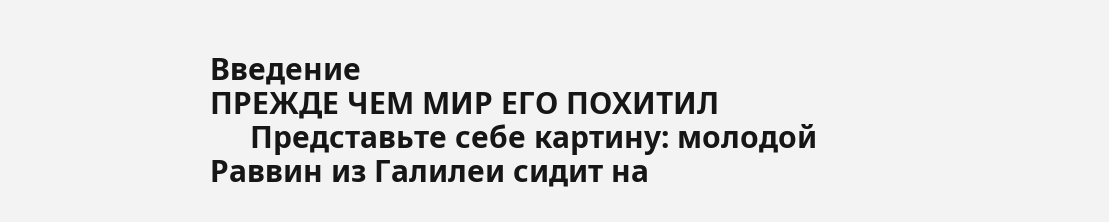Введение
ПРЕЖДЕ ЧЕМ МИР ЕГО ПОХИТИЛ
     Представьте себе картину: молодой Раввин из Галилеи сидит на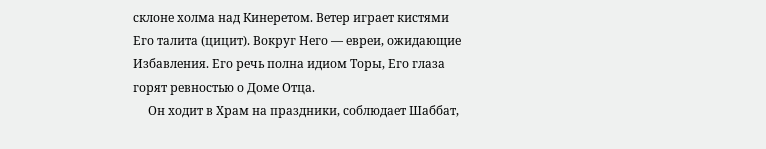склоне холма над Кинеретом. Ветер играет кистями Его талита (цицит). Вокруг Него — евреи, ожидающие Избавления. Его речь полна идиом Торы, Его глаза горят ревностью о Доме Отца.
     Он ходит в Храм на праздники, соблюдает Шаббат,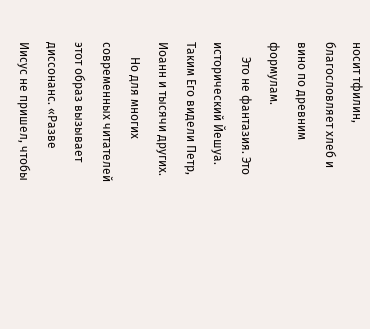носит тфилин, благословляет хлеб и вино по древним формулам.
     Это не фантазия. Это исторический Йешуа. Таким Его видели Петр, Иоанн и тысячи других.
     Но для многих современных читателей этот образ вызывает диссонанс. «Разве Иисус не пришел, чтобы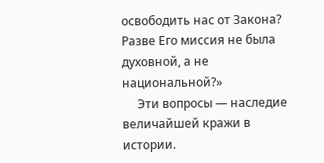освободить нас от Закона? Разве Его миссия не была духовной, а не национальной?»
     Эти вопросы — наследие величайшей кражи в истории.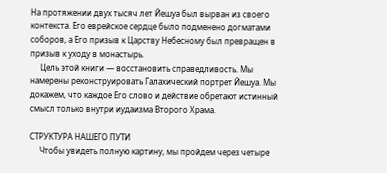На протяжении двух тысяч лет Йешуа был вырван из своего контекста. Его еврейское сердце было подменено догматами соборов, а Его призыв к Царству Небесному был превращен в призыв к уходу в монастырь.
     Цель этой книги — восстановить справедливость. Мы намерены реконструировать Галахический портрет Йешуа. Мы докажем, что каждое Его слово и действие обретают истинный смысл только внутри иудаизма Второго Храма.

СТРУКТУРА НАШЕГО ПУТИ
     Чтобы увидеть полную картину, мы пройдем через четыре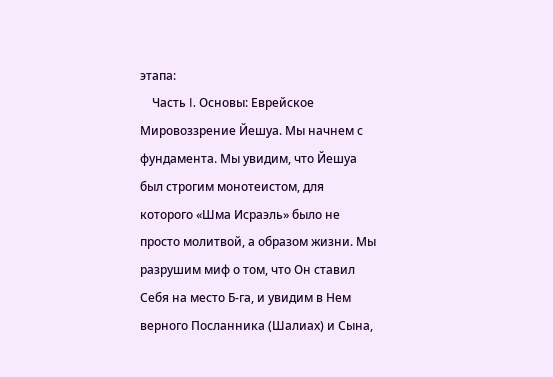этапа:
    Часть I. Основы: Еврейское Мировоззрение Йешуа. Мы начнем с фундамента. Мы увидим, что Йешуа был строгим монотеистом, для которого «Шма Исраэль» было не просто молитвой, а образом жизни. Мы разрушим миф о том, что Он ставил Себя на место Б-га, и увидим в Нем верного Посланника (Шалиах) и Сына,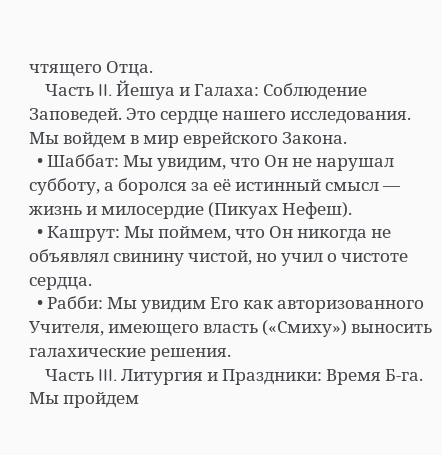чтящего Отца.
    Часть II. Йешуа и Галаха: Соблюдение Заповедей. Это сердце нашего исследования. Мы войдем в мир еврейского Закона.
  • Шаббат: Мы увидим, что Он не нарушал субботу, а боролся за её истинный смысл — жизнь и милосердие (Пикуах Нефеш).
  • Кашрут: Мы поймем, что Он никогда не объявлял свинину чистой, но учил о чистоте сердца.
  • Рабби: Мы увидим Его как авторизованного Учителя, имеющего власть («Смиху») выносить галахические решения.
    Часть III. Литургия и Праздники: Время Б-га. Мы пройдем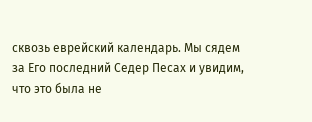сквозь еврейский календарь. Мы сядем за Его последний Седер Песах и увидим, что это была не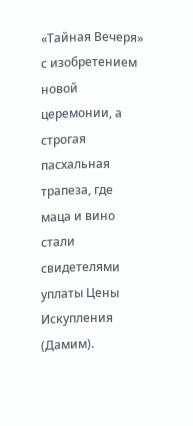«Тайная Вечеря» с изобретением новой церемонии, а строгая пасхальная трапеза, где маца и вино стали свидетелями уплаты Цены Искупления (Дамим).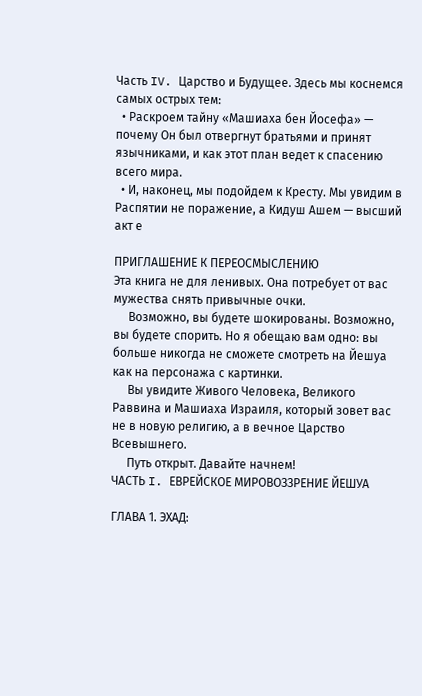Часть IV. Царство и Будущее. Здесь мы коснемся самых острых тем:
  • Раскроем тайну «Машиаха бен Йосефа» — почему Он был отвергнут братьями и принят язычниками, и как этот план ведет к спасению всего мира.
  • И, наконец, мы подойдем к Кресту. Мы увидим в Распятии не поражение, а Кидуш Ашем — высший акт е

ПРИГЛАШЕНИЕ К ПЕРЕОСМЫСЛЕНИЮ
Эта книга не для ленивых. Она потребует от вас мужества снять привычные очки.
     Возможно, вы будете шокированы. Возможно, вы будете спорить. Но я обещаю вам одно: вы больше никогда не сможете смотреть на Йешуа как на персонажа с картинки.
     Вы увидите Живого Человека, Великого Раввина и Машиаха Израиля, который зовет вас не в новую религию, а в вечное Царство Всевышнего.
     Путь открыт. Давайте начнем!
ЧАСТЬ I. ЕВРЕЙСКОЕ МИРОВОЗЗРЕНИЕ ЙЕШУА

ГЛАВА 1. ЭХАД: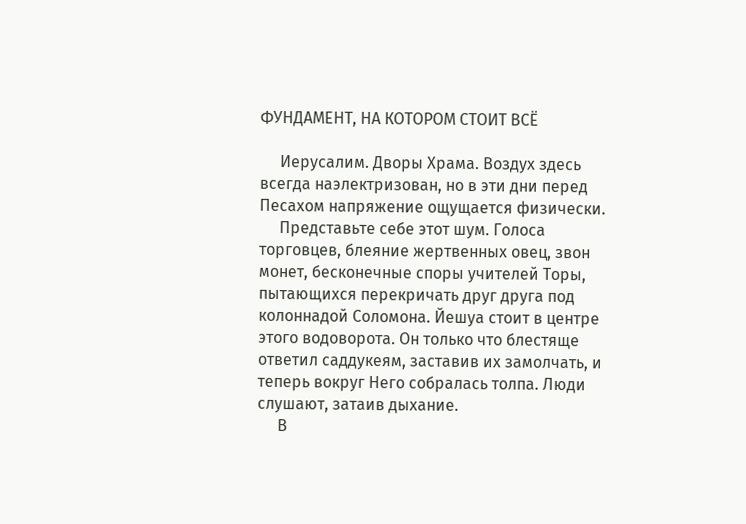ФУНДАМЕНТ, НА КОТОРОМ СТОИТ ВСЁ

     Иерусалим. Дворы Храма. Воздух здесь всегда наэлектризован, но в эти дни перед Песахом напряжение ощущается физически.
     Представьте себе этот шум. Голоса торговцев, блеяние жертвенных овец, звон монет, бесконечные споры учителей Торы, пытающихся перекричать друг друга под колоннадой Соломона. Йешуа стоит в центре этого водоворота. Он только что блестяще ответил саддукеям, заставив их замолчать, и теперь вокруг Него собралась толпа. Люди слушают, затаив дыхание.
     В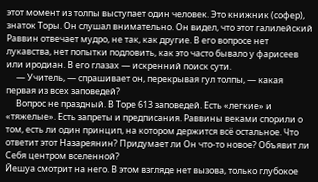этот момент из толпы выступает один человек. Это книжник (софер), знаток Торы. Он слушал внимательно. Он видел, что этот галилейский Раввин отвечает мудро, не так, как другие. В его вопросе нет лукавства, нет попытки подловить, как это часто бывало у фарисеев или иродиан. В его глазах — искренний поиск сути.
     — Учитель, — спрашивает он, перекрывая гул толпы, — какая первая из всех заповедей?
     Вопрос не праздный. В Торе 613 заповедей. Есть «легкие» и «тяжелые». Есть запреты и предписания. Раввины веками спорили о том, есть ли один принцип, на котором держится всё остальное. Что ответит этот Назареянин? Придумает ли Он что-то новое? Объявит ли Себя центром вселенной?
Йешуа смотрит на него. В этом взгляде нет вызова, только глубокое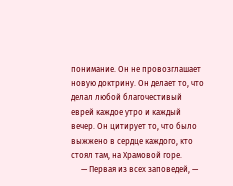понимание. Он не провозглашает новую доктрину. Он делает то, что делал любой благочестивый еврей каждое утро и каждый вечер. Он цитирует то, что было выжжено в сердце каждого, кто стоял там, на Храмовой горе.
     — Первая из всех заповедей, —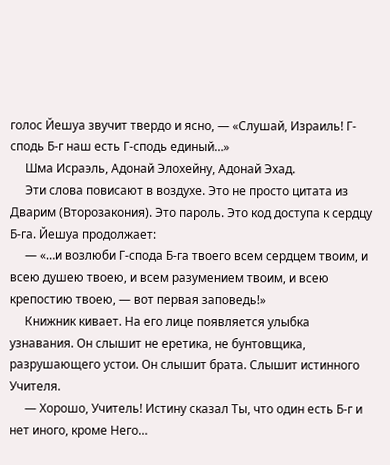голос Йешуа звучит твердо и ясно, — «Слушай, Израиль! Г-сподь Б-г наш есть Г-сподь единый…»
     Шма Исраэль, Адонай Элохейну, Адонай Эхад.
     Эти слова повисают в воздухе. Это не просто цитата из Дварим (Второзакония). Это пароль. Это код доступа к сердцу Б-га. Йешуа продолжает:
     — «…и возлюби Г-спода Б-га твоего всем сердцем твоим, и всею душею твоею, и всем разумением твоим, и всею крепостию твоею, — вот первая заповедь!»
     Книжник кивает. На его лице появляется улыбка узнавания. Он слышит не еретика, не бунтовщика, разрушающего устои. Он слышит брата. Слышит истинного Учителя.
     — Хорошо, Учитель! Истину сказал Ты, что один есть Б-г и нет иного, кроме Него…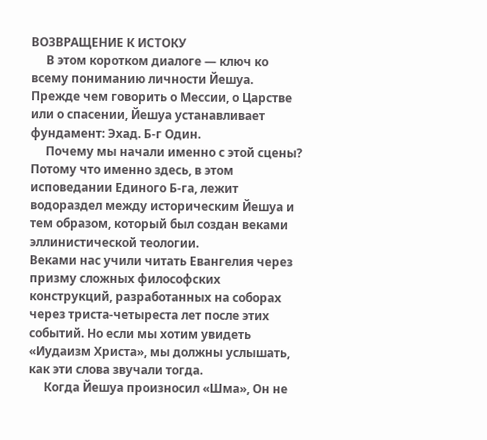ВОЗВРАЩЕНИЕ К ИСТОКУ
     В этом коротком диалоге — ключ ко всему пониманию личности Йешуа. Прежде чем говорить о Мессии, о Царстве или о спасении, Йешуа устанавливает фундамент: Эхад. Б-г Один.
     Почему мы начали именно с этой сцены? Потому что именно здесь, в этом исповедании Единого Б-га, лежит водораздел между историческим Йешуа и тем образом, который был создан веками эллинистической теологии.
Веками нас учили читать Евангелия через призму сложных философских конструкций, разработанных на соборах через триста-четыреста лет после этих событий. Но если мы хотим увидеть «Иудаизм Христа», мы должны услышать, как эти слова звучали тогда.
     Когда Йешуа произносил «Шма», Он не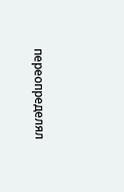переопределял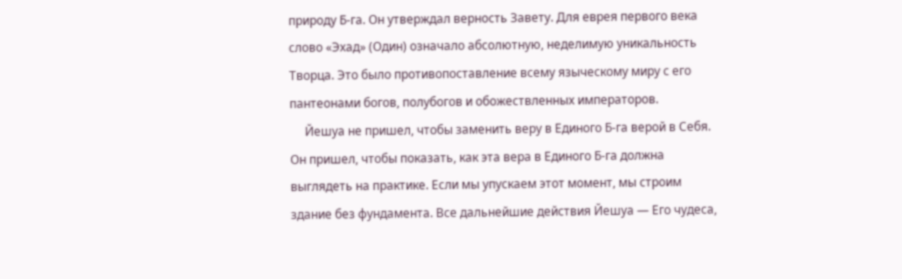природу Б-га. Он утверждал верность Завету. Для еврея первого века слово «Эхад» (Один) означало абсолютную, неделимую уникальность Творца. Это было противопоставление всему языческому миру с его пантеонами богов, полубогов и обожествленных императоров.
     Йешуа не пришел, чтобы заменить веру в Единого Б-га верой в Себя. Он пришел, чтобы показать, как эта вера в Единого Б-га должна выглядеть на практике. Если мы упускаем этот момент, мы строим здание без фундамента. Все дальнейшие действия Йешуа — Его чудеса,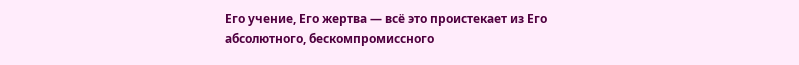Его учение, Его жертва — всё это проистекает из Его абсолютного, бескомпромиссного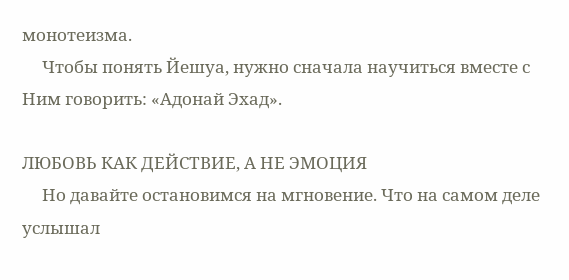монотеизма.
     Чтобы понять Йешуа, нужно сначала научиться вместе с Ним говорить: «Адонай Эхад».

ЛЮБОВЬ КАК ДЕЙСТВИЕ, А НЕ ЭМОЦИЯ
     Но давайте остановимся на мгновение. Что на самом деле услышал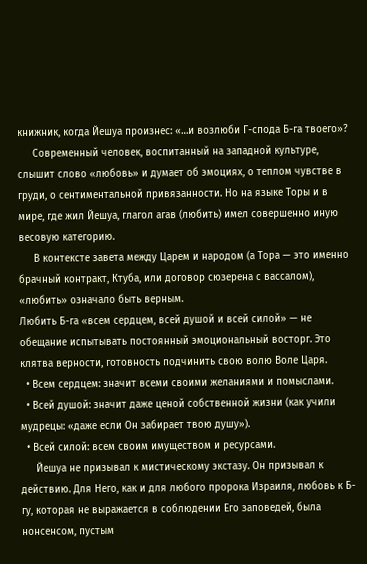книжник, когда Йешуа произнес: «…и возлюби Г-спода Б-га твоего»?
     Современный человек, воспитанный на западной культуре, слышит слово «любовь» и думает об эмоциях, о теплом чувстве в груди, о сентиментальной привязанности. Но на языке Торы и в мире, где жил Йешуа, глагол агав (любить) имел совершенно иную весовую категорию.
     В контексте завета между Царем и народом (а Тора — это именно брачный контракт, Ктуба, или договор сюзерена с вассалом), «любить» означало быть верным.
Любить Б-га «всем сердцем, всей душой и всей силой» — не обещание испытывать постоянный эмоциональный восторг. Это клятва верности, готовность подчинить свою волю Воле Царя.
  • Всем сердцем: значит всеми своими желаниями и помыслами.
  • Всей душой: значит даже ценой собственной жизни (как учили мудрецы: «даже если Он забирает твою душу»).
  • Всей силой: всем своим имуществом и ресурсами.
     Йешуа не призывал к мистическому экстазу. Он призывал к действию. Для Него, как и для любого пророка Израиля, любовь к Б-гу, которая не выражается в соблюдении Его заповедей, была нонсенсом, пустым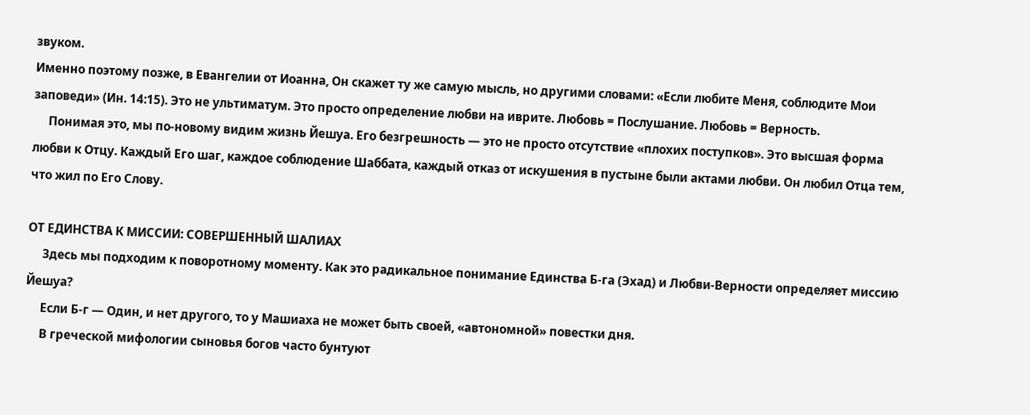звуком.
Именно поэтому позже, в Евангелии от Иоанна, Он скажет ту же самую мысль, но другими словами: «Если любите Меня, соблюдите Мои заповеди» (Ин. 14:15). Это не ультиматум. Это просто определение любви на иврите. Любовь = Послушание. Любовь = Верность.
     Понимая это, мы по-новому видим жизнь Йешуа. Его безгрешность — это не просто отсутствие «плохих поступков». Это высшая форма любви к Отцу. Каждый Его шаг, каждое соблюдение Шаббата, каждый отказ от искушения в пустыне были актами любви. Он любил Отца тем, что жил по Его Слову.

ОТ ЕДИНСТВА К МИССИИ: СОВЕРШЕННЫЙ ШАЛИАХ
     Здесь мы подходим к поворотному моменту. Как это радикальное понимание Единства Б-га (Эхад) и Любви-Верности определяет миссию Йешуа?
     Если Б-г — Один, и нет другого, то у Машиаха не может быть своей, «автономной» повестки дня.
     В греческой мифологии сыновья богов часто бунтуют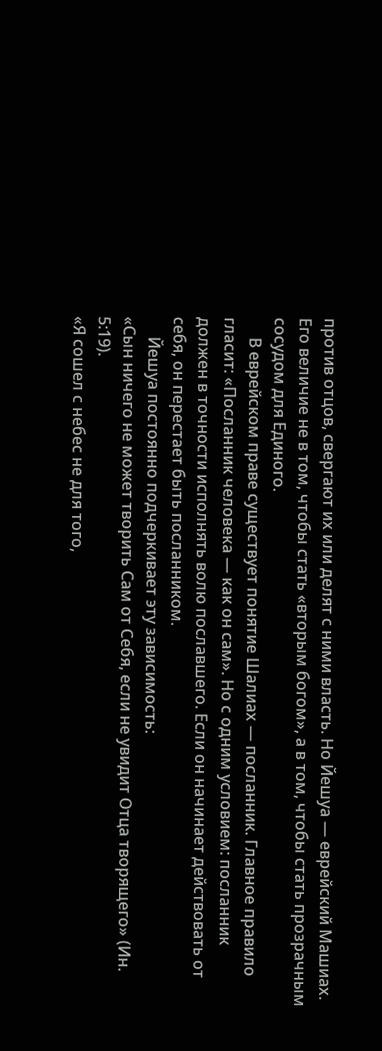против отцов, свергают их или делят с ними власть. Но Йешуа — еврейский Машиах. Его величие не в том, чтобы стать «вторым богом», а в том, чтобы стать прозрачным сосудом для Единого.
     В еврейском праве существует понятие Шалиах — посланник. Главное правило гласит: «Посланник человека — как он сам». Но с одним условием: посланник должен в точности исполнять волю пославшего. Если он начинает действовать от себя, он перестает быть посланником.
     Йешуа постоянно подчеркивает эту зависимость:
«Сын ничего не может творить Сам от Себя, если не увидит Отца творящего» (Ин. 5:19).
«Я сошел с небес не для того,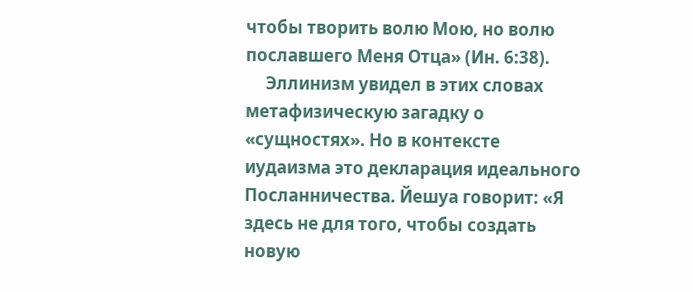чтобы творить волю Мою, но волю пославшего Меня Отца» (Ин. 6:38).
     Эллинизм увидел в этих словах метафизическую загадку о «сущностях». Но в контексте иудаизма это декларация идеального Посланничества. Йешуа говорит: «Я здесь не для того, чтобы создать новую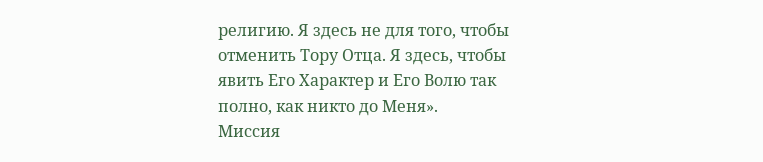религию. Я здесь не для того, чтобы отменить Тору Отца. Я здесь, чтобы явить Его Характер и Его Волю так полно, как никто до Меня».
Миссия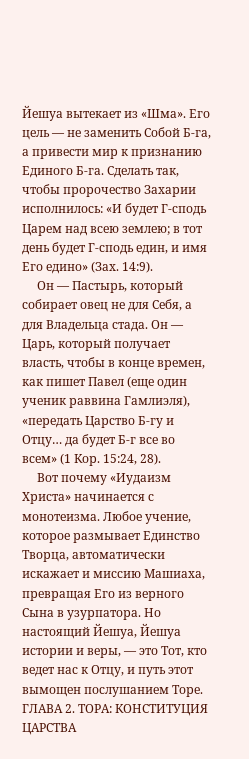Йешуа вытекает из «Шма». Его цель — не заменить Собой Б-га, а привести мир к признанию Единого Б-га. Сделать так, чтобы пророчество Захарии исполнилось: «И будет Г-сподь Царем над всею землею; в тот день будет Г-сподь един, и имя Его едино» (Зах. 14:9).
     Он — Пастырь, который собирает овец не для Себя, а для Владельца стада. Он — Царь, который получает власть, чтобы в конце времен, как пишет Павел (еще один ученик раввина Гамлиэля), «передать Царство Б-гу и Отцу… да будет Б-г все во всем» (1 Кор. 15:24, 28).
     Вот почему «Иудаизм Христа» начинается с монотеизма. Любое учение, которое размывает Единство Творца, автоматически искажает и миссию Машиаха, превращая Его из верного Сына в узурпатора. Но настоящий Йешуа, Йешуа истории и веры, — это Тот, кто ведет нас к Отцу, и путь этот вымощен послушанием Торе.
ГЛАВА 2. ТОРА: КОНСТИТУЦИЯ ЦАРСТВА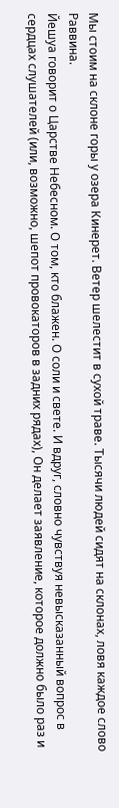Мы стоим на склоне горы у озера Кинерет. Ветер шелестит в сухой траве. Тысячи людей сидят на склонах, ловя каждое слово Раввина.
Йешуа говорит о Царстве Небесном. О том, кто блажен. О соли и свете. И вдруг, словно чувствуя невысказанный вопрос в сердцах слушателей (или, возможно, шепот провокаторов в задних рядах), Он делает заявление, которое должно было раз и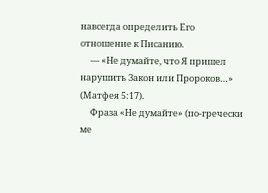навсегда определить Его отношение к Писанию.
     — «Не думайте, что Я пришел нарушить Закон или Пророков…» (Матфея 5:17).
     Фраза «Не думайте» (по-гречески ме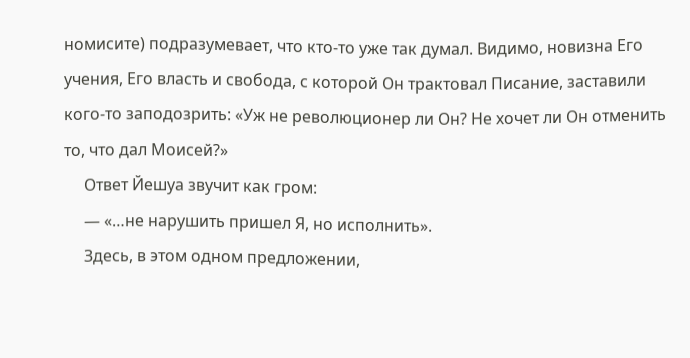номисите) подразумевает, что кто-то уже так думал. Видимо, новизна Его учения, Его власть и свобода, с которой Он трактовал Писание, заставили кого-то заподозрить: «Уж не революционер ли Он? Не хочет ли Он отменить то, что дал Моисей?»
     Ответ Йешуа звучит как гром:
     — «…не нарушить пришел Я, но исполнить».
     Здесь, в этом одном предложении,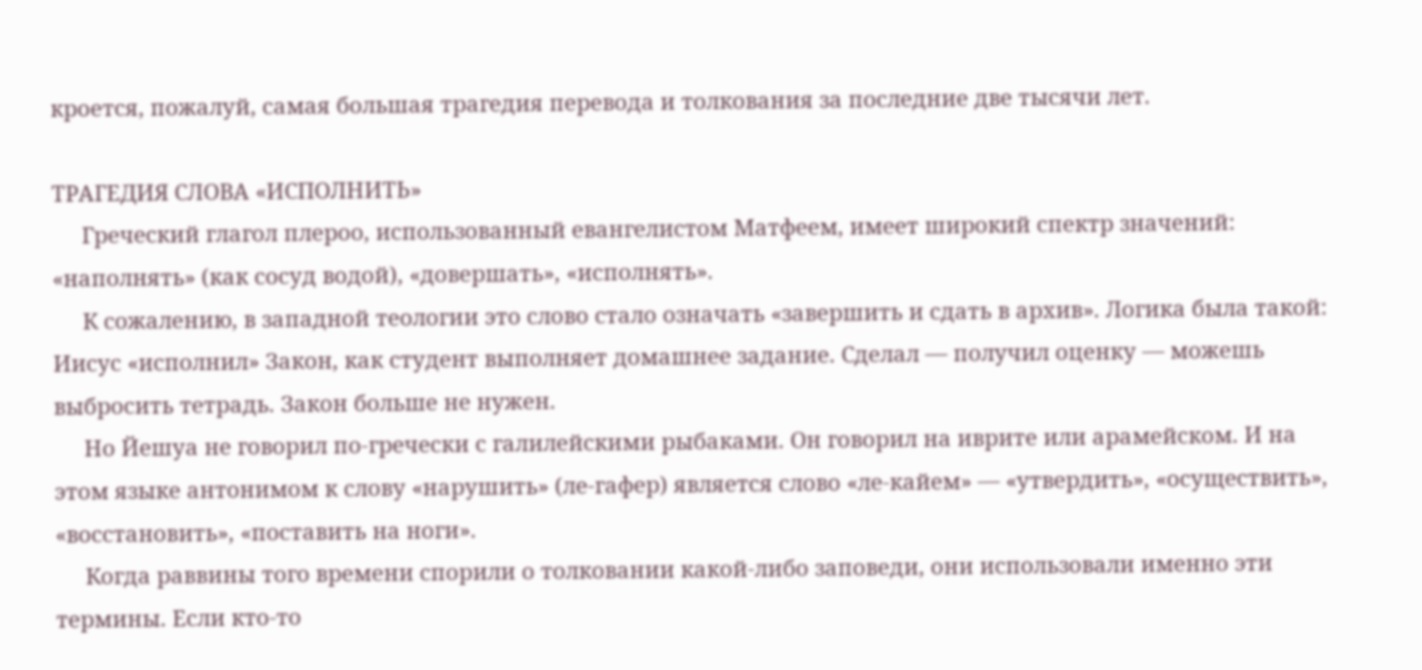кроется, пожалуй, самая большая трагедия перевода и толкования за последние две тысячи лет.

ТРАГЕДИЯ СЛОВА «ИСПОЛНИТЬ»
     Греческий глагол плероо, использованный евангелистом Матфеем, имеет широкий спектр значений: «наполнять» (как сосуд водой), «довершать», «исполнять».
     К сожалению, в западной теологии это слово стало означать «завершить и сдать в архив». Логика была такой: Иисус «исполнил» Закон, как студент выполняет домашнее задание. Сделал — получил оценку — можешь выбросить тетрадь. Закон больше не нужен.
     Но Йешуа не говорил по-гречески с галилейскими рыбаками. Он говорил на иврите или арамейском. И на этом языке антонимом к слову «нарушить» (ле-гафер) является слово «ле-кайем» — «утвердить», «осуществить», «восстановить», «поставить на ноги».
     Когда раввины того времени спорили о толковании какой-либо заповеди, они использовали именно эти термины. Если кто-то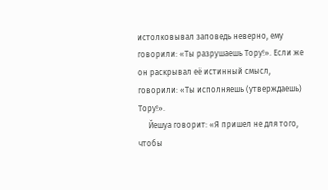истолковывал заповедь неверно, ему говорили: «Ты разрушаешь Тору!». Если же он раскрывал её истинный смысл, говорили: «Ты исполняешь (утверждаешь) Тору!».
     Йешуа говорит: «Я пришел не для того, чтобы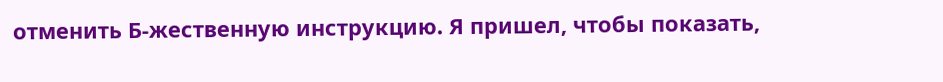отменить Б-жественную инструкцию. Я пришел, чтобы показать,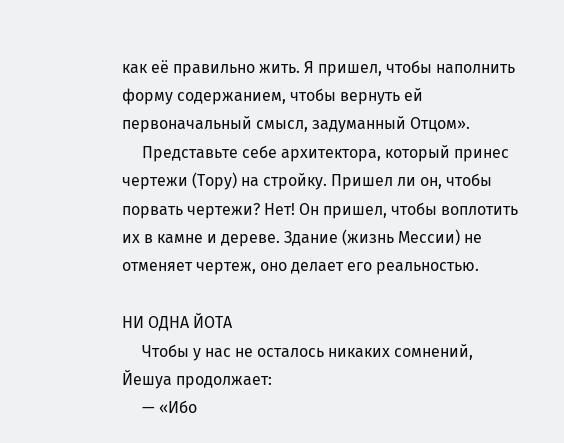как её правильно жить. Я пришел, чтобы наполнить форму содержанием, чтобы вернуть ей первоначальный смысл, задуманный Отцом».
     Представьте себе архитектора, который принес чертежи (Тору) на стройку. Пришел ли он, чтобы порвать чертежи? Нет! Он пришел, чтобы воплотить их в камне и дереве. Здание (жизнь Мессии) не отменяет чертеж, оно делает его реальностью.

НИ ОДНА ЙОТА
     Чтобы у нас не осталось никаких сомнений, Йешуа продолжает:
     — «Ибо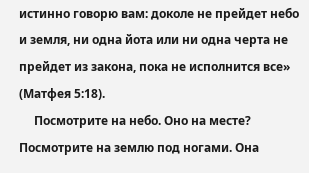истинно говорю вам: доколе не прейдет небо и земля, ни одна йота или ни одна черта не прейдет из закона, пока не исполнится все» (Матфея 5:18).
     Посмотрите на небо. Оно на месте? Посмотрите на землю под ногами. Она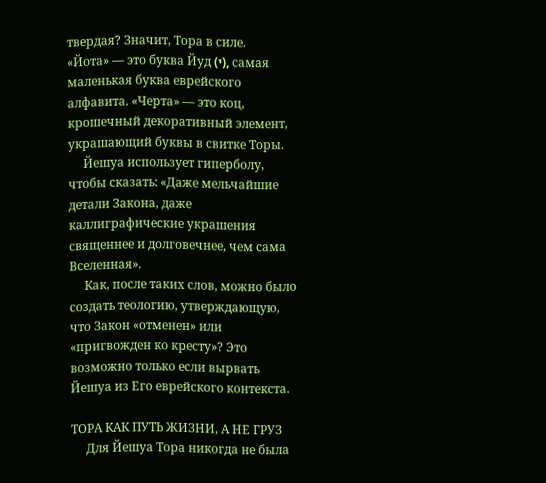твердая? Значит, Тора в силе.
«Йота» — это буква Йуд (י), самая маленькая буква еврейского алфавита. «Черта» — это коц, крошечный декоративный элемент, украшающий буквы в свитке Торы.
     Йешуа использует гиперболу, чтобы сказать: «Даже мельчайшие детали Закона, даже каллиграфические украшения священнее и долговечнее, чем сама Вселенная».
     Как, после таких слов, можно было создать теологию, утверждающую, что Закон «отменен» или «пригвожден ко кресту»? Это возможно только если вырвать Йешуа из Его еврейского контекста.

ТОРА КАК ПУТЬ ЖИЗНИ, А НЕ ГРУЗ
     Для Йешуа Тора никогда не была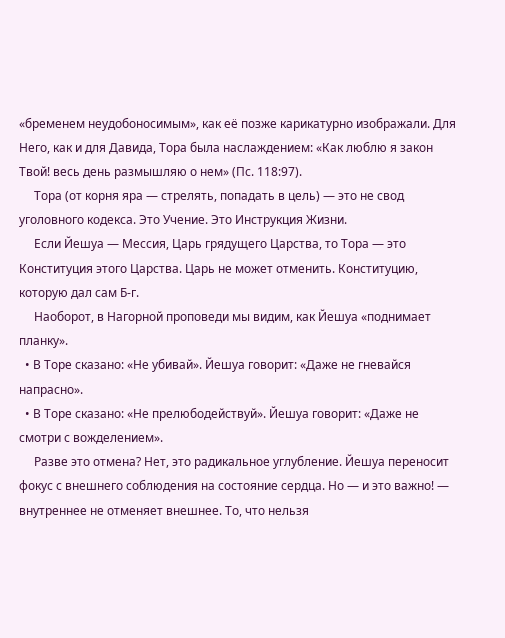«бременем неудобоносимым», как её позже карикатурно изображали. Для Него, как и для Давида, Тора была наслаждением: «Как люблю я закон Твой! весь день размышляю о нем» (Пс. 118:97).
     Тора (от корня яра — стрелять, попадать в цель) — это не свод уголовного кодекса. Это Учение. Это Инструкция Жизни.
     Если Йешуа — Мессия, Царь грядущего Царства, то Тора — это Конституция этого Царства. Царь не может отменить. Конституцию, которую дал сам Б-г.
     Наоборот, в Нагорной проповеди мы видим, как Йешуа «поднимает планку».
  • В Торе сказано: «Не убивай». Йешуа говорит: «Даже не гневайся напрасно».
  • В Торе сказано: «Не прелюбодействуй». Йешуа говорит: «Даже не смотри с вожделением».
     Разве это отмена? Нет, это радикальное углубление. Йешуа переносит фокус с внешнего соблюдения на состояние сердца. Но — и это важно! — внутреннее не отменяет внешнее. То, что нельзя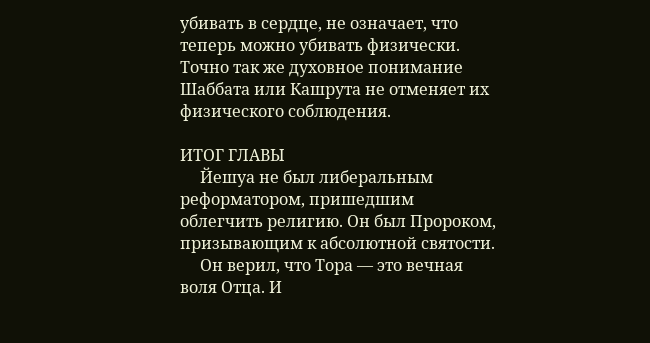убивать в сердце, не означает, что теперь можно убивать физически. Точно так же духовное понимание Шаббата или Кашрута не отменяет их физического соблюдения.

ИТОГ ГЛАВЫ
     Йешуа не был либеральным реформатором, пришедшим облегчить религию. Он был Пророком, призывающим к абсолютной святости.
     Он верил, что Тора — это вечная воля Отца. И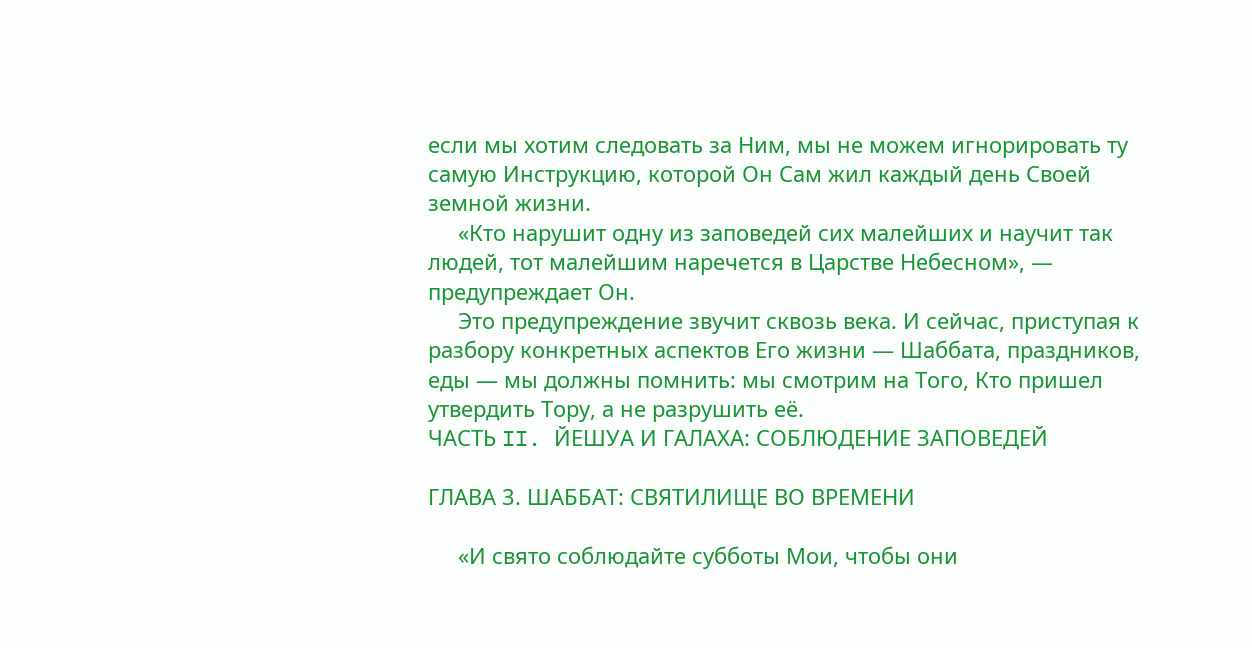если мы хотим следовать за Ним, мы не можем игнорировать ту самую Инструкцию, которой Он Сам жил каждый день Своей земной жизни.
     «Кто нарушит одну из заповедей сих малейших и научит так людей, тот малейшим наречется в Царстве Небесном», — предупреждает Он.
     Это предупреждение звучит сквозь века. И сейчас, приступая к разбору конкретных аспектов Его жизни — Шаббата, праздников, еды — мы должны помнить: мы смотрим на Того, Кто пришел утвердить Тору, а не разрушить её.
ЧАСТЬ II. ЙЕШУА И ГАЛАХА: СОБЛЮДЕНИЕ ЗАПОВЕДЕЙ

ГЛАВА 3. ШАББАТ: СВЯТИЛИЩЕ ВО ВРЕМЕНИ

     «И свято соблюдайте субботы Мои, чтобы они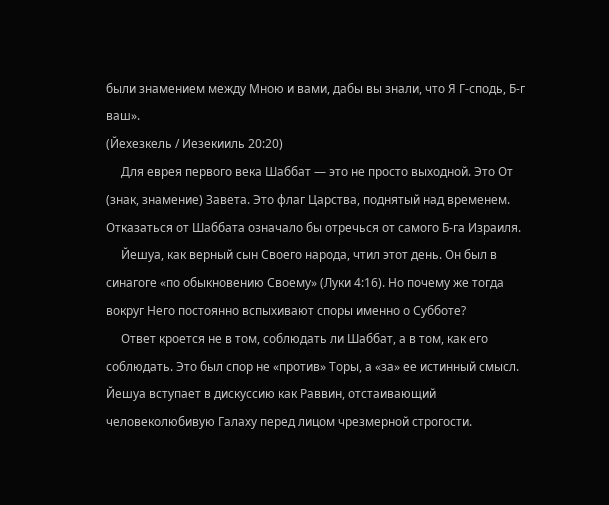были знамением между Мною и вами, дабы вы знали, что Я Г-сподь, Б-г ваш».
(Йехезкель / Иезекииль 20:20)
     Для еврея первого века Шаббат — это не просто выходной. Это От (знак, знамение) Завета. Это флаг Царства, поднятый над временем. Отказаться от Шаббата означало бы отречься от самого Б-га Израиля.
     Йешуа, как верный сын Своего народа, чтил этот день. Он был в синагоге «по обыкновению Своему» (Луки 4:16). Но почему же тогда вокруг Него постоянно вспыхивают споры именно о Субботе?
     Ответ кроется не в том, соблюдать ли Шаббат, а в том, как его соблюдать. Это был спор не «против» Торы, а «за» ее истинный смысл. Йешуа вступает в дискуссию как Раввин, отстаивающий человеколюбивую Галаху перед лицом чрезмерной строгости.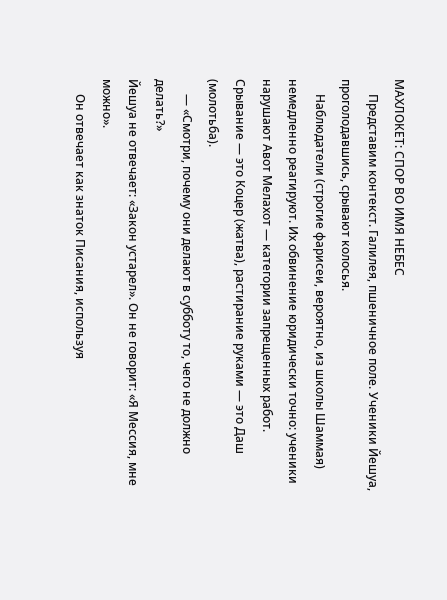МАХЛОКЕТ: СПОР ВО ИМЯ НЕБЕС
     Представим контекст. Галилея, пшеничное поле. Ученики Йешуа, проголодавшись, срывают колосья.
     Наблюдатели (строгие фарисеи, вероятно, из школы Шаммая) немедленно реагируют. Их обвинение юридически точно: ученики нарушают Авот Мелахот — категории запрещенных работ. Срывание — это Коцер (жатва), растирание руками — это Даш (молотьба).
     — «Смотри, почему они делают в субботу то, чего не должно делать?»
Йешуа не отвечает: «Закон устарел». Он не говорит: «Я Мессия, мне можно».
     Он отвечает как знаток Писания, используя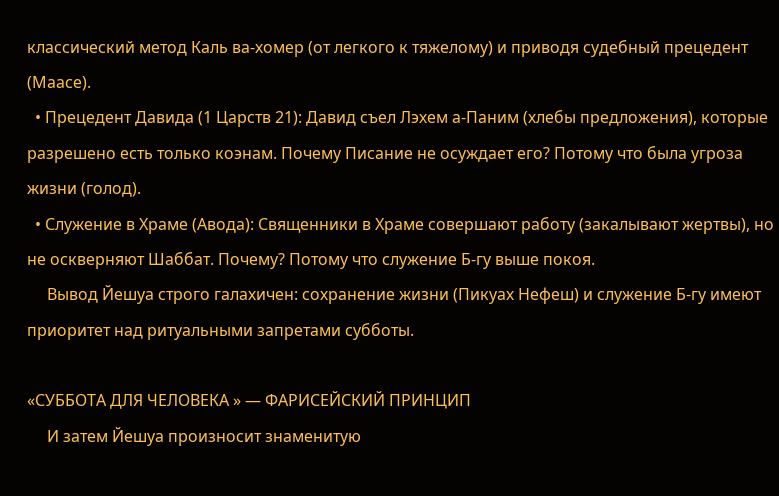классический метод Каль ва-хомер (от легкого к тяжелому) и приводя судебный прецедент (Маасе).
  • Прецедент Давида (1 Царств 21): Давид съел Лэхем а-Паним (хлебы предложения), которые разрешено есть только коэнам. Почему Писание не осуждает его? Потому что была угроза жизни (голод).
  • Служение в Храме (Авода): Священники в Храме совершают работу (закалывают жертвы), но не оскверняют Шаббат. Почему? Потому что служение Б-гу выше покоя.
     Вывод Йешуа строго галахичен: сохранение жизни (Пикуах Нефеш) и служение Б-гу имеют приоритет над ритуальными запретами субботы.

«СУББОТА ДЛЯ ЧЕЛОВЕКА » — ФАРИСЕЙСКИЙ ПРИНЦИП
     И затем Йешуа произносит знаменитую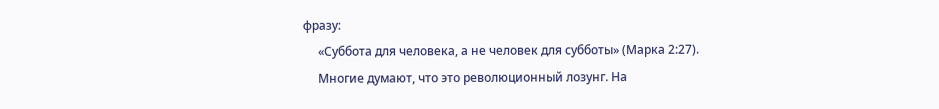фразу:
     «Суббота для человека, а не человек для субботы» (Марка 2:27).
     Многие думают, что это революционный лозунг. На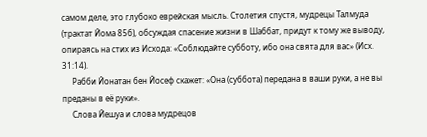самом деле, это глубоко еврейская мысль. Столетия спустя, мудрецы Талмуда (трактат Йома 85б), обсуждая спасение жизни в Шаббат, придут к тому же выводу, опираясь на стих из Исхода: «Соблюдайте субботу, ибо она свята для вас» (Исх. 31:14).
     Рабби Йонатан бен Йосеф скажет: «Она (суббота) передана в ваши руки, а не вы преданы в её руки».
     Слова Йешуа и слова мудрецов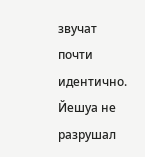звучат почти идентично. Йешуа не разрушал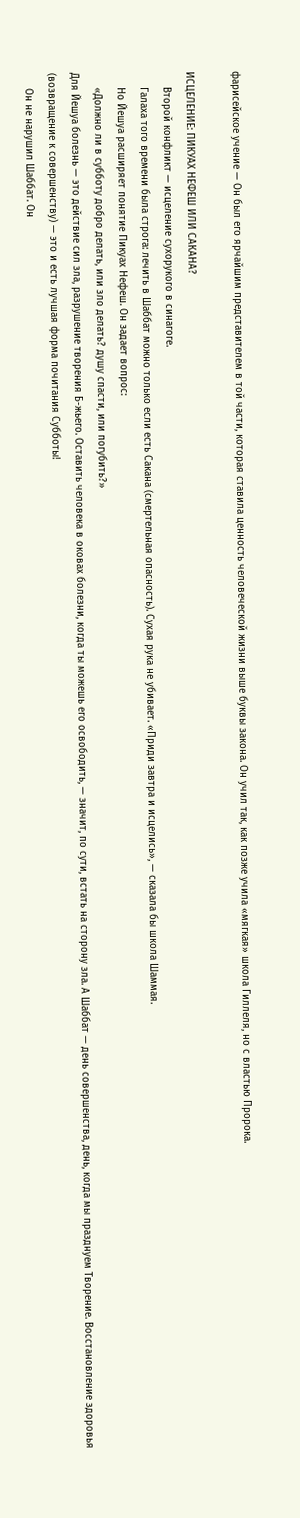фарисейское учение — Он был его ярчайшим представителем в той части, которая ставила ценность человеческой жизни выше буквы закона. Он учил так, как позже учила «мягкая» школа Гиллеля, но с властью Пророка.

ИСЦЕЛЕНИЕ: ПИКУАХ НЕФЕШ ИЛИ САКАНА?
     Второй конфликт — исцеление сухорукого в синагоге.
     Галаха того времени была строга: лечить в Шаббат можно только если есть Сакана (смертельная опасность). Сухая рука не убивает. «Приди завтра и исцелись», — сказала бы школа Шаммая.
     Но Йешуа расширяет понятие Пикуах Нефеш. Он задает вопрос:
     «Должно ли в субботу добро делать, или зло делать? душу спасти, или погубить?»
Для Йешуа болезнь — это действие сил зла, разрушение творения Б-жьего. Оставить человека в оковах болезни, когда ты можешь его освободить, — значит, по сути, встать на сторону зла. А Шаббат — день совершенства, день, когда мы празднуем Творение. Восстановление здоровья (возвращение к совершенству) — это и есть лучшая форма почитания Субботы!
     Он не нарушил Шаббат. Он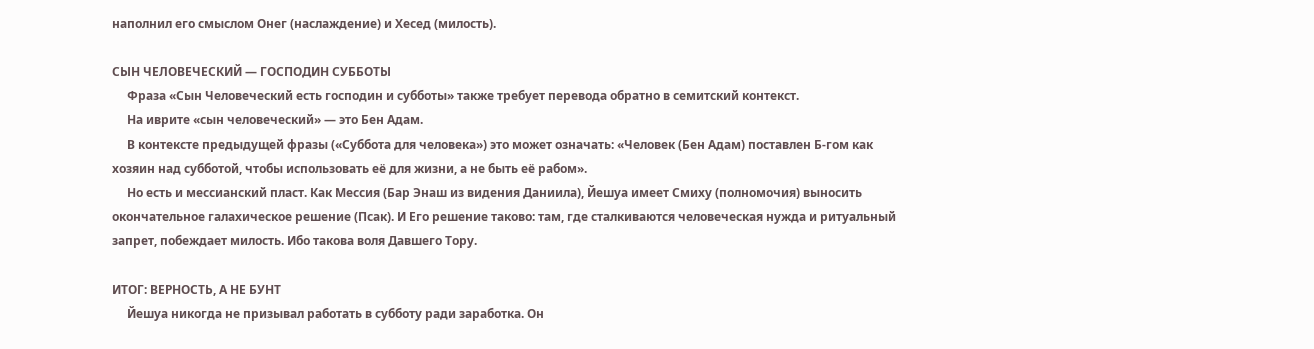наполнил его смыслом Онег (наслаждение) и Хесед (милость).

СЫН ЧЕЛОВЕЧЕСКИЙ — ГОСПОДИН СУББОТЫ
     Фраза «Сын Человеческий есть господин и субботы» также требует перевода обратно в семитский контекст.
     На иврите «сын человеческий» — это Бен Адам.
     В контексте предыдущей фразы («Суббота для человека») это может означать: «Человек (Бен Адам) поставлен Б-гом как хозяин над субботой, чтобы использовать её для жизни, а не быть её рабом».
     Но есть и мессианский пласт. Как Мессия (Бар Энаш из видения Даниила), Йешуа имеет Смиху (полномочия) выносить окончательное галахическое решение (Псак). И Его решение таково: там, где сталкиваются человеческая нужда и ритуальный запрет, побеждает милость. Ибо такова воля Давшего Тору.

ИТОГ: ВЕРНОСТЬ, А НЕ БУНТ
     Йешуа никогда не призывал работать в субботу ради заработка. Он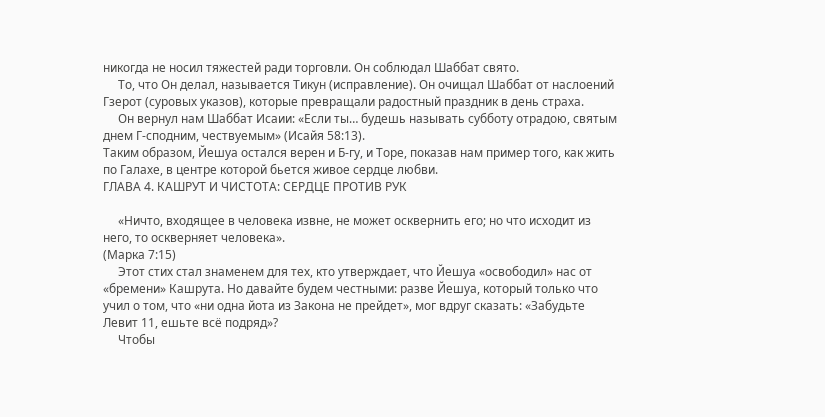никогда не носил тяжестей ради торговли. Он соблюдал Шаббат свято.
     То, что Он делал, называется Тикун (исправление). Он очищал Шаббат от наслоений Гзерот (суровых указов), которые превращали радостный праздник в день страха.
     Он вернул нам Шаббат Исаии: «Если ты… будешь называть субботу отрадою, святым днем Г-сподним, чествуемым» (Исайя 58:13).
Таким образом, Йешуа остался верен и Б-гу, и Торе, показав нам пример того, как жить по Галахе, в центре которой бьется живое сердце любви.
ГЛАВА 4. КАШРУТ И ЧИСТОТА: СЕРДЦЕ ПРОТИВ РУК

     «Ничто, входящее в человека извне, не может осквернить его; но что исходит из него, то оскверняет человека».
(Марка 7:15)
     Этот стих стал знаменем для тех, кто утверждает, что Йешуа «освободил» нас от «бремени» Кашрута. Но давайте будем честными: разве Йешуа, который только что учил о том, что «ни одна йота из Закона не прейдет», мог вдруг сказать: «Забудьте Левит 11, ешьте всё подряд»?
     Чтобы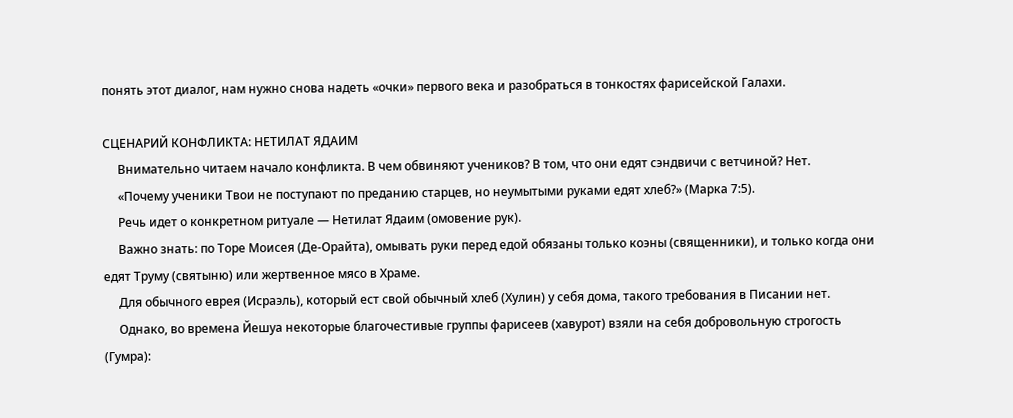понять этот диалог, нам нужно снова надеть «очки» первого века и разобраться в тонкостях фарисейской Галахи.

СЦЕНАРИЙ КОНФЛИКТА: НЕТИЛАТ ЯДАИМ
     Внимательно читаем начало конфликта. В чем обвиняют учеников? В том, что они едят сэндвичи с ветчиной? Нет.
     «Почему ученики Твои не поступают по преданию старцев, но неумытыми руками едят хлеб?» (Марка 7:5).
     Речь идет о конкретном ритуале — Нетилат Ядаим (омовение рук).
     Важно знать: по Торе Моисея (Де-Орайта), омывать руки перед едой обязаны только коэны (священники), и только когда они едят Труму (святыню) или жертвенное мясо в Храме.
     Для обычного еврея (Исраэль), который ест свой обычный хлеб (Хулин) у себя дома, такого требования в Писании нет.
     Однако, во времена Йешуа некоторые благочестивые группы фарисеев (хавурот) взяли на себя добровольную строгость (Гумра):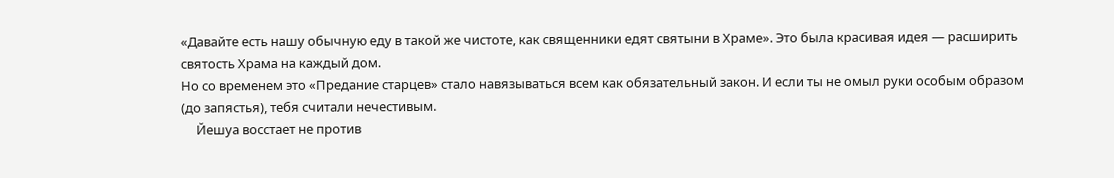«Давайте есть нашу обычную еду в такой же чистоте, как священники едят святыни в Храме». Это была красивая идея — расширить святость Храма на каждый дом.
Но со временем это «Предание старцев» стало навязываться всем как обязательный закон. И если ты не омыл руки особым образом (до запястья), тебя считали нечестивым.
     Йешуа восстает не против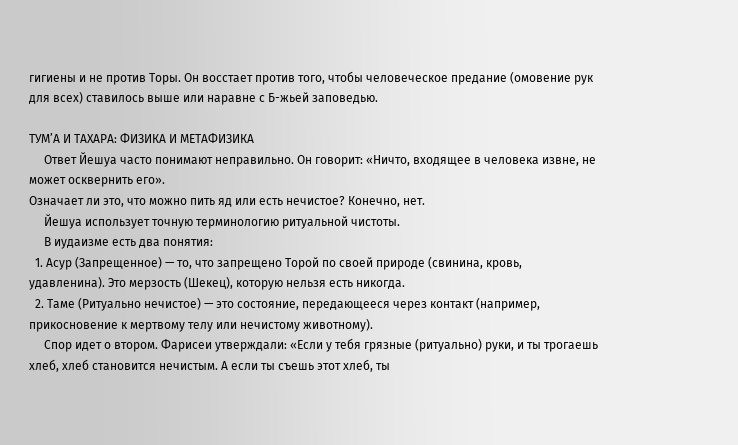гигиены и не против Торы. Он восстает против того, чтобы человеческое предание (омовение рук для всех) ставилось выше или наравне с Б-жьей заповедью.

ТУМ’А И ТАХАРА: ФИЗИКА И МЕТАФИЗИКА
     Ответ Йешуа часто понимают неправильно. Он говорит: «Ничто, входящее в человека извне, не может осквернить его».
Означает ли это, что можно пить яд или есть нечистое? Конечно, нет.
     Йешуа использует точную терминологию ритуальной чистоты.
     В иудаизме есть два понятия:
  1. Асур (Запрещенное) — то, что запрещено Торой по своей природе (свинина, кровь, удавленина). Это мерзость (Шекец), которую нельзя есть никогда.
  2. Таме (Ритуально нечистое) — это состояние, передающееся через контакт (например, прикосновение к мертвому телу или нечистому животному).
     Спор идет о втором. Фарисеи утверждали: «Если у тебя грязные (ритуально) руки, и ты трогаешь хлеб, хлеб становится нечистым. А если ты съешь этот хлеб, ты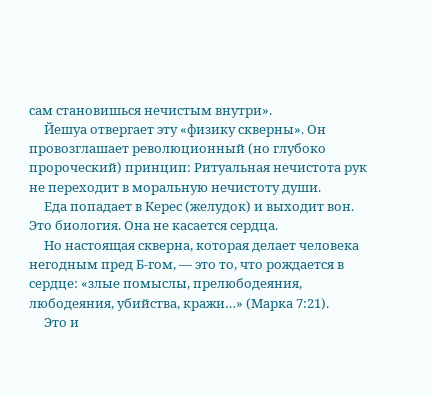сам становишься нечистым внутри».
     Йешуа отвергает эту «физику скверны». Он провозглашает революционный (но глубоко пророческий) принцип: Ритуальная нечистота рук не переходит в моральную нечистоту души.
     Еда попадает в Керес (желудок) и выходит вон. Это биология. Она не касается сердца.
     Но настоящая скверна, которая делает человека негодным пред Б-гом, — это то, что рождается в сердце: «злые помыслы, прелюбодеяния, любодеяния, убийства, кражи…» (Марка 7:21).
     Это и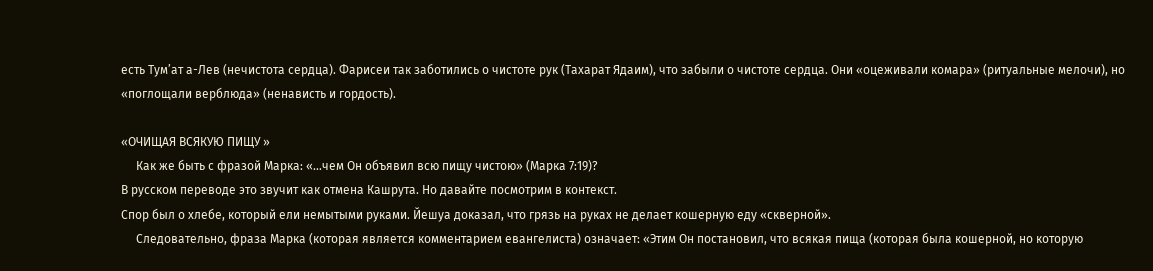есть Тум’ат а-Лев (нечистота сердца). Фарисеи так заботились о чистоте рук (Тахарат Ядаим), что забыли о чистоте сердца. Они «оцеживали комара» (ритуальные мелочи), но «поглощали верблюда» (ненависть и гордость).

«ОЧИЩАЯ ВСЯКУЮ ПИЩУ »
     Как же быть с фразой Марка: «…чем Он объявил всю пищу чистою» (Марка 7:19)?
В русском переводе это звучит как отмена Кашрута. Но давайте посмотрим в контекст.
Спор был о хлебе, который ели немытыми руками. Йешуа доказал, что грязь на руках не делает кошерную еду «скверной».
     Следовательно, фраза Марка (которая является комментарием евангелиста) означает: «Этим Он постановил, что всякая пища (которая была кошерной, но которую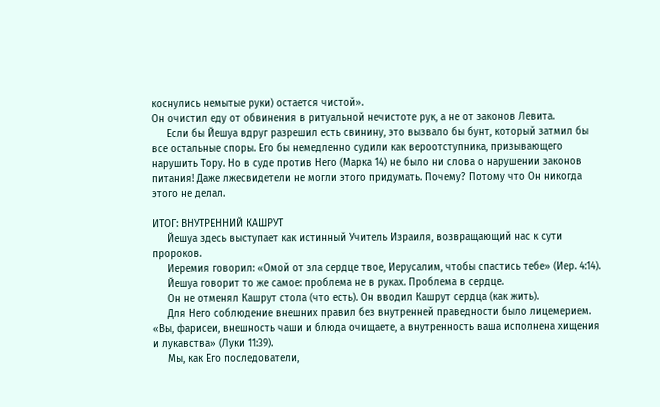коснулись немытые руки) остается чистой».
Он очистил еду от обвинения в ритуальной нечистоте рук, а не от законов Левита.
     Если бы Йешуа вдруг разрешил есть свинину, это вызвало бы бунт, который затмил бы все остальные споры. Его бы немедленно судили как вероотступника, призывающего нарушить Тору. Но в суде против Него (Марка 14) не было ни слова о нарушении законов питания! Даже лжесвидетели не могли этого придумать. Почему? Потому что Он никогда этого не делал.

ИТОГ: ВНУТРЕННИЙ КАШРУТ
     Йешуа здесь выступает как истинный Учитель Израиля, возвращающий нас к сути пророков.
     Иеремия говорил: «Омой от зла сердце твое, Иерусалим, чтобы спастись тебе» (Иер. 4:14).
     Йешуа говорит то же самое: проблема не в руках. Проблема в сердце.
     Он не отменял Кашрут стола (что есть). Он вводил Кашрут сердца (как жить).
     Для Него соблюдение внешних правил без внутренней праведности было лицемерием. «Вы, фарисеи, внешность чаши и блюда очищаете, а внутренность ваша исполнена хищения и лукавства» (Луки 11:39).
     Мы, как Его последователи,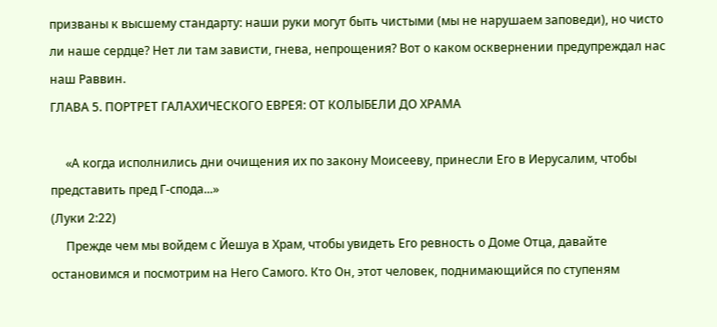призваны к высшему стандарту: наши руки могут быть чистыми (мы не нарушаем заповеди), но чисто ли наше сердце? Нет ли там зависти, гнева, непрощения? Вот о каком осквернении предупреждал нас наш Раввин.
ГЛАВА 5. ПОРТРЕТ ГАЛАХИЧЕСКОГО ЕВРЕЯ: ОТ КОЛЫБЕЛИ ДО ХРАМА

     «А когда исполнились дни очищения их по закону Моисееву, принесли Его в Иерусалим, чтобы представить пред Г-спода...»
(Луки 2:22)
     Прежде чем мы войдем с Йешуа в Храм, чтобы увидеть Его ревность о Доме Отца, давайте остановимся и посмотрим на Него Самого. Кто Он, этот человек, поднимающийся по ступеням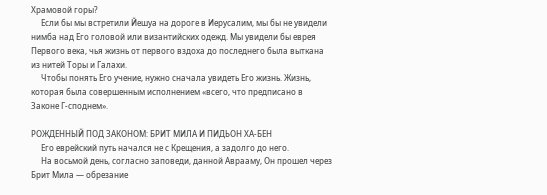Храмовой горы?
     Если бы мы встретили Йешуа на дороге в Иерусалим, мы бы не увидели нимба над Его головой или византийских одежд. Мы увидели бы еврея Первого века, чья жизнь от первого вздоха до последнего была выткана из нитей Торы и Галахи.
     Чтобы понять Его учение, нужно сначала увидеть Его жизнь. Жизнь, которая была совершенным исполнением «всего, что предписано в Законе Г-споднем».

РОЖДЕННЫЙ ПОД ЗАКОНОМ: БРИТ МИЛА И ПИДЬОН ХА-БЕН
     Его еврейский путь начался не с Крещения, а задолго до него.
     На восьмой день, согласно заповеди, данной Аврааму, Он прошел через Брит Мила — обрезание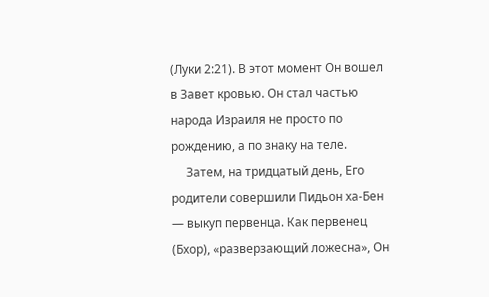(Луки 2:21). В этот момент Он вошел в Завет кровью. Он стал частью народа Израиля не просто по рождению, а по знаку на теле.
     Затем, на тридцатый день, Его родители совершили Пидьон ха-Бен — выкуп первенца. Как первенец (Бхор), «разверзающий ложесна», Он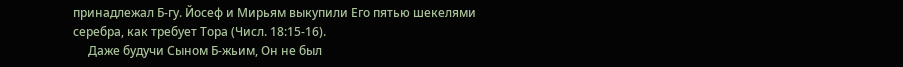принадлежал Б-гу. Йосеф и Мирьям выкупили Его пятью шекелями серебра, как требует Тора (Числ. 18:15-16).
     Даже будучи Сыном Б-жьим, Он не был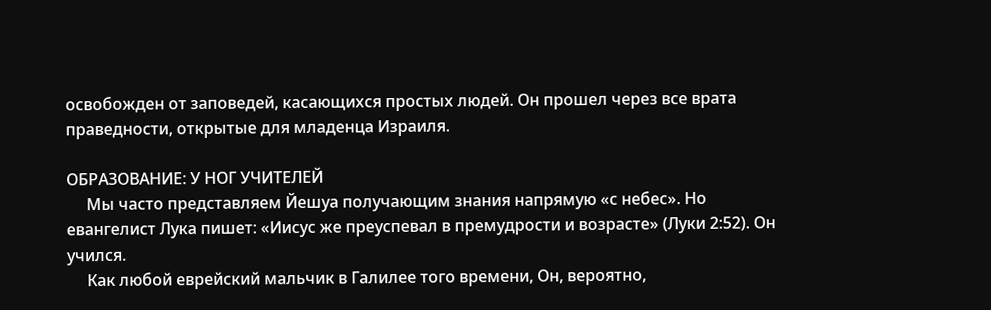освобожден от заповедей, касающихся простых людей. Он прошел через все врата праведности, открытые для младенца Израиля.

ОБРАЗОВАНИЕ: У НОГ УЧИТЕЛЕЙ
     Мы часто представляем Йешуа получающим знания напрямую «с небес». Но евангелист Лука пишет: «Иисус же преуспевал в премудрости и возрасте» (Луки 2:52). Он учился.
     Как любой еврейский мальчик в Галилее того времени, Он, вероятно,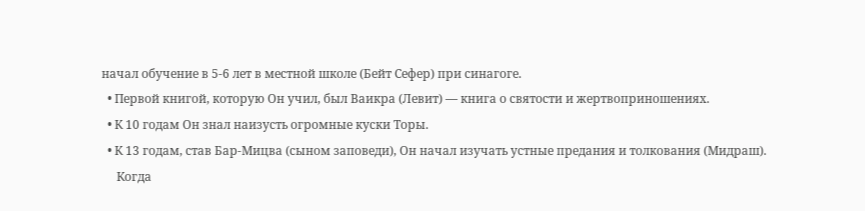начал обучение в 5-6 лет в местной школе (Бейт Сефер) при синагоге.
  • Первой книгой, которую Он учил, был Ваикра (Левит) — книга о святости и жертвоприношениях.
  • К 10 годам Он знал наизусть огромные куски Торы.
  • К 13 годам, став Бар-Мицва (сыном заповеди), Он начал изучать устные предания и толкования (Мидраш).
     Когда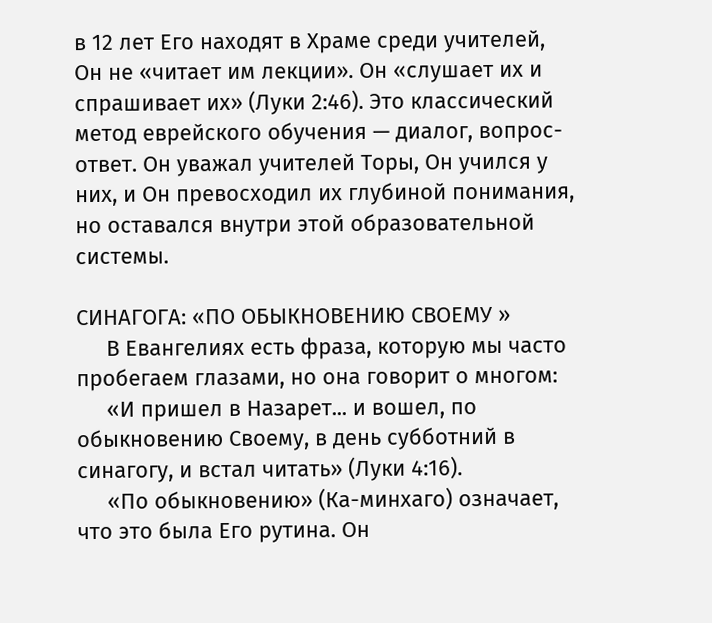в 12 лет Его находят в Храме среди учителей, Он не «читает им лекции». Он «слушает их и спрашивает их» (Луки 2:46). Это классический метод еврейского обучения — диалог, вопрос-ответ. Он уважал учителей Торы, Он учился у них, и Он превосходил их глубиной понимания, но оставался внутри этой образовательной системы.

СИНАГОГА: «ПО ОБЫКНОВЕНИЮ СВОЕМУ »
     В Евангелиях есть фраза, которую мы часто пробегаем глазами, но она говорит о многом:
     «И пришел в Назарет... и вошел, по обыкновению Своему, в день субботний в синагогу, и встал читать» (Луки 4:16).
     «По обыкновению» (Ка-минхаго) означает, что это была Его рутина. Он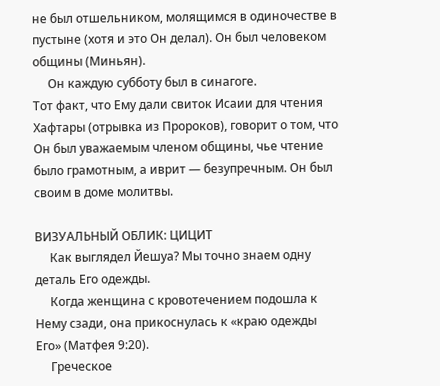не был отшельником, молящимся в одиночестве в пустыне (хотя и это Он делал). Он был человеком общины (Миньян).
     Он каждую субботу был в синагоге.
Тот факт, что Ему дали свиток Исаии для чтения Хафтары (отрывка из Пророков), говорит о том, что Он был уважаемым членом общины, чье чтение было грамотным, а иврит — безупречным. Он был своим в доме молитвы.

ВИЗУАЛЬНЫЙ ОБЛИК: ЦИЦИТ
     Как выглядел Йешуа? Мы точно знаем одну деталь Его одежды.
     Когда женщина с кровотечением подошла к Нему сзади, она прикоснулась к «краю одежды Его» (Матфея 9:20).
     Греческое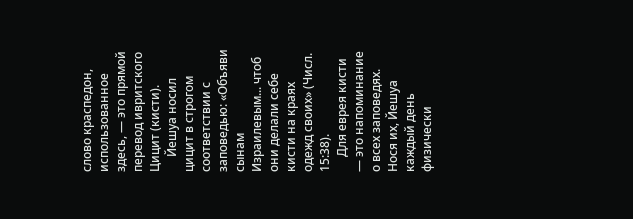слово краспедон, использованное здесь, — это прямой перевод ивритского Цицит (кисти).
     Йешуа носил цицит в строгом соответствии с заповедью: «Объяви сынам Израилевым... чтоб они делали себе кисти на краях одежд своих» (Числ. 15:38).
     Для еврея кисти — это напоминание о всех заповедях. Нося их, Йешуа каждый день физически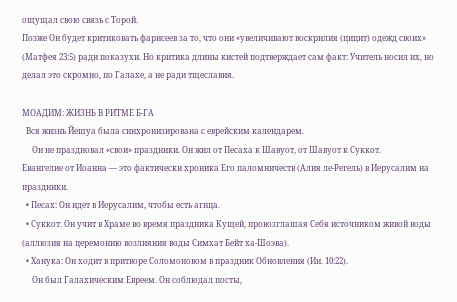ощущал свою связь с Торой.
Позже Он будет критиковать фарисеев за то, что они «увеличивают воскрилия (цицит) одежд своих» (Матфея 23:5) ради показухи. Но критика длины кистей подтверждает сам факт: Учитель носил их, но делал это скромно, по Галахе, а не ради тщеславия.

МОАДИМ: ЖИЗНЬ В РИТМЕ Б-ГА
  Вся жизнь Йешуа была синхронизирована с еврейским календарем.
     Он не праздновал «свои» праздники. Он жил от Песаха к Шавуот, от Шавуот к Суккот.
Евангелие от Иоанна — это фактически хроника Его паломничеств (Алия ле-Регель) в Иерусалим на праздники.
  • Песах: Он идет в Иерусалим, чтобы есть агнца.
  • Суккот: Он учит в Храме во время праздника Кущей, провозглашая Себя источником живой воды (аллюзия на церемонию возлияния воды Симхат Бейт ха-Шоэва).
  • Ханука: Он ходит в притворе Соломоновом в праздник Обновления (Ин. 10:22).
     Он был Галахическим Евреем. Он соблюдал посты,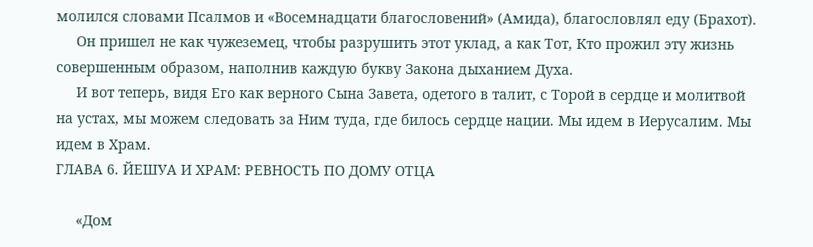молился словами Псалмов и «Восемнадцати благословений» (Амида), благословлял еду (Брахот).
     Он пришел не как чужеземец, чтобы разрушить этот уклад, а как Тот, Кто прожил эту жизнь совершенным образом, наполнив каждую букву Закона дыханием Духа.
     И вот теперь, видя Его как верного Сына Завета, одетого в талит, с Торой в сердце и молитвой на устах, мы можем следовать за Ним туда, где билось сердце нации. Мы идем в Иерусалим. Мы идем в Храм.
ГЛАВА 6. ЙЕШУА И ХРАМ: РЕВНОСТЬ ПО ДОМУ ОТЦА

     «Дом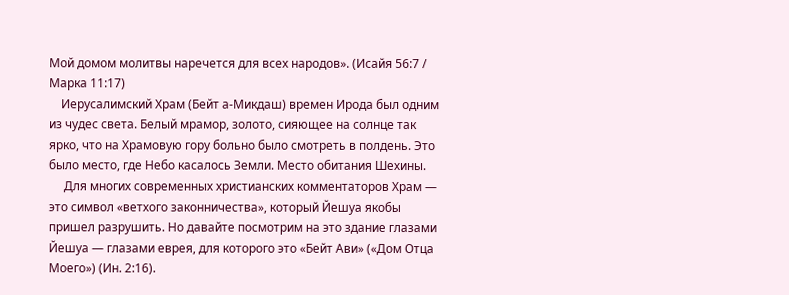Мой домом молитвы наречется для всех народов». (Исайя 56:7 / Марка 11:17)
    Иерусалимский Храм (Бейт а-Микдаш) времен Ирода был одним из чудес света. Белый мрамор, золото, сияющее на солнце так ярко, что на Храмовую гору больно было смотреть в полдень. Это было место, где Небо касалось Земли. Место обитания Шехины.
     Для многих современных христианских комментаторов Храм — это символ «ветхого законничества», который Йешуа якобы пришел разрушить. Но давайте посмотрим на это здание глазами Йешуа — глазами еврея, для которого это «Бейт Ави» («Дом Отца Моего») (Ин. 2:16).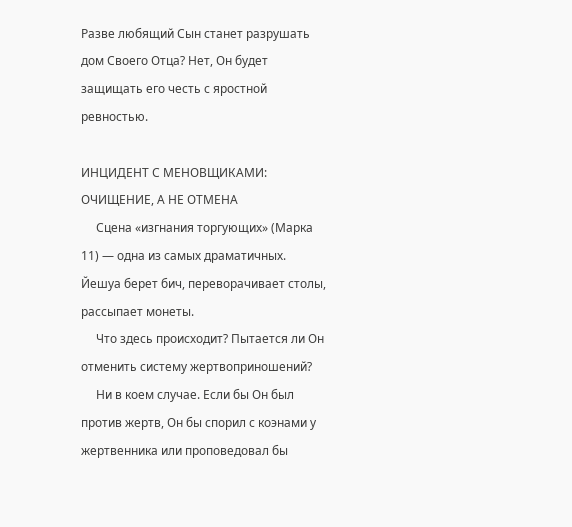Разве любящий Сын станет разрушать дом Своего Отца? Нет, Он будет защищать его честь с яростной ревностью.

ИНЦИДЕНТ С МЕНОВЩИКАМИ: ОЧИЩЕНИЕ, А НЕ ОТМЕНА
     Сцена «изгнания торгующих» (Марка 11) — одна из самых драматичных. Йешуа берет бич, переворачивает столы, рассыпает монеты.
     Что здесь происходит? Пытается ли Он отменить систему жертвоприношений?
     Ни в коем случае. Если бы Он был против жертв, Он бы спорил с коэнами у жертвенника или проповедовал бы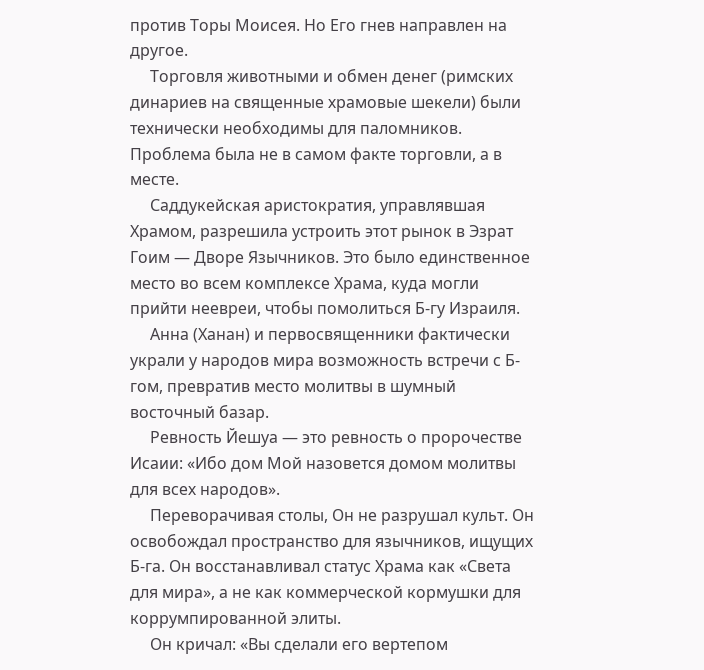против Торы Моисея. Но Его гнев направлен на другое.
     Торговля животными и обмен денег (римских динариев на священные храмовые шекели) были технически необходимы для паломников. Проблема была не в самом факте торговли, а в месте.
     Саддукейская аристократия, управлявшая Храмом, разрешила устроить этот рынок в Эзрат Гоим — Дворе Язычников. Это было единственное место во всем комплексе Храма, куда могли прийти неевреи, чтобы помолиться Б-гу Израиля.
     Анна (Ханан) и первосвященники фактически украли у народов мира возможность встречи с Б-гом, превратив место молитвы в шумный восточный базар.
     Ревность Йешуа — это ревность о пророчестве Исаии: «Ибо дом Мой назовется домом молитвы для всех народов».
     Переворачивая столы, Он не разрушал культ. Он освобождал пространство для язычников, ищущих Б-га. Он восстанавливал статус Храма как «Света для мира», а не как коммерческой кормушки для коррумпированной элиты.
     Он кричал: «Вы сделали его вертепом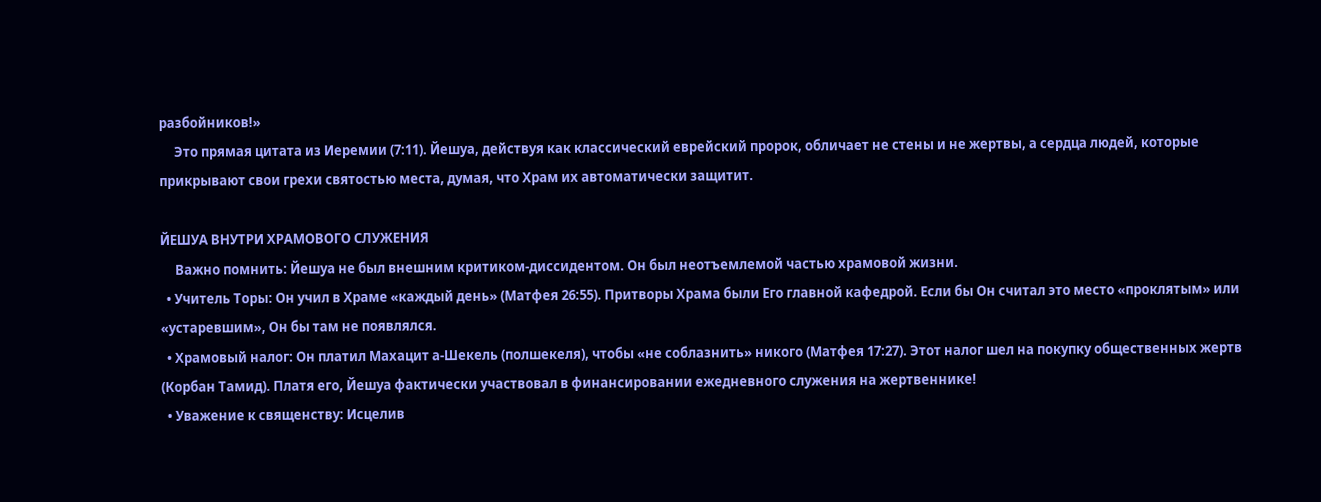разбойников!»
     Это прямая цитата из Иеремии (7:11). Йешуа, действуя как классический еврейский пророк, обличает не стены и не жертвы, а сердца людей, которые прикрывают свои грехи святостью места, думая, что Храм их автоматически защитит.

ЙЕШУА ВНУТРИ ХРАМОВОГО СЛУЖЕНИЯ
     Важно помнить: Йешуа не был внешним критиком-диссидентом. Он был неотъемлемой частью храмовой жизни.
  • Учитель Торы: Он учил в Храме «каждый день» (Матфея 26:55). Притворы Храма были Его главной кафедрой. Если бы Он считал это место «проклятым» или «устаревшим», Он бы там не появлялся.
  • Храмовый налог: Он платил Махацит а-Шекель (полшекеля), чтобы «не соблазнить» никого (Матфея 17:27). Этот налог шел на покупку общественных жертв (Корбан Тамид). Платя его, Йешуа фактически участвовал в финансировании ежедневного служения на жертвеннике!
  • Уважение к священству: Исцелив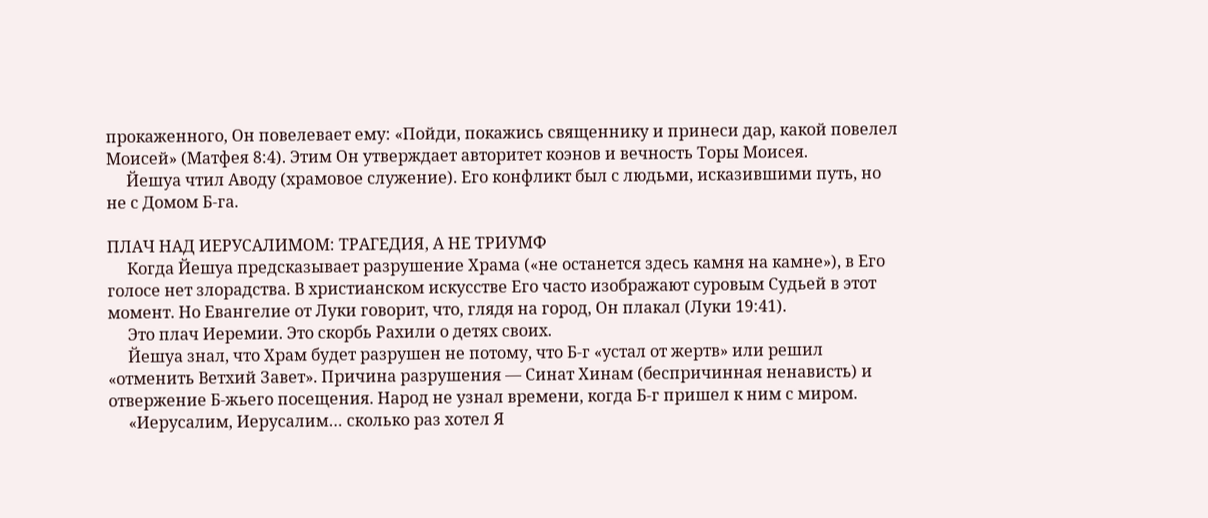прокаженного, Он повелевает ему: «Пойди, покажись священнику и принеси дар, какой повелел Моисей» (Матфея 8:4). Этим Он утверждает авторитет коэнов и вечность Торы Моисея.
     Йешуа чтил Аводу (храмовое служение). Его конфликт был с людьми, исказившими путь, но не с Домом Б-га.

ПЛАЧ НАД ИЕРУСАЛИМОМ: ТРАГЕДИЯ, А НЕ ТРИУМФ
     Когда Йешуа предсказывает разрушение Храма («не останется здесь камня на камне»), в Его голосе нет злорадства. В христианском искусстве Его часто изображают суровым Судьей в этот момент. Но Евангелие от Луки говорит, что, глядя на город, Он плакал (Луки 19:41).
     Это плач Иеремии. Это скорбь Рахили о детях своих.
     Йешуа знал, что Храм будет разрушен не потому, что Б-г «устал от жертв» или решил «отменить Ветхий Завет». Причина разрушения — Синат Хинам (беспричинная ненависть) и отвержение Б-жьего посещения. Народ не узнал времени, когда Б-г пришел к ним с миром.
     «Иерусалим, Иерусалим… сколько раз хотел Я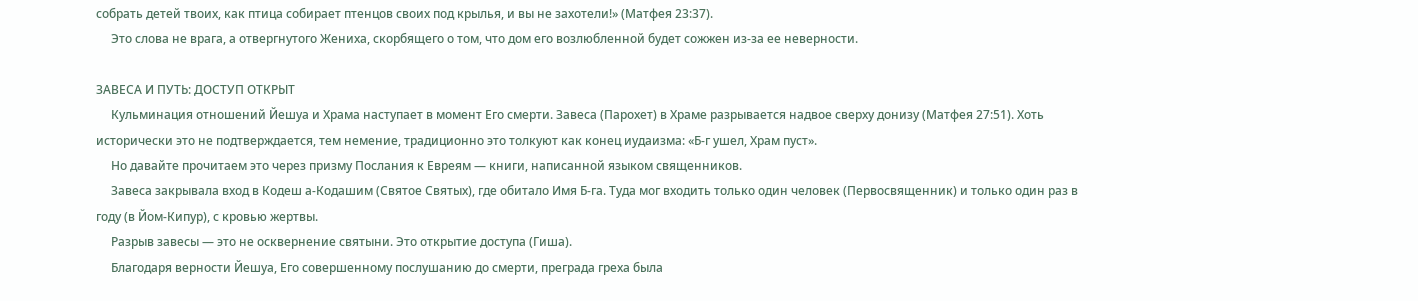собрать детей твоих, как птица собирает птенцов своих под крылья, и вы не захотели!» (Матфея 23:37).
     Это слова не врага, а отвергнутого Жениха, скорбящего о том, что дом его возлюбленной будет сожжен из-за ее неверности.

ЗАВЕСА И ПУТЬ: ДОСТУП ОТКРЫТ
     Кульминация отношений Йешуа и Храма наступает в момент Его смерти. Завеса (Парохет) в Храме разрывается надвое сверху донизу (Матфея 27:51). Хоть исторически это не подтверждается, тем немение, традиционно это толкуют как конец иудаизма: «Б-г ушел, Храм пуст».
     Но давайте прочитаем это через призму Послания к Евреям — книги, написанной языком священников.
     Завеса закрывала вход в Кодеш а-Кодашим (Святое Святых), где обитало Имя Б-га. Туда мог входить только один человек (Первосвященник) и только один раз в году (в Йом-Кипур), с кровью жертвы.
     Разрыв завесы — это не осквернение святыни. Это открытие доступа (Гиша).
     Благодаря верности Йешуа, Его совершенному послушанию до смерти, преграда греха была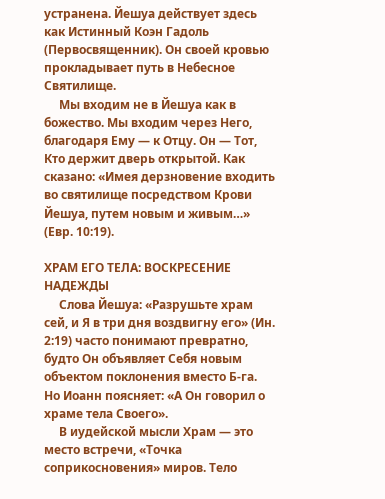устранена. Йешуа действует здесь как Истинный Коэн Гадоль (Первосвященник). Он своей кровью прокладывает путь в Небесное Святилище.
     Мы входим не в Йешуа как в божество. Мы входим через Него, благодаря Ему — к Отцу. Он — Тот, Кто держит дверь открытой. Как сказано: «Имея дерзновение входить во святилище посредством Крови Йешуа, путем новым и живым…» (Евр. 10:19).

ХРАМ ЕГО ТЕЛА: ВОСКРЕСЕНИЕ НАДЕЖДЫ
     Слова Йешуа: «Разрушьте храм сей, и Я в три дня воздвигну его» (Ин. 2:19) часто понимают превратно, будто Он объявляет Себя новым объектом поклонения вместо Б-га.
Но Иоанн поясняет: «А Он говорил о храме тела Своего».
     В иудейской мысли Храм — это место встречи, «Точка соприкосновения» миров. Тело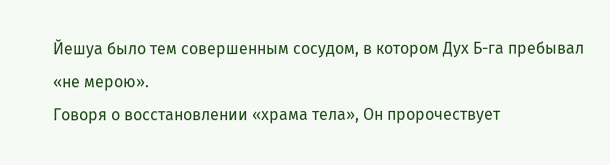Йешуа было тем совершенным сосудом, в котором Дух Б-га пребывал «не мерою».
Говоря о восстановлении «храма тела», Он пророчествует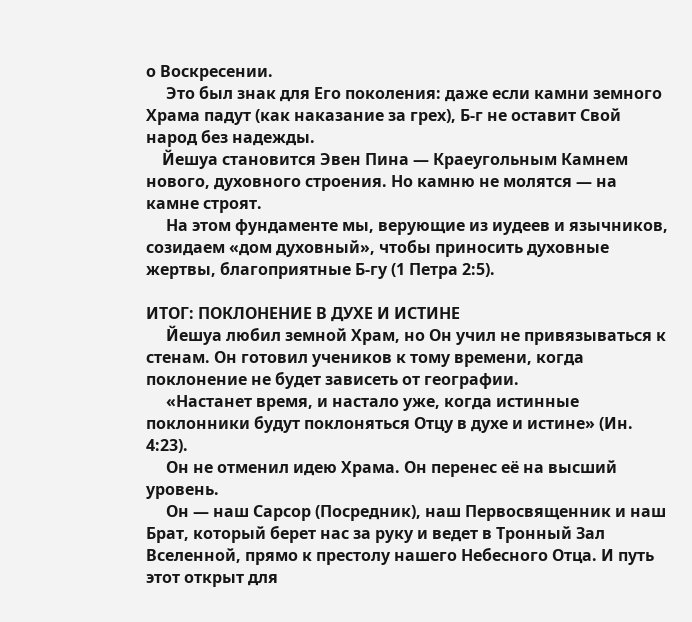о Воскресении.
     Это был знак для Его поколения: даже если камни земного Храма падут (как наказание за грех), Б-г не оставит Свой народ без надежды.
    Йешуа становится Эвен Пина — Краеугольным Камнем нового, духовного строения. Но камню не молятся — на камне строят.
     На этом фундаменте мы, верующие из иудеев и язычников, созидаем «дом духовный», чтобы приносить духовные жертвы, благоприятные Б-гу (1 Петра 2:5).

ИТОГ: ПОКЛОНЕНИЕ В ДУХЕ И ИСТИНЕ
     Йешуа любил земной Храм, но Он учил не привязываться к стенам. Он готовил учеников к тому времени, когда поклонение не будет зависеть от географии.
     «Настанет время, и настало уже, когда истинные поклонники будут поклоняться Отцу в духе и истине» (Ин. 4:23).
     Он не отменил идею Храма. Он перенес её на высший уровень.
     Он — наш Сарсор (Посредник), наш Первосвященник и наш Брат, который берет нас за руку и ведет в Тронный Зал Вселенной, прямо к престолу нашего Небесного Отца. И путь этот открыт для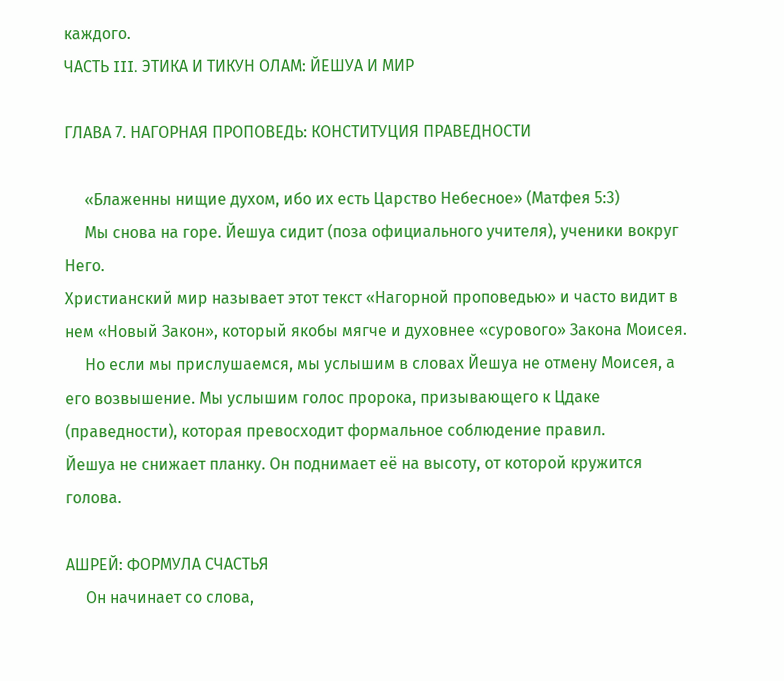каждого.
ЧАСТЬ III. ЭТИКА И ТИКУН ОЛАМ: ЙЕШУА И МИР

ГЛАВА 7. НАГОРНАЯ ПРОПОВЕДЬ: КОНСТИТУЦИЯ ПРАВЕДНОСТИ

     «Блаженны нищие духом, ибо их есть Царство Небесное» (Матфея 5:3)
     Мы снова на горе. Йешуа сидит (поза официального учителя), ученики вокруг Него.
Христианский мир называет этот текст «Нагорной проповедью» и часто видит в нем «Новый Закон», который якобы мягче и духовнее «сурового» Закона Моисея.
     Но если мы прислушаемся, мы услышим в словах Йешуа не отмену Моисея, а его возвышение. Мы услышим голос пророка, призывающего к Цдаке (праведности), которая превосходит формальное соблюдение правил.
Йешуа не снижает планку. Он поднимает её на высоту, от которой кружится голова.

АШРЕЙ: ФОРМУЛА СЧАСТЬЯ
     Он начинает со слова,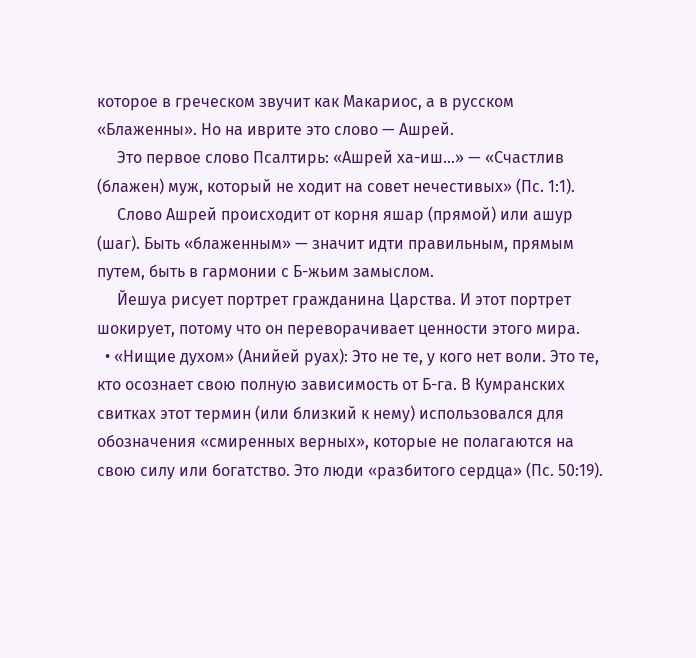которое в греческом звучит как Макариос, а в русском «Блаженны». Но на иврите это слово — Ашрей.
     Это первое слово Псалтирь: «Ашрей ха-иш...» — «Счастлив (блажен) муж, который не ходит на совет нечестивых» (Пс. 1:1).
     Слово Ашрей происходит от корня яшар (прямой) или ашур (шаг). Быть «блаженным» — значит идти правильным, прямым путем, быть в гармонии с Б-жьим замыслом.
     Йешуа рисует портрет гражданина Царства. И этот портрет шокирует, потому что он переворачивает ценности этого мира.
  • «Нищие духом» (Анийей руах): Это не те, у кого нет воли. Это те, кто осознает свою полную зависимость от Б-га. В Кумранских свитках этот термин (или близкий к нему) использовался для обозначения «смиренных верных», которые не полагаются на свою силу или богатство. Это люди «разбитого сердца» (Пс. 50:19).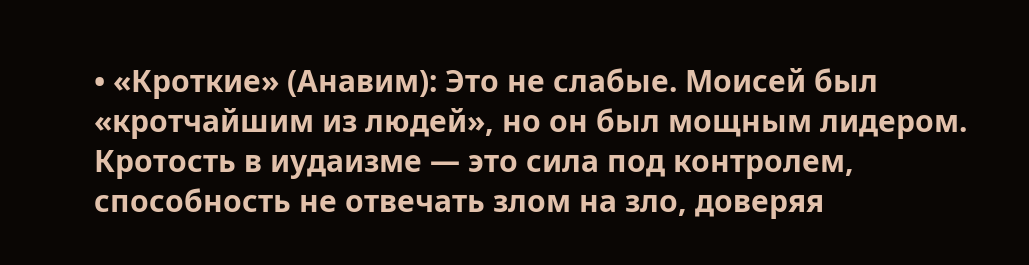• «Кроткие» (Анавим): Это не слабые. Моисей был «кротчайшим из людей», но он был мощным лидером. Кротость в иудаизме — это сила под контролем, способность не отвечать злом на зло, доверяя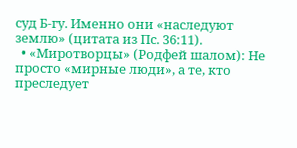суд Б-гу. Именно они «наследуют землю» (цитата из Пс. 36:11).
  • «Миротворцы» (Родфей шалом): Не просто «мирные люди», а те, кто преследует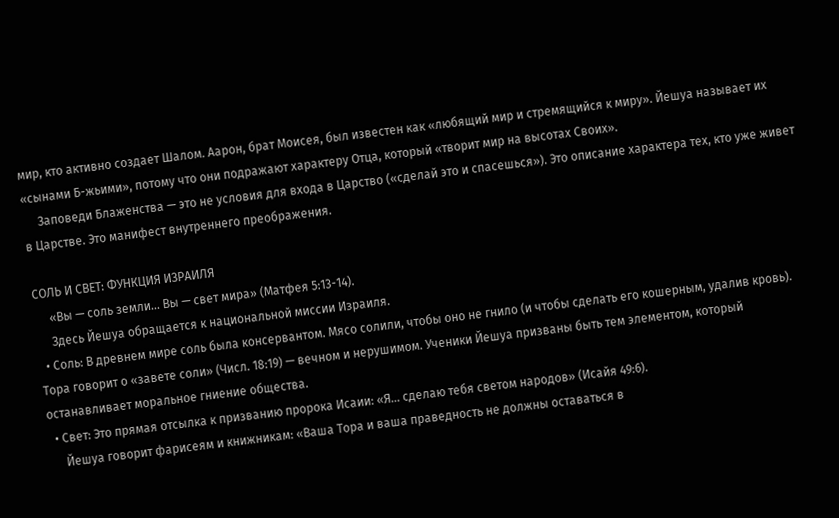мир, кто активно создает Шалом. Аарон, брат Моисея, был известен как «любящий мир и стремящийся к миру». Йешуа называет их «сынами Б-жьими», потому что они подражают характеру Отца, который «творит мир на высотах Своих».
     Заповеди Блаженства — это не условия для входа в Царство («сделай это и спасешься»). Это описание характера тех, кто уже живет в Царстве. Это манифест внутреннего преображения.

СОЛЬ И СВЕТ: ФУНКЦИЯ ИЗРАИЛЯ
     «Вы — соль земли... Вы — свет мира» (Матфея 5:13-14).
     Здесь Йешуа обращается к национальной миссии Израиля.
  • Соль: В древнем мире соль была консервантом. Мясо солили, чтобы оно не гнило (и чтобы сделать его кошерным, удалив кровь). Тора говорит о «завете соли» (Числ. 18:19) — вечном и нерушимом. Ученики Йешуа призваны быть тем элементом, который останавливает моральное гниение общества.
  • Свет: Это прямая отсылка к призванию пророка Исаии: «Я... сделаю тебя светом народов» (Исайя 49:6).
     Йешуа говорит фарисеям и книжникам: «Ваша Тора и ваша праведность не должны оставаться в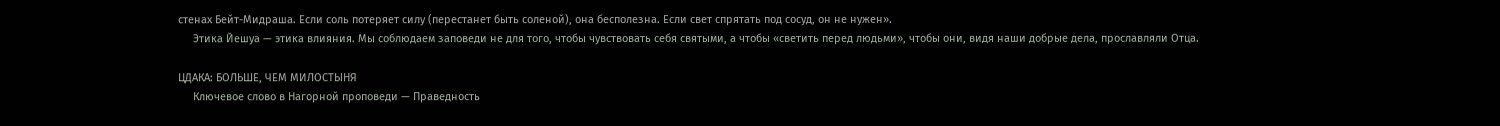стенах Бейт-Мидраша. Если соль потеряет силу (перестанет быть соленой), она бесполезна. Если свет спрятать под сосуд, он не нужен».
     Этика Йешуа — этика влияния. Мы соблюдаем заповеди не для того, чтобы чувствовать себя святыми, а чтобы «светить перед людьми», чтобы они, видя наши добрые дела, прославляли Отца.

ЦДАКА: БОЛЬШЕ, ЧЕМ МИЛОСТЫНЯ
     Ключевое слово в Нагорной проповеди — Праведность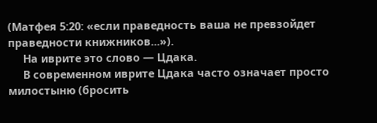(Матфея 5:20: «если праведность ваша не превзойдет праведности книжников...»).
     На иврите это слово — Цдака.
     В современном иврите Цдака часто означает просто милостыню (бросить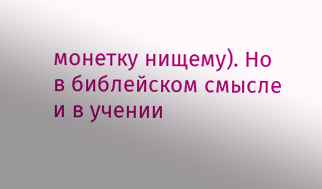монетку нищему). Но в библейском смысле и в учении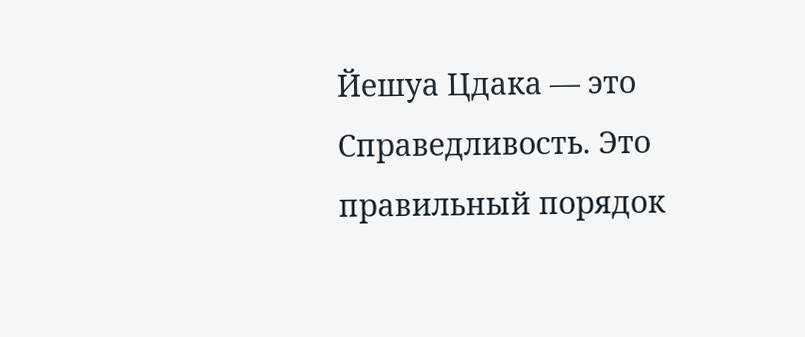Йешуа Цдака — это Справедливость. Это правильный порядок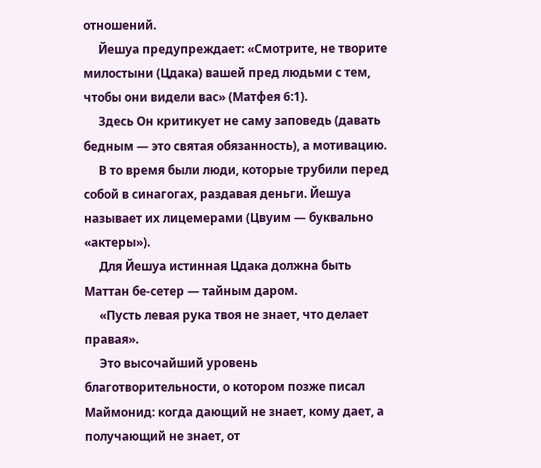отношений.
     Йешуа предупреждает: «Смотрите, не творите милостыни (Цдака) вашей пред людьми с тем, чтобы они видели вас» (Матфея 6:1).
     Здесь Он критикует не саму заповедь (давать бедным — это святая обязанность), а мотивацию.
     В то время были люди, которые трубили перед собой в синагогах, раздавая деньги. Йешуа называет их лицемерами (Цвуим — буквально «актеры»).
     Для Йешуа истинная Цдака должна быть Маттан бе-сетер — тайным даром.
     «Пусть левая рука твоя не знает, что делает правая».
     Это высочайший уровень благотворительности, о котором позже писал Маймонид: когда дающий не знает, кому дает, а получающий не знает, от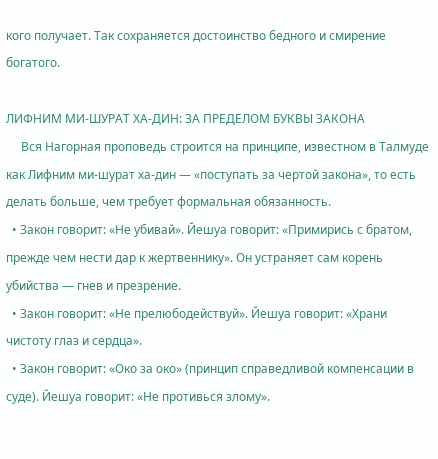кого получает. Так сохраняется достоинство бедного и смирение богатого.

ЛИФНИМ МИ-ШУРАТ ХА-ДИН: ЗА ПРЕДЕЛОМ БУКВЫ ЗАКОНА
     Вся Нагорная проповедь строится на принципе, известном в Талмуде как Лифним ми-шурат ха-дин — «поступать за чертой закона», то есть делать больше, чем требует формальная обязанность.
  • Закон говорит: «Не убивай». Йешуа говорит: «Примирись с братом, прежде чем нести дар к жертвеннику». Он устраняет сам корень убийства — гнев и презрение.
  • Закон говорит: «Не прелюбодействуй». Йешуа говорит: «Храни чистоту глаз и сердца».
  • Закон говорит: «Око за око» (принцип справедливой компенсации в суде). Йешуа говорит: «Не противься злому».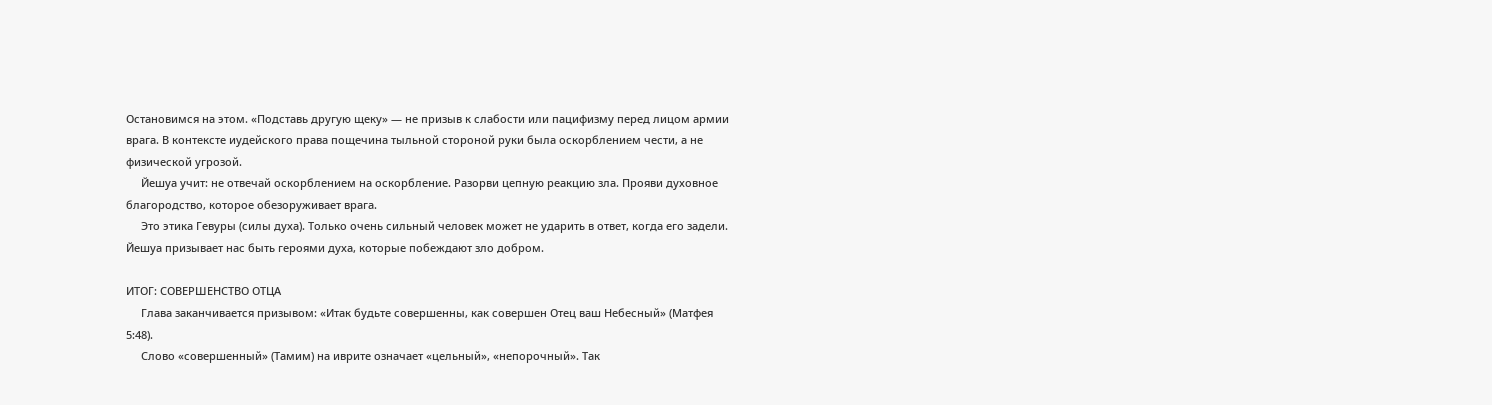Остановимся на этом. «Подставь другую щеку» — не призыв к слабости или пацифизму перед лицом армии врага. В контексте иудейского права пощечина тыльной стороной руки была оскорблением чести, а не физической угрозой.
     Йешуа учит: не отвечай оскорблением на оскорбление. Разорви цепную реакцию зла. Прояви духовное благородство, которое обезоруживает врага.
     Это этика Гевуры (силы духа). Только очень сильный человек может не ударить в ответ, когда его задели. Йешуа призывает нас быть героями духа, которые побеждают зло добром.

ИТОГ: СОВЕРШЕНСТВО ОТЦА
     Глава заканчивается призывом: «Итак будьте совершенны, как совершен Отец ваш Небесный» (Матфея 5:48).
     Слово «совершенный» (Тамим) на иврите означает «цельный», «непорочный». Так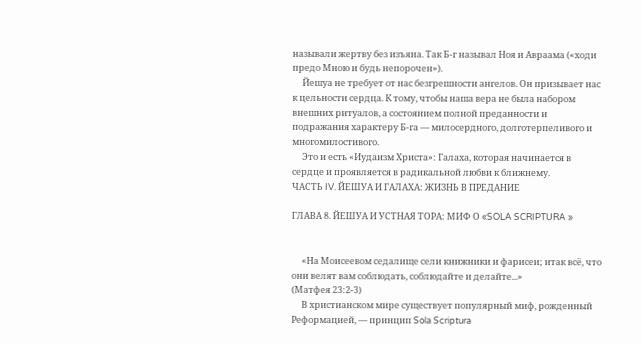называли жертву без изъяна. Так Б-г называл Ноя и Авраама («ходи предо Мною и будь непорочен»).
     Йешуа не требует от нас безгрешности ангелов. Он призывает нас к цельности сердца. К тому, чтобы наша вера не была набором внешних ритуалов, а состоянием полной преданности и подражания характеру Б-га — милосердного, долготерпеливого и многомилостивого.
     Это и есть «Иудаизм Христа»: Галаха, которая начинается в сердце и проявляется в радикальной любви к ближнему.
ЧАСТЬ IV. ЙЕШУА И ГАЛАХА: ЖИЗНЬ В ПРЕДАНИЕ

ГЛАВА 8. ЙЕШУА И УСТНАЯ ТОРА: МИФ О «SOLA SCRIPTURA »


     «На Моисеевом седалище сели книжники и фарисеи; итак всё, что они велят вам соблюдать, соблюдайте и делайте...»
(Матфея 23:2-3)
     В христианском мире существует популярный миф, рожденный Реформацией, — принцип Sola Scriptura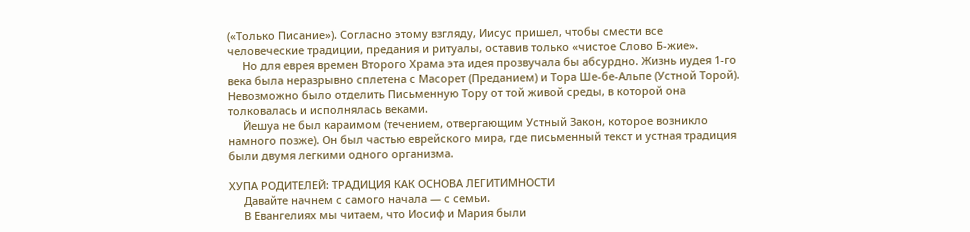(«Только Писание»). Согласно этому взгляду, Иисус пришел, чтобы смести все человеческие традиции, предания и ритуалы, оставив только «чистое Слово Б-жие».
     Но для еврея времен Второго Храма эта идея прозвучала бы абсурдно. Жизнь иудея 1-го века была неразрывно сплетена с Масорет (Преданием) и Тора Ше-бе-Альпе (Устной Торой). Невозможно было отделить Письменную Тору от той живой среды, в которой она толковалась и исполнялась веками.
     Йешуа не был караимом (течением, отвергающим Устный Закон, которое возникло намного позже). Он был частью еврейского мира, где письменный текст и устная традиция были двумя легкими одного организма.

ХУПА РОДИТЕЛЕЙ: ТРАДИЦИЯ КАК ОСНОВА ЛЕГИТИМНОСТИ
     Давайте начнем с самого начала — с семьи.
     В Евангелиях мы читаем, что Иосиф и Мария были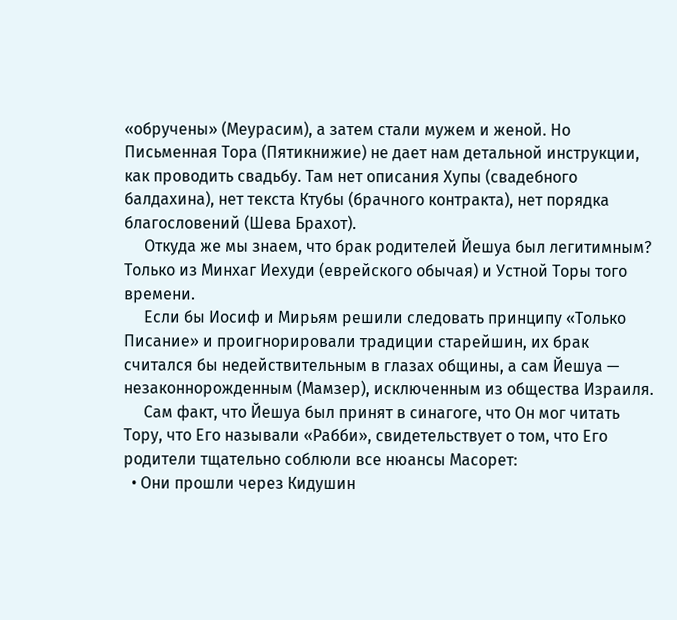«обручены» (Меурасим), а затем стали мужем и женой. Но Письменная Тора (Пятикнижие) не дает нам детальной инструкции, как проводить свадьбу. Там нет описания Хупы (свадебного балдахина), нет текста Ктубы (брачного контракта), нет порядка благословений (Шева Брахот).
     Откуда же мы знаем, что брак родителей Йешуа был легитимным? Только из Минхаг Иехуди (еврейского обычая) и Устной Торы того времени.
     Если бы Иосиф и Мирьям решили следовать принципу «Только Писание» и проигнорировали традиции старейшин, их брак считался бы недействительным в глазах общины, а сам Йешуа — незаконнорожденным (Мамзер), исключенным из общества Израиля.
     Сам факт, что Йешуа был принят в синагоге, что Он мог читать Тору, что Его называли «Рабби», свидетельствует о том, что Его родители тщательно соблюли все нюансы Масорет:
  • Они прошли через Кидушин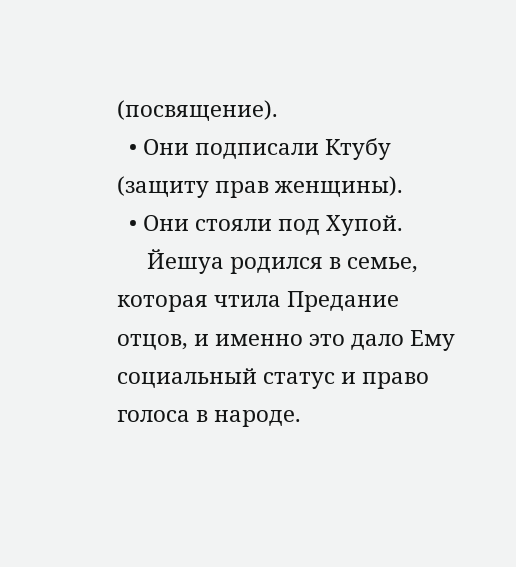(посвящение).
  • Они подписали Ктубу (защиту прав женщины).
  • Они стояли под Хупой.
     Йешуа родился в семье, которая чтила Предание отцов, и именно это дало Ему социальный статус и право голоса в народе.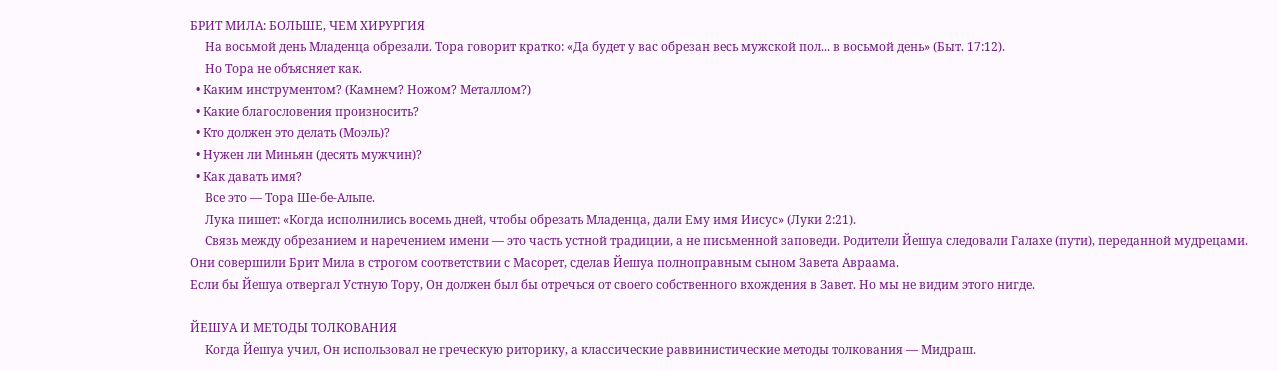БРИТ МИЛА: БОЛЬШЕ, ЧЕМ ХИРУРГИЯ
     На восьмой день Младенца обрезали. Тора говорит кратко: «Да будет у вас обрезан весь мужской пол... в восьмой день» (Быт. 17:12).
     Но Тора не объясняет как.
  • Каким инструментом? (Камнем? Ножом? Металлом?)
  • Какие благословения произносить?
  • Кто должен это делать (Моэль)?
  • Нужен ли Миньян (десять мужчин)?
  • Как давать имя?
     Все это — Тора Ше-бе-Альпе.
     Лука пишет: «Когда исполнились восемь дней, чтобы обрезать Младенца, дали Ему имя Иисус» (Луки 2:21).
     Связь между обрезанием и наречением имени — это часть устной традиции, а не письменной заповеди. Родители Йешуа следовали Галахе (пути), переданной мудрецами. Они совершили Брит Мила в строгом соответствии с Масорет, сделав Йешуа полноправным сыном Завета Авраама.
Если бы Йешуа отвергал Устную Тору, Он должен был бы отречься от своего собственного вхождения в Завет. Но мы не видим этого нигде.

ЙЕШУА И МЕТОДЫ ТОЛКОВАНИЯ
     Когда Йешуа учил, Он использовал не греческую риторику, а классические раввинистические методы толкования — Мидраш.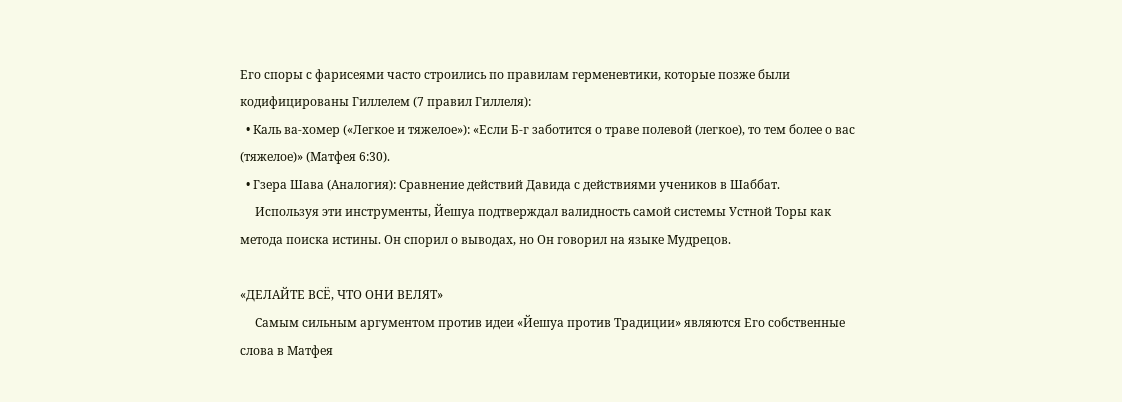Его споры с фарисеями часто строились по правилам герменевтики, которые позже были кодифицированы Гиллелем (7 правил Гиллеля):
  • Каль ва-хомер («Легкое и тяжелое»): «Если Б-г заботится о траве полевой (легкое), то тем более о вас (тяжелое)» (Матфея 6:30).
  • Гзера Шава (Аналогия): Сравнение действий Давида с действиями учеников в Шаббат.
     Используя эти инструменты, Йешуа подтверждал валидность самой системы Устной Торы как метода поиска истины. Он спорил о выводах, но Он говорил на языке Мудрецов.

«ДЕЛАЙТЕ ВСЁ, ЧТО ОНИ ВЕЛЯТ»
     Самым сильным аргументом против идеи «Йешуа против Традиции» являются Его собственные слова в Матфея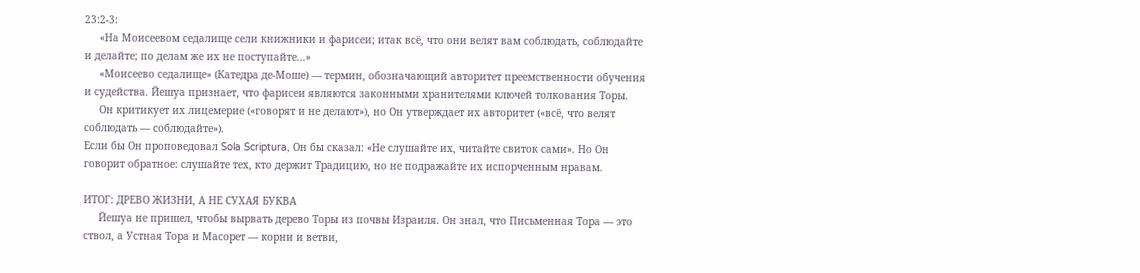23:2-3:
     «На Моисеевом седалище сели книжники и фарисеи; итак всё, что они велят вам соблюдать, соблюдайте и делайте; по делам же их не поступайте...»
     «Моисеево седалище» (Катедра де-Моше) — термин, обозначающий авторитет преемственности обучения и судейства. Йешуа признает, что фарисеи являются законными хранителями ключей толкования Торы.
     Он критикует их лицемерие («говорят и не делают»), но Он утверждает их авторитет («всё, что велят соблюдать — соблюдайте»).
Если бы Он проповедовал Sola Scriptura, Он бы сказал: «Не слушайте их, читайте свиток сами». Но Он говорит обратное: слушайте тех, кто держит Традицию, но не подражайте их испорченным нравам.

ИТОГ: ДРЕВО ЖИЗНИ, А НЕ СУХАЯ БУКВА
     Йешуа не пришел, чтобы вырвать дерево Торы из почвы Израиля. Он знал, что Письменная Тора — это ствол, а Устная Тора и Масорет — корни и ветви,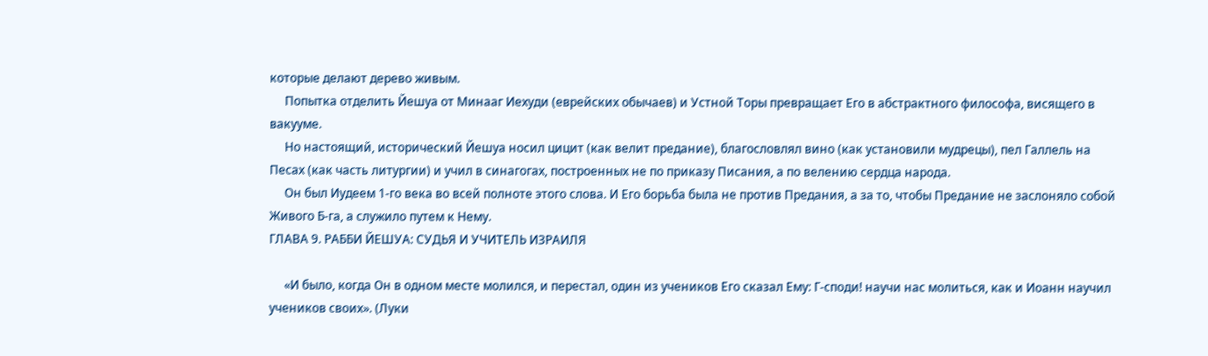которые делают дерево живым.
     Попытка отделить Йешуа от Минааг Иехуди (еврейских обычаев) и Устной Торы превращает Его в абстрактного философа, висящего в вакууме.
     Но настоящий, исторический Йешуа носил цицит (как велит предание), благословлял вино (как установили мудрецы), пел Галлель на Песах (как часть литургии) и учил в синагогах, построенных не по приказу Писания, а по велению сердца народа.
     Он был Иудеем 1-го века во всей полноте этого слова. И Его борьба была не против Предания, а за то, чтобы Предание не заслоняло собой Живого Б-га, а служило путем к Нему.
ГЛАВА 9. РАББИ ЙЕШУА: СУДЬЯ И УЧИТЕЛЬ ИЗРАИЛЯ

     «И было, когда Он в одном месте молился, и перестал, один из учеников Его сказал Ему: Г-споди! научи нас молиться, как и Иоанн научил учеников своих». (Луки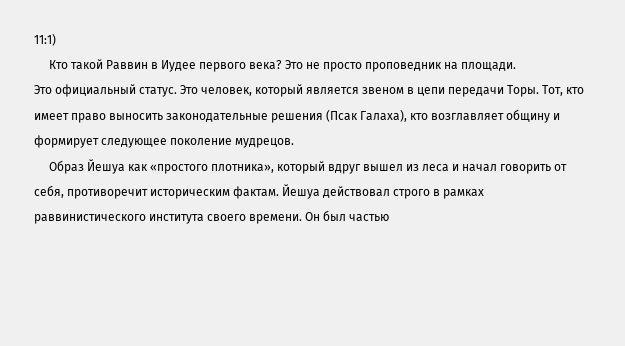11:1)
     Кто такой Раввин в Иудее первого века? Это не просто проповедник на площади.
Это официальный статус. Это человек, который является звеном в цепи передачи Торы. Тот, кто имеет право выносить законодательные решения (Псак Галаха), кто возглавляет общину и формирует следующее поколение мудрецов.
     Образ Йешуа как «простого плотника», который вдруг вышел из леса и начал говорить от себя, противоречит историческим фактам. Йешуа действовал строго в рамках раввинистического института своего времени. Он был частью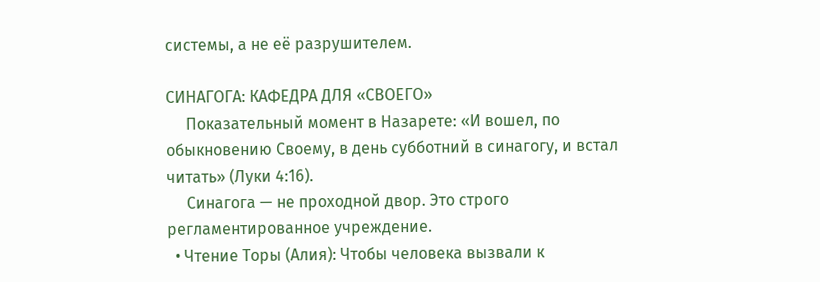системы, а не её разрушителем.

СИНАГОГА: КАФЕДРА ДЛЯ «СВОЕГО»
     Показательный момент в Назарете: «И вошел, по обыкновению Своему, в день субботний в синагогу, и встал читать» (Луки 4:16).
     Синагога — не проходной двор. Это строго регламентированное учреждение.
  • Чтение Торы (Алия): Чтобы человека вызвали к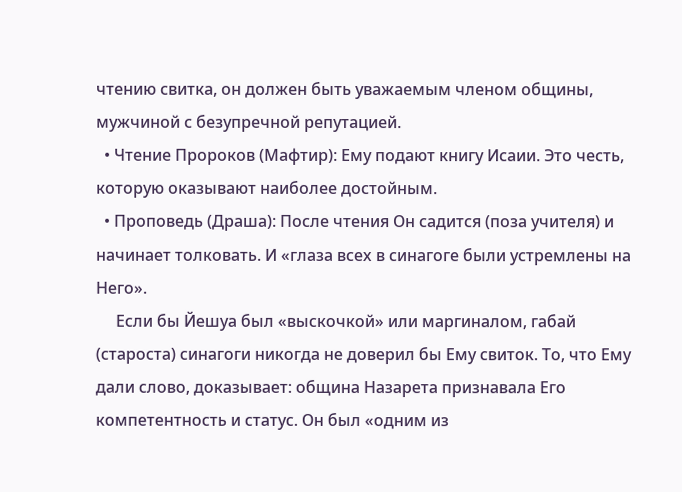чтению свитка, он должен быть уважаемым членом общины, мужчиной с безупречной репутацией.
  • Чтение Пророков (Мафтир): Ему подают книгу Исаии. Это честь, которую оказывают наиболее достойным.
  • Проповедь (Драша): После чтения Он садится (поза учителя) и начинает толковать. И «глаза всех в синагоге были устремлены на Него».
     Если бы Йешуа был «выскочкой» или маргиналом, габай (староста) синагоги никогда не доверил бы Ему свиток. То, что Ему дали слово, доказывает: община Назарета признавала Его компетентность и статус. Он был «одним из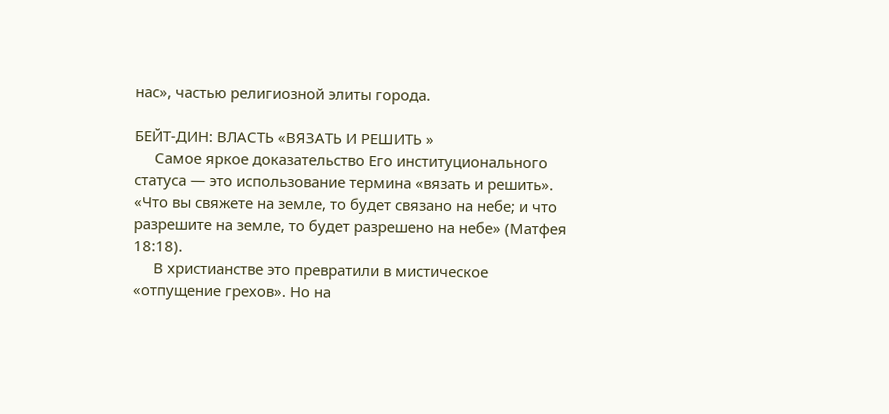нас», частью религиозной элиты города.

БЕЙТ-ДИН: ВЛАСТЬ «ВЯЗАТЬ И РЕШИТЬ »
     Самое яркое доказательство Его институционального статуса — это использование термина «вязать и решить».
«Что вы свяжете на земле, то будет связано на небе; и что разрешите на земле, то будет разрешено на небе» (Матфея 18:18).
     В христианстве это превратили в мистическое «отпущение грехов». Но на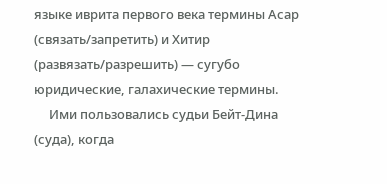языке иврита первого века термины Асар (связать/запретить) и Хитир (развязать/разрешить) — сугубо юридические, галахические термины.
     Ими пользовались судьи Бейт-Дина (суда), когда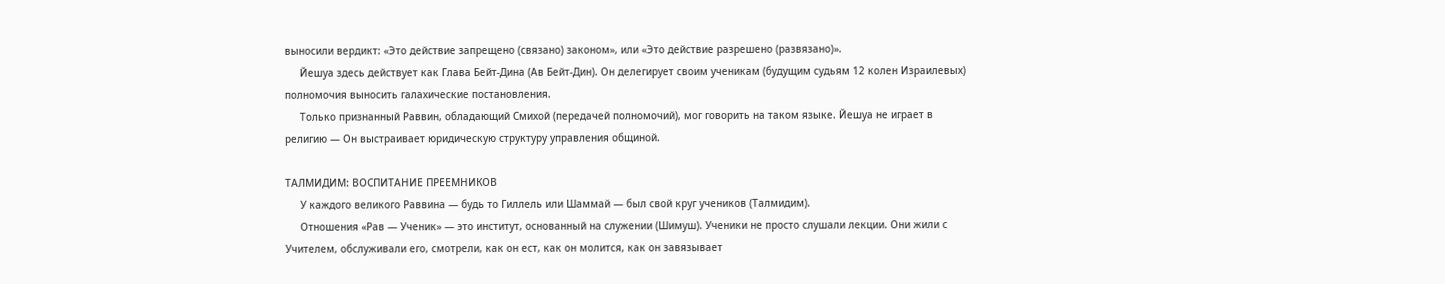выносили вердикт: «Это действие запрещено (связано) законом», или «Это действие разрешено (развязано)».
     Йешуа здесь действует как Глава Бейт-Дина (Ав Бейт-Дин). Он делегирует своим ученикам (будущим судьям 12 колен Израилевых) полномочия выносить галахические постановления.
     Только признанный Раввин, обладающий Смихой (передачей полномочий), мог говорить на таком языке. Йешуа не играет в религию — Он выстраивает юридическую структуру управления общиной.

ТАЛМИДИМ: ВОСПИТАНИЕ ПРЕЕМНИКОВ
     У каждого великого Раввина — будь то Гиллель или Шаммай — был свой круг учеников (Талмидим).
     Отношения «Рав — Ученик» — это институт, основанный на служении (Шимуш). Ученики не просто слушали лекции. Они жили с Учителем, обслуживали его, смотрели, как он ест, как он молится, как он завязывает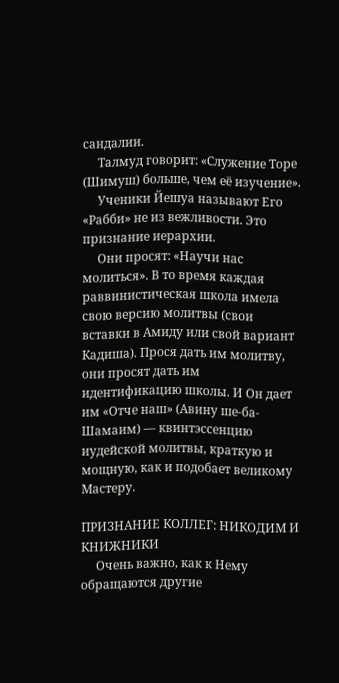сандалии.
     Талмуд говорит: «Служение Торе (Шимуш) больше, чем её изучение».
     Ученики Йешуа называют Его «Рабби» не из вежливости. Это признание иерархии.
     Они просят: «Научи нас молиться». В то время каждая раввинистическая школа имела свою версию молитвы (свои вставки в Амиду или свой вариант Кадиша). Прося дать им молитву, они просят дать им идентификацию школы. И Он дает им «Отче наш» (Авину ше-ба-Шамаим) — квинтэссенцию иудейской молитвы, краткую и мощную, как и подобает великому Мастеру.

ПРИЗНАНИЕ КОЛЛЕГ: НИКОДИМ И КНИЖНИКИ
     Очень важно, как к Нему обращаются другие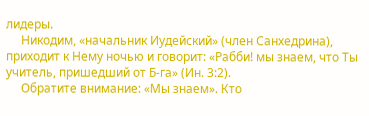лидеры.
     Никодим, «начальник Иудейский» (член Санхедрина), приходит к Нему ночью и говорит: «Рабби! мы знаем, что Ты учитель, пришедший от Б-га» (Ин. 3:2).
     Обратите внимание: «Мы знаем». Кто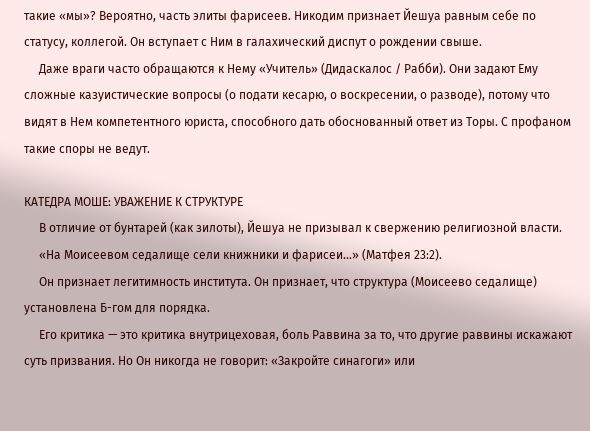такие «мы»? Вероятно, часть элиты фарисеев. Никодим признает Йешуа равным себе по статусу, коллегой. Он вступает с Ним в галахический диспут о рождении свыше.
     Даже враги часто обращаются к Нему «Учитель» (Дидаскалос / Рабби). Они задают Ему сложные казуистические вопросы (о подати кесарю, о воскресении, о разводе), потому что видят в Нем компетентного юриста, способного дать обоснованный ответ из Торы. С профаном такие споры не ведут.

КАТЕДРА МОШЕ: УВАЖЕНИЕ К СТРУКТУРЕ
     В отличие от бунтарей (как зилоты), Йешуа не призывал к свержению религиозной власти.
     «На Моисеевом седалище сели книжники и фарисеи...» (Матфея 23:2).
     Он признает легитимность института. Он признает, что структура (Моисеево седалище) установлена Б-гом для порядка.
     Его критика — это критика внутрицеховая, боль Раввина за то, что другие раввины искажают суть призвания. Но Он никогда не говорит: «Закройте синагоги» или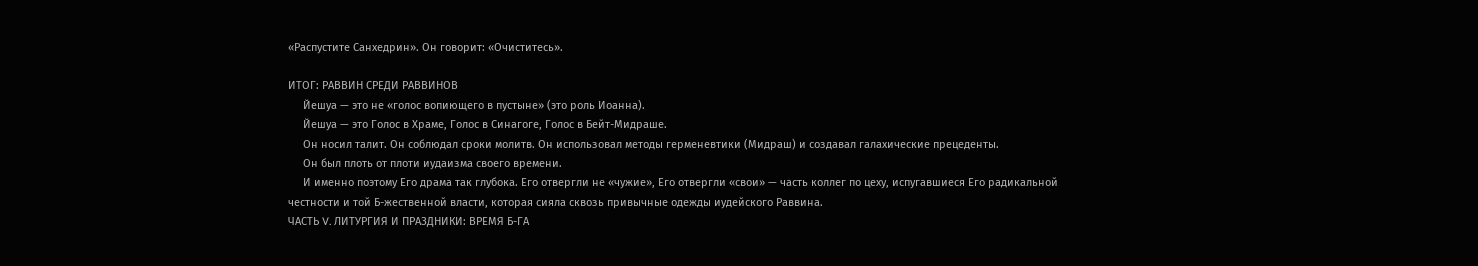«Распустите Санхедрин». Он говорит: «Очиститесь».

ИТОГ: РАВВИН СРЕДИ РАВВИНОВ
     Йешуа — это не «голос вопиющего в пустыне» (это роль Иоанна).
     Йешуа — это Голос в Храме, Голос в Синагоге, Голос в Бейт-Мидраше.
     Он носил талит. Он соблюдал сроки молитв. Он использовал методы герменевтики (Мидраш) и создавал галахические прецеденты.
     Он был плоть от плоти иудаизма своего времени.
     И именно поэтому Его драма так глубока. Его отвергли не «чужие», Его отвергли «свои» — часть коллег по цеху, испугавшиеся Его радикальной честности и той Б-жественной власти, которая сияла сквозь привычные одежды иудейского Раввина.
ЧАСТЬ V. ЛИТУРГИЯ И ПРАЗДНИКИ: ВРЕМЯ Б-ГА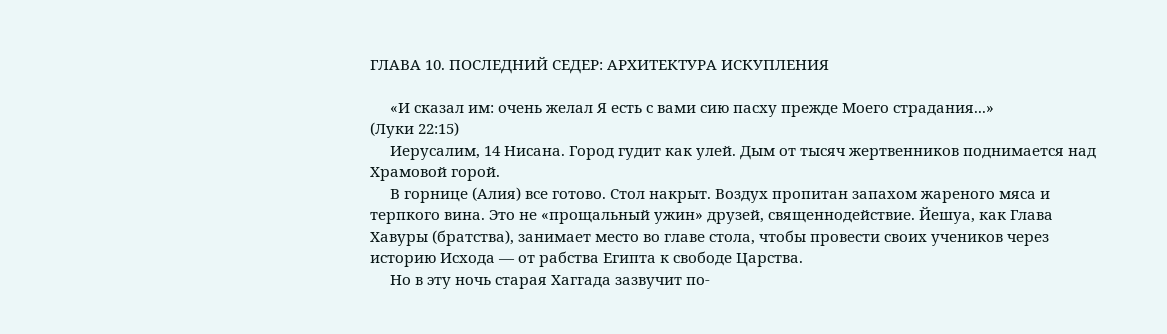ГЛАВА 10. ПОСЛЕДНИЙ СЕДЕР: АРХИТЕКТУРА ИСКУПЛЕНИЯ

     «И сказал им: очень желал Я есть с вами сию пасху прежде Моего страдания...»
(Луки 22:15)
     Иерусалим, 14 Нисана. Город гудит как улей. Дым от тысяч жертвенников поднимается над Храмовой горой.
     В горнице (Алия) все готово. Стол накрыт. Воздух пропитан запахом жареного мяса и терпкого вина. Это не «прощальный ужин» друзей, священнодействие. Йешуа, как Глава Хавуры (братства), занимает место во главе стола, чтобы провести своих учеников через историю Исхода — от рабства Египта к свободе Царства.
     Но в эту ночь старая Хаггада зазвучит по-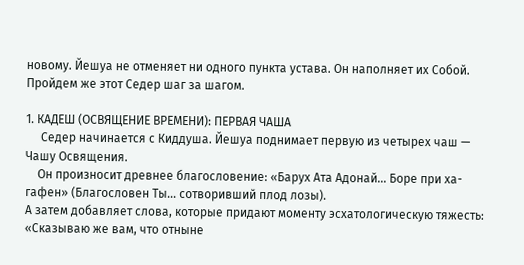новому. Йешуа не отменяет ни одного пункта устава. Он наполняет их Собой.
Пройдем же этот Седер шаг за шагом.

1. КАДЕШ (ОСВЯЩЕНИЕ ВРЕМЕНИ): ПЕРВАЯ ЧАША
     Седер начинается с Киддуша. Йешуа поднимает первую из четырех чаш — Чашу Освящения.
    Он произносит древнее благословение: «Барух Ата Адонай... Боре при ха-гафен» (Благословен Ты... сотворивший плод лозы).
А затем добавляет слова, которые придают моменту эсхатологическую тяжесть:  «Сказываю же вам, что отныне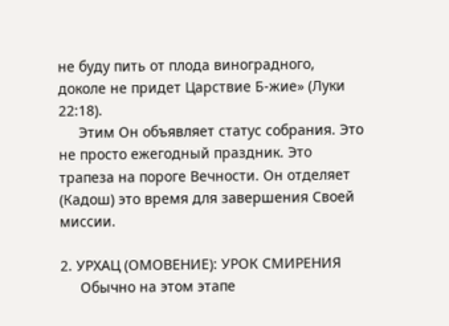не буду пить от плода виноградного, доколе не придет Царствие Б-жие» (Луки 22:18).
     Этим Он объявляет статус собрания. Это не просто ежегодный праздник. Это трапеза на пороге Вечности. Он отделяет (Кадош) это время для завершения Своей миссии.

2. УРХАЦ (ОМОВЕНИЕ): УРОК СМИРЕНИЯ
     Обычно на этом этапе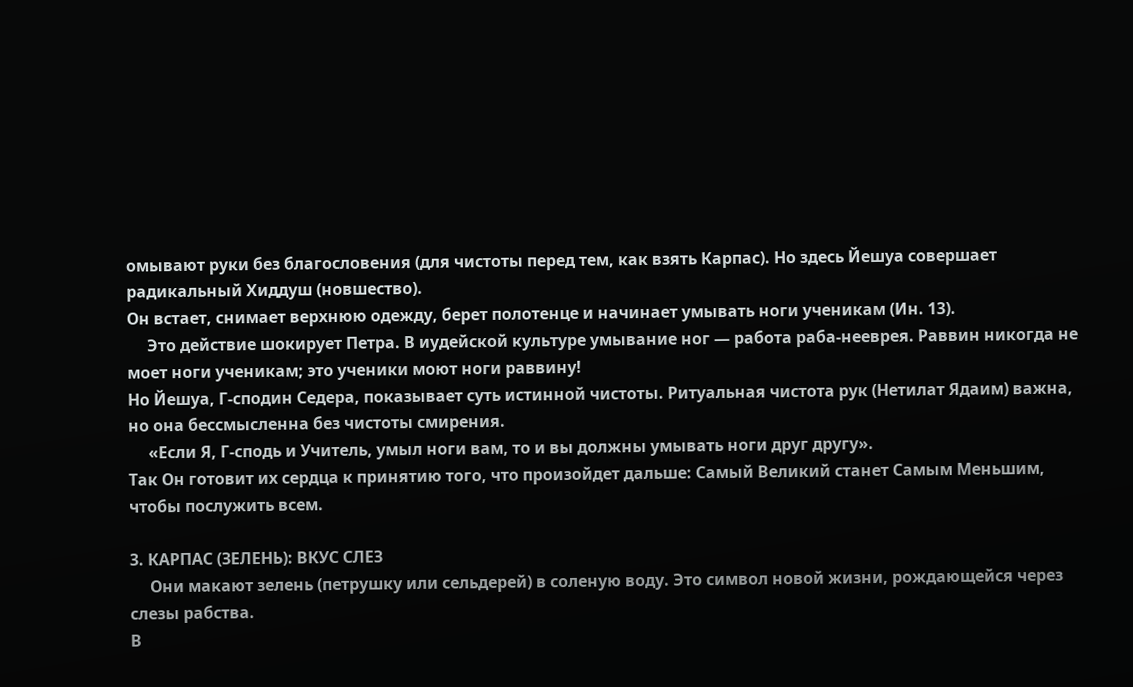омывают руки без благословения (для чистоты перед тем, как взять Карпас). Но здесь Йешуа совершает радикальный Хиддуш (новшество).
Он встает, снимает верхнюю одежду, берет полотенце и начинает умывать ноги ученикам (Ин. 13).
     Это действие шокирует Петра. В иудейской культуре умывание ног — работа раба-нееврея. Раввин никогда не моет ноги ученикам; это ученики моют ноги раввину!
Но Йешуа, Г-сподин Седера, показывает суть истинной чистоты. Ритуальная чистота рук (Нетилат Ядаим) важна, но она бессмысленна без чистоты смирения.
     «Если Я, Г-сподь и Учитель, умыл ноги вам, то и вы должны умывать ноги друг другу».
Так Он готовит их сердца к принятию того, что произойдет дальше: Самый Великий станет Самым Меньшим, чтобы послужить всем.

3. КАРПАС (ЗЕЛЕНЬ): ВКУС СЛЕЗ
     Они макают зелень (петрушку или сельдерей) в соленую воду. Это символ новой жизни, рождающейся через слезы рабства.
В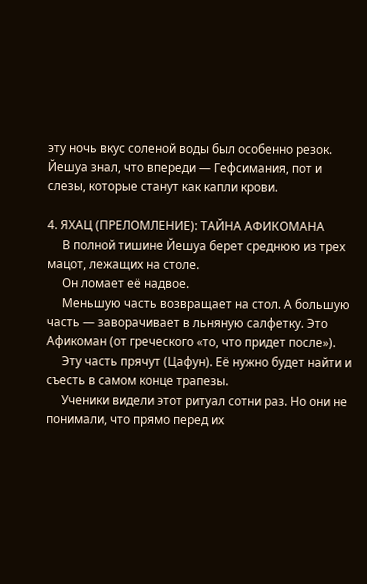эту ночь вкус соленой воды был особенно резок. Йешуа знал, что впереди — Гефсимания, пот и слезы, которые станут как капли крови.

4. ЯХАЦ (ПРЕЛОМЛЕНИЕ): ТАЙНА АФИКОМАНА
     В полной тишине Йешуа берет среднюю из трех мацот, лежащих на столе.
     Он ломает её надвое.
     Меньшую часть возвращает на стол. А большую часть — заворачивает в льняную салфетку. Это Афикоман (от греческого «то, что придет после»).
     Эту часть прячут (Цафун). Её нужно будет найти и съесть в самом конце трапезы.
     Ученики видели этот ритуал сотни раз. Но они не понимали, что прямо перед их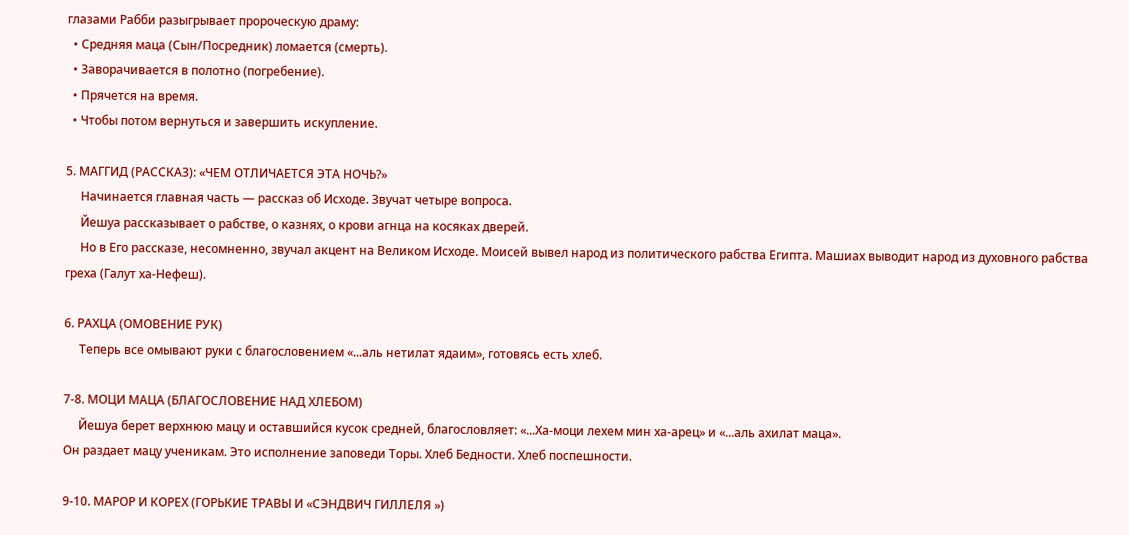глазами Рабби разыгрывает пророческую драму:
  • Средняя маца (Сын/Посредник) ломается (смерть).
  • Заворачивается в полотно (погребение).
  • Прячется на время.
  • Чтобы потом вернуться и завершить искупление.

5. МАГГИД (РАССКАЗ): «ЧЕМ ОТЛИЧАЕТСЯ ЭТА НОЧЬ?»
     Начинается главная часть — рассказ об Исходе. Звучат четыре вопроса.
     Йешуа рассказывает о рабстве, о казнях, о крови агнца на косяках дверей.
     Но в Его рассказе, несомненно, звучал акцент на Великом Исходе. Моисей вывел народ из политического рабства Египта. Машиах выводит народ из духовного рабства греха (Галут ха-Нефеш).

6. РАХЦА (ОМОВЕНИЕ РУК)
     Теперь все омывают руки с благословением «...аль нетилат ядаим», готовясь есть хлеб.

7-8. МОЦИ МАЦА (БЛАГОСЛОВЕНИЕ НАД ХЛЕБОМ)
     Йешуа берет верхнюю мацу и оставшийся кусок средней, благословляет: «...Ха-моци лехем мин ха-арец» и «...аль ахилат маца».
Он раздает мацу ученикам. Это исполнение заповеди Торы. Хлеб Бедности. Хлеб поспешности.

9-10. МАРОР И КОРЕХ (ГОРЬКИЕ ТРАВЫ И «СЭНДВИЧ ГИЛЛЕЛЯ »)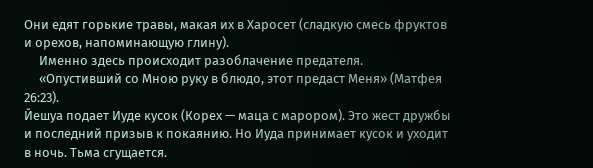Они едят горькие травы, макая их в Харосет (сладкую смесь фруктов и орехов, напоминающую глину).
     Именно здесь происходит разоблачение предателя.
     «Опустивший со Мною руку в блюдо, этот предаст Меня» (Матфея 26:23).
Йешуа подает Иуде кусок (Корех — маца с марором). Это жест дружбы и последний призыв к покаянию. Но Иуда принимает кусок и уходит в ночь. Тьма сгущается.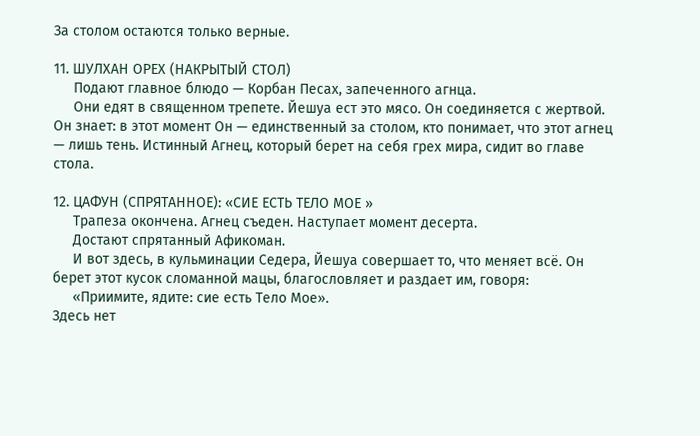За столом остаются только верные.

11. ШУЛХАН ОРЕХ (НАКРЫТЫЙ СТОЛ)
     Подают главное блюдо — Корбан Песах, запеченного агнца.
     Они едят в священном трепете. Йешуа ест это мясо. Он соединяется с жертвой. Он знает: в этот момент Он — единственный за столом, кто понимает, что этот агнец — лишь тень. Истинный Агнец, который берет на себя грех мира, сидит во главе стола.

12. ЦАФУН (СПРЯТАННОЕ): «СИЕ ЕСТЬ ТЕЛО МОЕ »
     Трапеза окончена. Агнец съеден. Наступает момент десерта.
     Достают спрятанный Афикоман.
     И вот здесь, в кульминации Седера, Йешуа совершает то, что меняет всё. Он берет этот кусок сломанной мацы, благословляет и раздает им, говоря:
     «Приимите, ядите: сие есть Тело Мое».
Здесь нет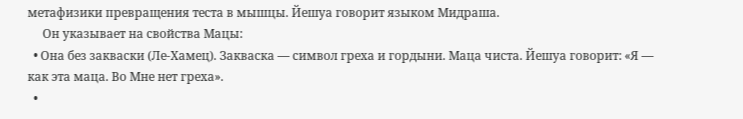метафизики превращения теста в мышцы. Йешуа говорит языком Мидраша.
     Он указывает на свойства Мацы:
  • Она без закваски (Ле-Хамец). Закваска — символ греха и гордыни. Маца чиста. Йешуа говорит: «Я — как эта маца. Во Мне нет греха».
  •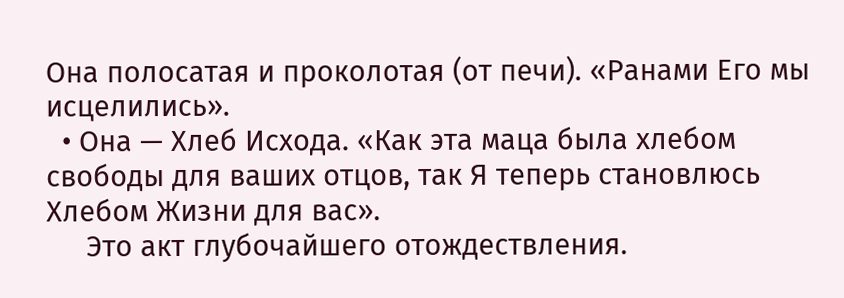Она полосатая и проколотая (от печи). «Ранами Его мы исцелились».
  • Она — Хлеб Исхода. «Как эта маца была хлебом свободы для ваших отцов, так Я теперь становлюсь Хлебом Жизни для вас».
     Это акт глубочайшего отождествления.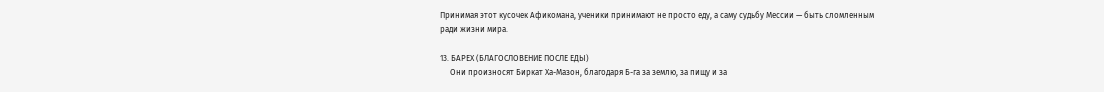Принимая этот кусочек Афикомана, ученики принимают не просто еду, а саму судьбу Мессии — быть сломленным ради жизни мира.

13. БАРЕХ (БЛАГОСЛОВЕНИЕ ПОСЛЕ ЕДЫ)
     Они произносят Биркат Ха-Мазон, благодаря Б-га за землю, за пищу и за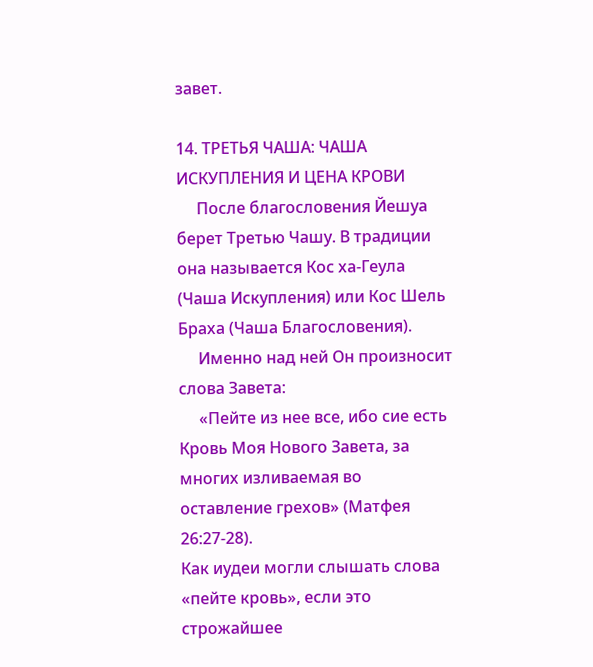завет.

14. ТРЕТЬЯ ЧАША: ЧАША ИСКУПЛЕНИЯ И ЦЕНА КРОВИ
     После благословения Йешуа берет Третью Чашу. В традиции она называется Кос ха-Геула (Чаша Искупления) или Кос Шель Браха (Чаша Благословения).
     Именно над ней Он произносит слова Завета:
     «Пейте из нее все, ибо сие есть Кровь Моя Нового Завета, за многих изливаемая во оставление грехов» (Матфея 26:27-28).
Как иудеи могли слышать слова «пейте кровь», если это строжайшее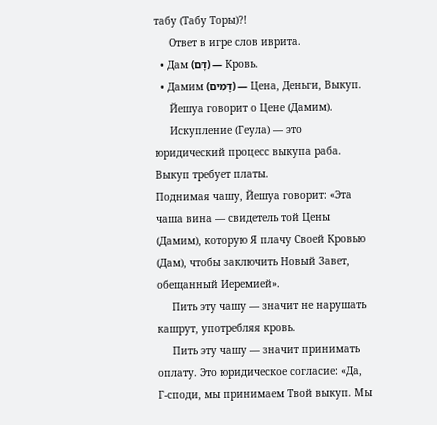табу (Табу Торы)?!
     Ответ в игре слов иврита.
  • Дам (דָּם) — Кровь.
  • Дамим (דָּמִים) — Цена, Деньги, Выкуп.
     Йешуа говорит о Цене (Дамим).
     Искупление (Геула) — это юридический процесс выкупа раба. Выкуп требует платы.
Поднимая чашу, Йешуа говорит: «Эта чаша вина — свидетель той Цены (Дамим), которую Я плачу Своей Кровью (Дам), чтобы заключить Новый Завет, обещанный Иеремией».
     Пить эту чашу — значит не нарушать кашрут, употребляя кровь.
     Пить эту чашу — значит принимать оплату. Это юридическое согласие: «Да, Г-споди, мы принимаем Твой выкуп. Мы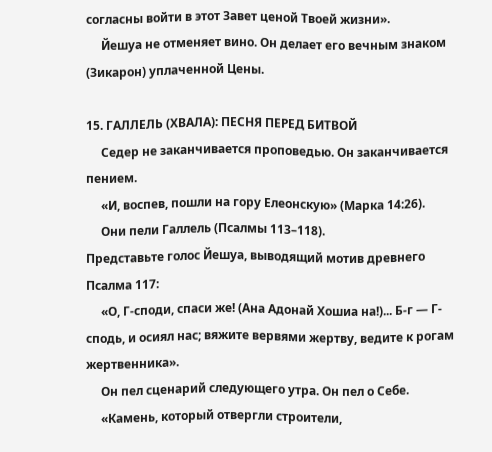согласны войти в этот Завет ценой Твоей жизни».
     Йешуа не отменяет вино. Он делает его вечным знаком (Зикарон) уплаченной Цены.

15. ГАЛЛЕЛЬ (ХВАЛА): ПЕСНЯ ПЕРЕД БИТВОЙ
     Седер не заканчивается проповедью. Он заканчивается пением.
     «И, воспев, пошли на гору Елеонскую» (Марка 14:26).
     Они пели Галлель (Псалмы 113–118).
Представьте голос Йешуа, выводящий мотив древнего Псалма 117:
     «О, Г-споди, спаси же! (Ана Адонай Хошиа на!)... Б-г — Г-сподь, и осиял нас; вяжите вервями жертву, ведите к рогам жертвенника».
     Он пел сценарий следующего утра. Он пел о Себе.
     «Камень, который отвергли строители,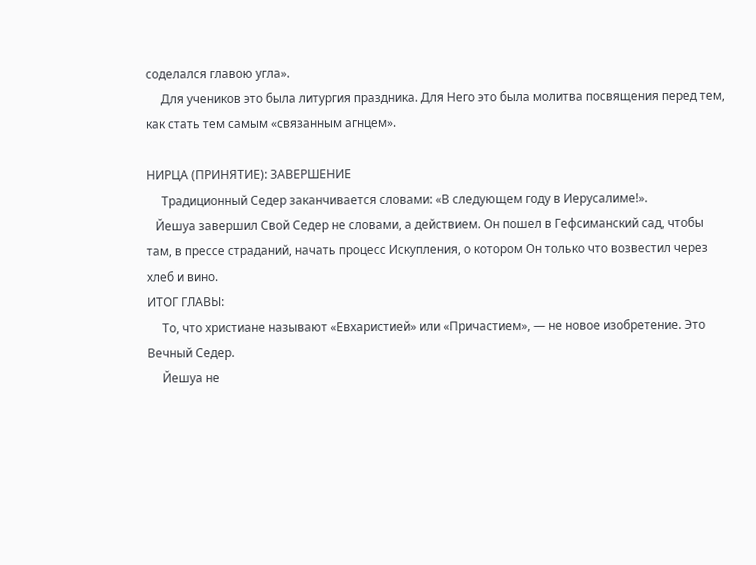соделался главою угла».
     Для учеников это была литургия праздника. Для Него это была молитва посвящения перед тем, как стать тем самым «связанным агнцем».

НИРЦА (ПРИНЯТИЕ): ЗАВЕРШЕНИЕ
     Традиционный Седер заканчивается словами: «В следующем году в Иерусалиме!».
   Йешуа завершил Свой Седер не словами, а действием. Он пошел в Гефсиманский сад, чтобы там, в прессе страданий, начать процесс Искупления, о котором Он только что возвестил через хлеб и вино.
ИТОГ ГЛАВЫ:
     То, что христиане называют «Евхаристией» или «Причастием», — не новое изобретение. Это Вечный Седер.
     Йешуа не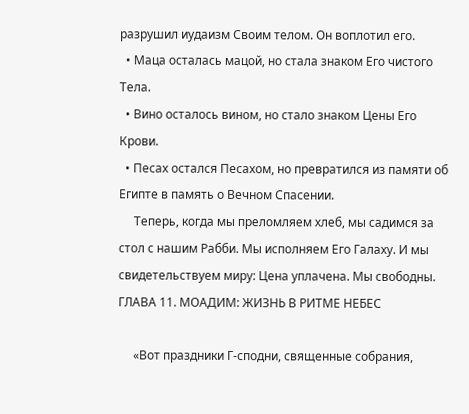разрушил иудаизм Своим телом. Он воплотил его.
  • Маца осталась мацой, но стала знаком Его чистого Тела.
  • Вино осталось вином, но стало знаком Цены Его Крови.
  • Песах остался Песахом, но превратился из памяти об Египте в память о Вечном Спасении.
     Теперь, когда мы преломляем хлеб, мы садимся за стол с нашим Рабби. Мы исполняем Его Галаху. И мы свидетельствуем миру: Цена уплачена. Мы свободны.
ГЛАВА 11. МОАДИМ: ЖИЗНЬ В РИТМЕ НЕБЕС

     «Вот праздники Г-сподни, священные собрания,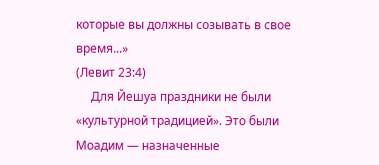которые вы должны созывать в свое время...»
(Левит 23:4)
     Для Йешуа праздники не были «культурной традицией». Это были Моадим — назначенные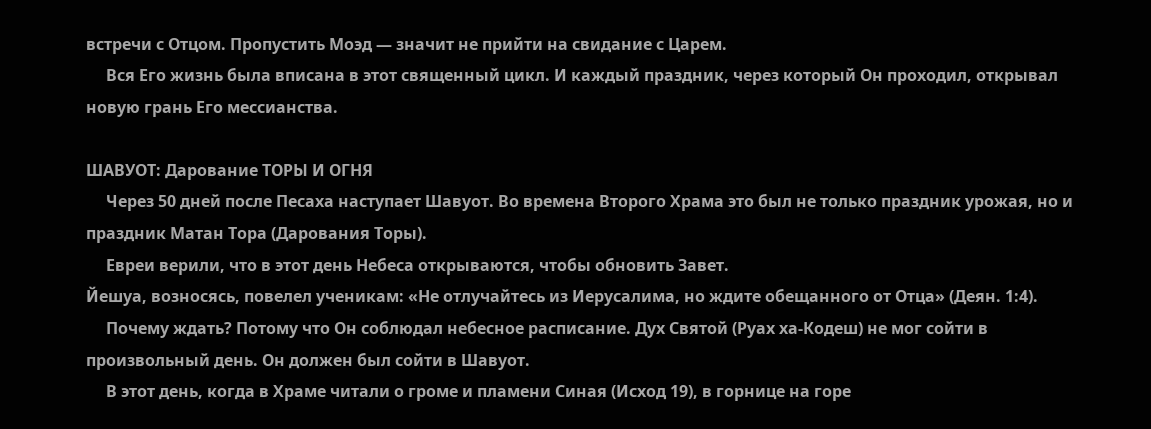встречи с Отцом. Пропустить Моэд — значит не прийти на свидание с Царем.
     Вся Его жизнь была вписана в этот священный цикл. И каждый праздник, через который Он проходил, открывал новую грань Его мессианства.

ШАВУОТ: Дарование ТОРЫ И ОГНЯ
     Через 50 дней после Песаха наступает Шавуот. Во времена Второго Храма это был не только праздник урожая, но и праздник Матан Тора (Дарования Торы).
     Евреи верили, что в этот день Небеса открываются, чтобы обновить Завет.
Йешуа, возносясь, повелел ученикам: «Не отлучайтесь из Иерусалима, но ждите обещанного от Отца» (Деян. 1:4).
     Почему ждать? Потому что Он соблюдал небесное расписание. Дух Святой (Руах ха-Кодеш) не мог сойти в произвольный день. Он должен был сойти в Шавуот.
     В этот день, когда в Храме читали о громе и пламени Синая (Исход 19), в горнице на горе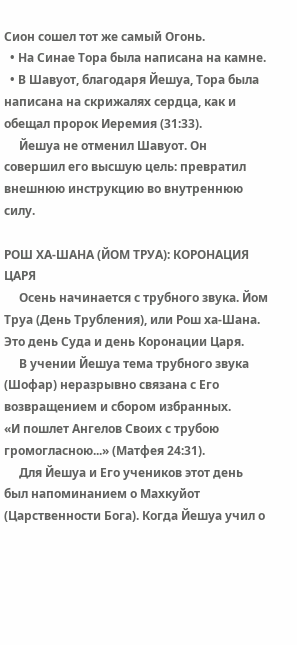Сион сошел тот же самый Огонь.
  • На Синае Тора была написана на камне.
  • В Шавуот, благодаря Йешуа, Тора была написана на скрижалях сердца, как и обещал пророк Иеремия (31:33).
     Йешуа не отменил Шавуот. Он совершил его высшую цель: превратил внешнюю инструкцию во внутреннюю силу.

РОШ ХА-ШАНА (ЙОМ ТРУА): КОРОНАЦИЯ ЦАРЯ
     Осень начинается с трубного звука. Йом Труа (День Трубления), или Рош ха-Шана.
Это день Суда и день Коронации Царя.
     В учении Йешуа тема трубного звука (Шофар) неразрывно связана с Его возвращением и сбором избранных.
«И пошлет Ангелов Своих с трубою громогласною...» (Матфея 24:31).
     Для Йешуа и Его учеников этот день был напоминанием о Махкуйот (Царственности Бога). Когда Йешуа учил о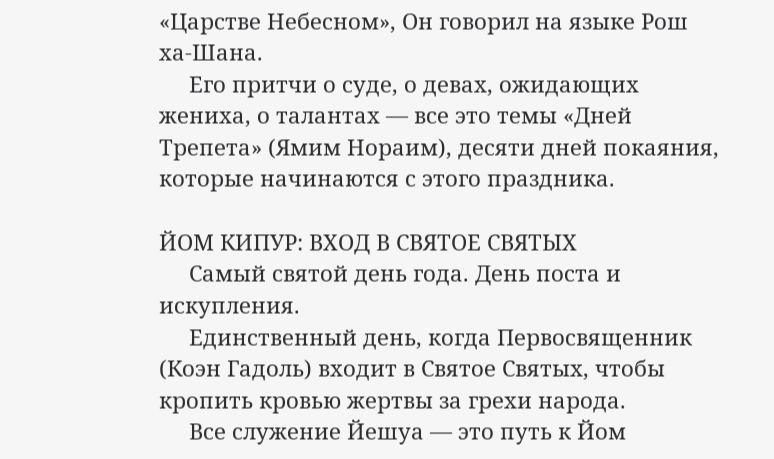«Царстве Небесном», Он говорил на языке Рош ха-Шана.
     Его притчи о суде, о девах, ожидающих жениха, о талантах — все это темы «Дней Трепета» (Ямим Нораим), десяти дней покаяния, которые начинаются с этого праздника.

ЙОМ КИПУР: ВХОД В СВЯТОЕ СВЯТЫХ
     Самый святой день года. День поста и искупления.
     Единственный день, когда Первосвященник (Коэн Гадоль) входит в Святое Святых, чтобы кропить кровью жертвы за грехи народа.
     Все служение Йешуа — это путь к Йом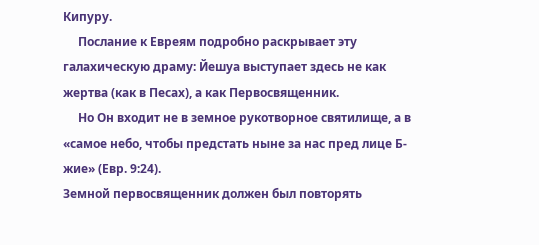Кипуру.
     Послание к Евреям подробно раскрывает эту галахическую драму: Йешуа выступает здесь не как жертва (как в Песах), а как Первосвященник.
     Но Он входит не в земное рукотворное святилище, а в «самое небо, чтобы предстать ныне за нас пред лице Б-жие» (Евр. 9:24).
Земной первосвященник должен был повторять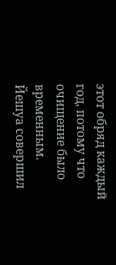этот обряд каждый год, потому что очищение было временным. Йешуа совершил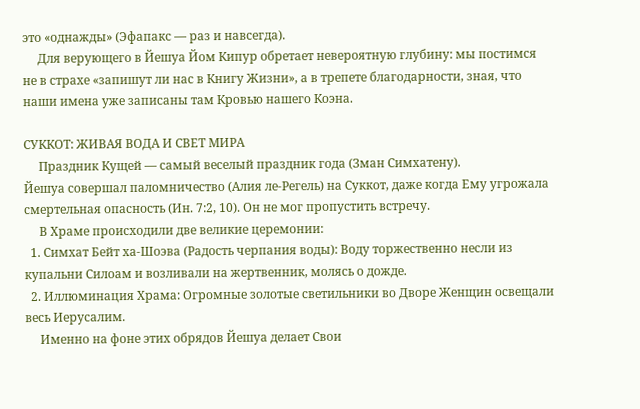это «однажды» (Эфапакс — раз и навсегда).
     Для верующего в Йешуа Йом Кипур обретает невероятную глубину: мы постимся не в страхе «запишут ли нас в Книгу Жизни», а в трепете благодарности, зная, что наши имена уже записаны там Кровью нашего Коэна.

СУККОТ: ЖИВАЯ ВОДА И СВЕТ МИРА
     Праздник Кущей — самый веселый праздник года (Зман Симхатену).
Йешуа совершал паломничество (Алия ле-Регель) на Суккот, даже когда Ему угрожала смертельная опасность (Ин. 7:2, 10). Он не мог пропустить встречу.
     В Храме происходили две великие церемонии:
  1. Симхат Бейт ха-Шоэва (Радость черпания воды): Воду торжественно несли из купальни Силоам и возливали на жертвенник, молясь о дожде.
  2. Иллюминация Храма: Огромные золотые светильники во Дворе Женщин освещали весь Иерусалим.
     Именно на фоне этих обрядов Йешуа делает Свои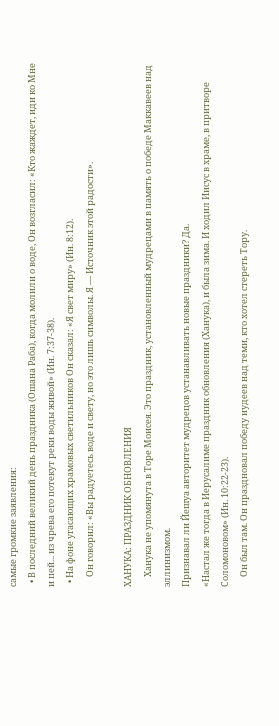самые громкие заявления:
  • В последний великий день праздника (Ошана Раба), когда молили о воде, Он возгласил: «Кто жаждет, иди ко Мне и пей... из чрева его потекут реки воды живой» (Ин. 7:37-38).
  • На фоне угасающих храмовых светильников Он сказал: «Я свет миру» (Ин. 8:12).
     Он говорил: «Вы радуетесь воде и свету, но это лишь символы. Я — Источник этой радости».

ХАНУКА: ПРАЗДНИК ОБНОВЛЕНИЯ
     Ханука не упомянута в Торе Моисея. Это праздник, установленный мудрецами в память о победе Маккавеев над эллинизмом.
Признавал ли Йешуа авторитет мудрецов устанавливать новые праздники? Да.
«Настал же тогда в Иерусалиме праздник обновления (Ханука), и была зима. И ходил Иисус в храме, в притворе Соломоновом» (Ин. 10:22-23).
     Он был там. Он праздновал победу иудеев над теми, кто хотел стереть Тору.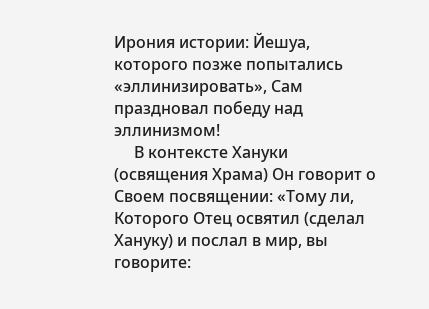Ирония истории: Йешуа, которого позже попытались «эллинизировать», Сам праздновал победу над эллинизмом!
     В контексте Хануки (освящения Храма) Он говорит о Своем посвящении: «Тому ли, Которого Отец освятил (сделал Хануку) и послал в мир, вы говорите: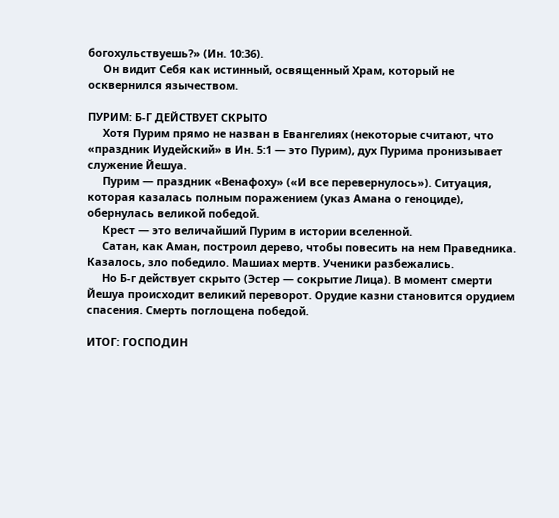богохульствуешь?» (Ин. 10:36).
     Он видит Себя как истинный, освященный Храм, который не осквернился язычеством.

ПУРИМ: Б-Г ДЕЙСТВУЕТ СКРЫТО
     Хотя Пурим прямо не назван в Евангелиях (некоторые считают, что «праздник Иудейский» в Ин. 5:1 — это Пурим), дух Пурима пронизывает служение Йешуа.
     Пурим — праздник «Венафоху» («И все перевернулось»). Ситуация, которая казалась полным поражением (указ Амана о геноциде), обернулась великой победой.
     Крест — это величайший Пурим в истории вселенной.
     Сатан, как Аман, построил дерево, чтобы повесить на нем Праведника. Казалось, зло победило. Машиах мертв. Ученики разбежались.
     Но Б-г действует скрыто (Эстер — сокрытие Лица). В момент смерти Йешуа происходит великий переворот. Орудие казни становится орудием спасения. Смерть поглощена победой.

ИТОГ: ГОСПОДИН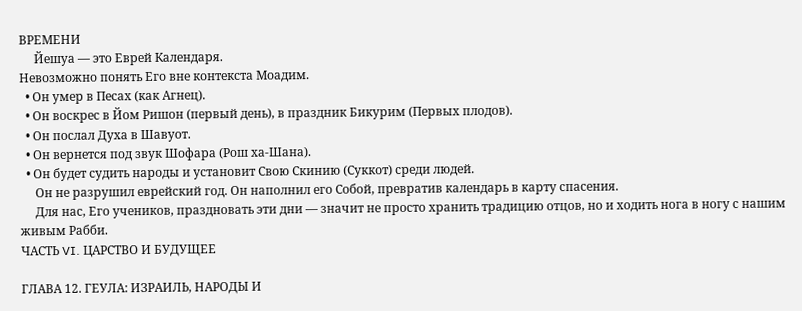ВРЕМЕНИ
     Йешуа — это Еврей Календаря.
Невозможно понять Его вне контекста Моадим.
  • Он умер в Песах (как Агнец).
  • Он воскрес в Йом Ришон (первый день), в праздник Бикурим (Первых плодов).
  • Он послал Духа в Шавуот.
  • Он вернется под звук Шофара (Рош ха-Шана).
  • Он будет судить народы и установит Свою Скинию (Суккот) среди людей.
     Он не разрушил еврейский год. Он наполнил его Собой, превратив календарь в карту спасения.
     Для нас, Его учеников, праздновать эти дни — значит не просто хранить традицию отцов, но и ходить нога в ногу с нашим живым Рабби.
ЧАСТЬ VI. ЦАРСТВО И БУДУЩЕЕ

ГЛАВА 12. ГЕУЛА: ИЗРАИЛЬ, НАРОДЫ И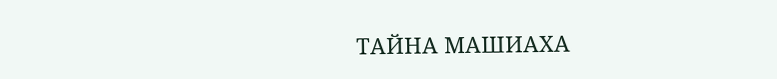ТАЙНА МАШИАХА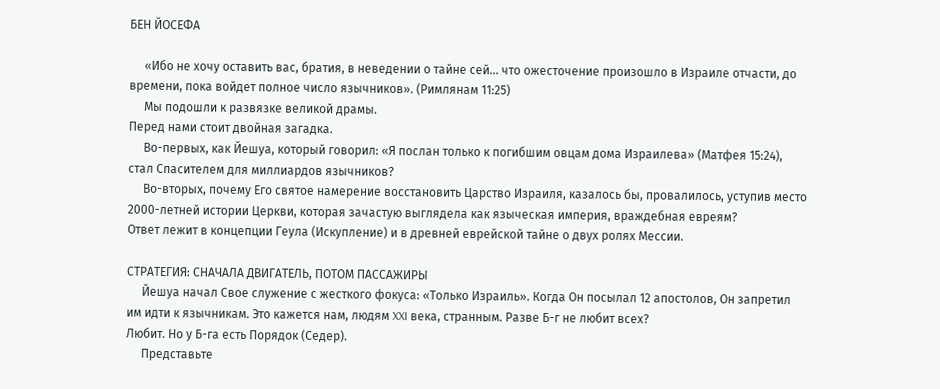БЕН ЙОСЕФА

     «Ибо не хочу оставить вас, братия, в неведении о тайне сей... что ожесточение произошло в Израиле отчасти, до времени, пока войдет полное число язычников». (Римлянам 11:25)
     Мы подошли к развязке великой драмы.
Перед нами стоит двойная загадка.
     Во-первых, как Йешуа, который говорил: «Я послан только к погибшим овцам дома Израилева» (Матфея 15:24), стал Спасителем для миллиардов язычников?
     Во-вторых, почему Его святое намерение восстановить Царство Израиля, казалось бы, провалилось, уступив место 2000-летней истории Церкви, которая зачастую выглядела как языческая империя, враждебная евреям?
Ответ лежит в концепции Геула (Искупление) и в древней еврейской тайне о двух ролях Мессии.

СТРАТЕГИЯ: СНАЧАЛА ДВИГАТЕЛЬ, ПОТОМ ПАССАЖИРЫ
     Йешуа начал Свое служение с жесткого фокуса: «Только Израиль». Когда Он посылал 12 апостолов, Он запретил им идти к язычникам. Это кажется нам, людям XXI века, странным. Разве Б-г не любит всех?
Любит. Но у Б-га есть Порядок (Седер).
     Представьте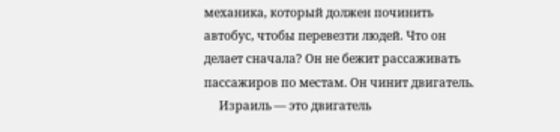механика, который должен починить автобус, чтобы перевезти людей. Что он делает сначала? Он не бежит рассаживать пассажиров по местам. Он чинит двигатель.
     Израиль — это двигатель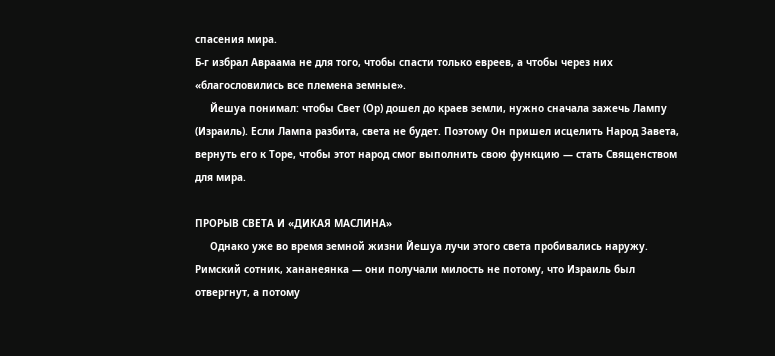спасения мира.
Б-г избрал Авраама не для того, чтобы спасти только евреев, а чтобы через них «благословились все племена земные».
     Йешуа понимал: чтобы Свет (Ор) дошел до краев земли, нужно сначала зажечь Лампу (Израиль). Если Лампа разбита, света не будет. Поэтому Он пришел исцелить Народ Завета, вернуть его к Торе, чтобы этот народ смог выполнить свою функцию — стать Священством для мира.

ПРОРЫВ СВЕТА И «ДИКАЯ МАСЛИНА»
     Однако уже во время земной жизни Йешуа лучи этого света пробивались наружу. Римский сотник, хананеянка — они получали милость не потому, что Израиль был отвергнут, а потому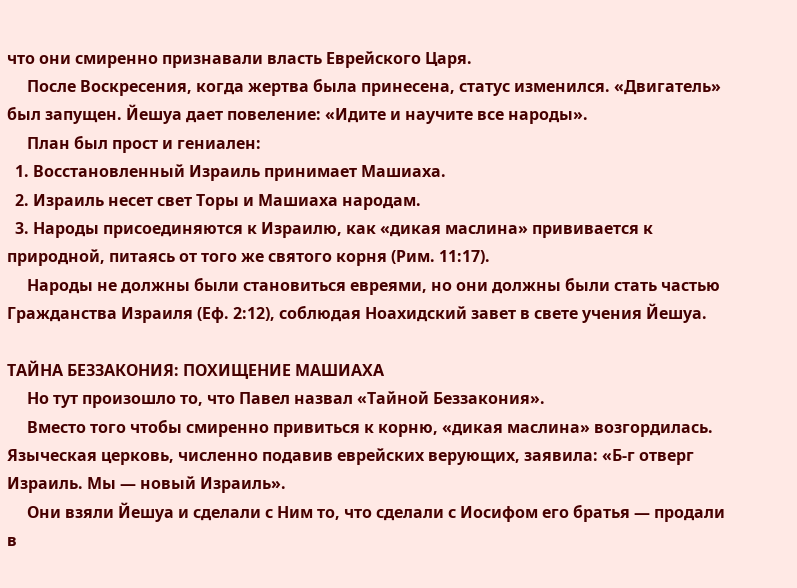что они смиренно признавали власть Еврейского Царя.
     После Воскресения, когда жертва была принесена, статус изменился. «Двигатель» был запущен. Йешуа дает повеление: «Идите и научите все народы».
     План был прост и гениален:
  1. Восстановленный Израиль принимает Машиаха.
  2. Израиль несет свет Торы и Машиаха народам.
  3. Народы присоединяются к Израилю, как «дикая маслина» прививается к природной, питаясь от того же святого корня (Рим. 11:17).
     Народы не должны были становиться евреями, но они должны были стать частью Гражданства Израиля (Еф. 2:12), соблюдая Ноахидский завет в свете учения Йешуа.

ТАЙНА БЕЗЗАКОНИЯ: ПОХИЩЕНИЕ МАШИАХА
     Но тут произошло то, что Павел назвал «Тайной Беззакония».
     Вместо того чтобы смиренно привиться к корню, «дикая маслина» возгордилась. Языческая церковь, численно подавив еврейских верующих, заявила: «Б-г отверг Израиль. Мы — новый Израиль».
     Они взяли Йешуа и сделали с Ним то, что сделали с Иосифом его братья — продали в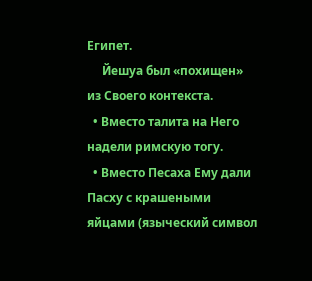Египет.
     Йешуа был «похищен» из Своего контекста.
  • Вместо талита на Него надели римскую тогу.
  • Вместо Песаха Ему дали Пасху с крашеными яйцами (языческий символ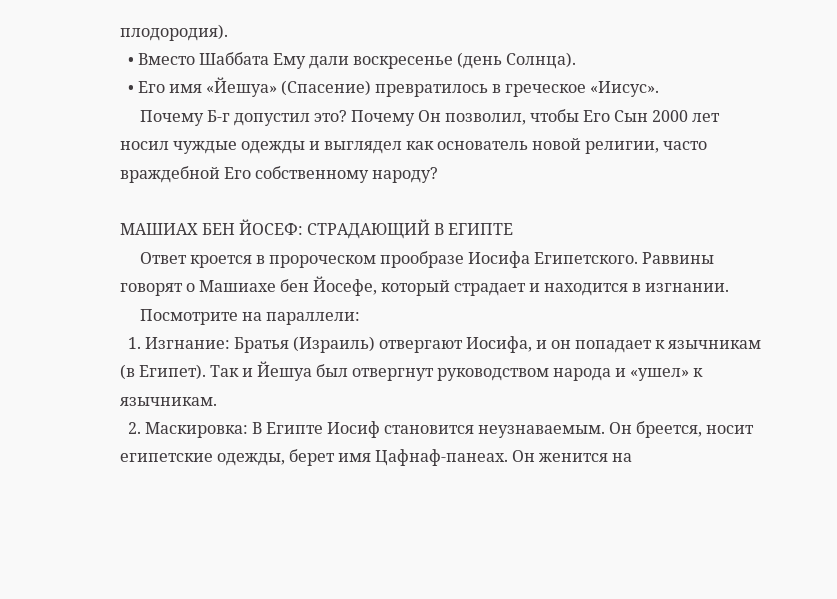плодородия).
  • Вместо Шаббата Ему дали воскресенье (день Солнца).
  • Его имя «Йешуа» (Спасение) превратилось в греческое «Иисус».
     Почему Б-г допустил это? Почему Он позволил, чтобы Его Сын 2000 лет носил чуждые одежды и выглядел как основатель новой религии, часто враждебной Его собственному народу?

МАШИАХ БЕН ЙОСЕФ: СТРАДАЮЩИЙ В ЕГИПТЕ
     Ответ кроется в пророческом прообразе Иосифа Египетского. Раввины говорят о Машиахе бен Йосефе, который страдает и находится в изгнании.
     Посмотрите на параллели:
  1. Изгнание: Братья (Израиль) отвергают Иосифа, и он попадает к язычникам (в Египет). Так и Йешуа был отвергнут руководством народа и «ушел» к язычникам.
  2. Маскировка: В Египте Иосиф становится неузнаваемым. Он бреется, носит египетские одежды, берет имя Цафнаф-панеах. Он женится на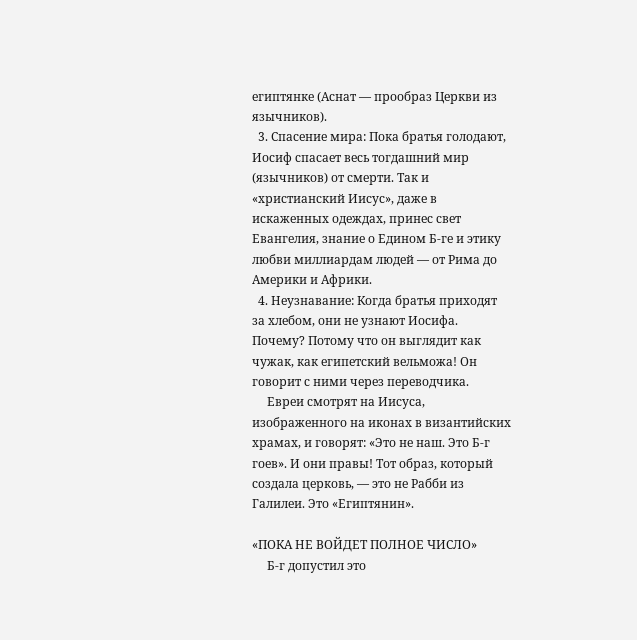египтянке (Аснат — прообраз Церкви из язычников).
  3. Спасение мира: Пока братья голодают, Иосиф спасает весь тогдашний мир (язычников) от смерти. Так и «христианский Иисус», даже в искаженных одеждах, принес свет Евангелия, знание о Едином Б-ге и этику любви миллиардам людей — от Рима до Америки и Африки.
  4. Неузнавание: Когда братья приходят за хлебом, они не узнают Иосифа. Почему? Потому что он выглядит как чужак, как египетский вельможа! Он говорит с ними через переводчика.
     Евреи смотрят на Иисуса, изображенного на иконах в византийских храмах, и говорят: «Это не наш. Это Б-г гоев». И они правы! Тот образ, который создала церковь, — это не Рабби из Галилеи. Это «Египтянин».

«ПОКА НЕ ВОЙДЕТ ПОЛНОЕ ЧИСЛО»
     Б-г допустил это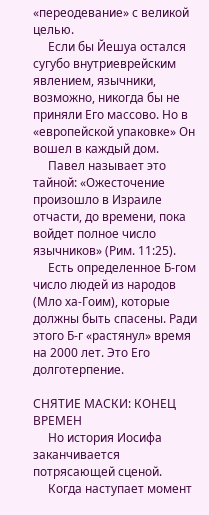«переодевание» с великой целью.
     Если бы Йешуа остался сугубо внутриеврейским явлением, язычники, возможно, никогда бы не приняли Его массово. Но в «европейской упаковке» Он вошел в каждый дом.
     Павел называет это тайной: «Ожесточение произошло в Израиле отчасти, до времени, пока войдет полное число язычников» (Рим. 11:25).
     Есть определенное Б-гом число людей из народов (Мло ха-Гоим), которые должны быть спасены. Ради этого Б-г «растянул» время на 2000 лет. Это Его долготерпение.

СНЯТИЕ МАСКИ: КОНЕЦ ВРЕМЕН
     Но история Иосифа заканчивается потрясающей сценой.
     Когда наступает момент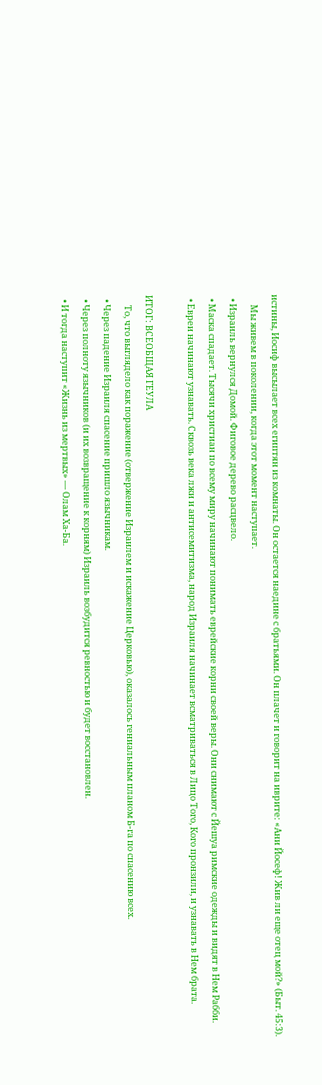истины, Иосиф высылает всех египтян из комнаты. Он остается наедине с братьями. Он плачет и говорит на иврите: «Ани Йосеф! Жив ли еще отец мой?» (Быт. 45:3).
     Мы живем в поколении, когда этот момент наступает.
  • Израиль вернулся Домой. Фиговое дерево расцвело.
  • Маска спадает. Тысячи христиан по всему миру начинают понимать еврейские корни своей веры. Они снимают с Йешуа римские одежды и видят в Нем Рабби.
  • Евреи начинают узнавать. Сквозь века лжи и антисемитизма, народ Израиля начинает всматриваться в Лицо Того, Кого пронзили, и узнавать в Нем брата.

ИТОГ: ВСЕОБЩАЯ ГЕУЛА
     То, что выглядело как поражение (отвержение Израилем и искажение Церковью), оказалось гениальным планом Б-га по спасению всех.
  • Через падение Израиля спасение пришло язычникам.
  • Через полноту язычников (и их возвращение к корням) Израиль возбудится ревностью и будет восстановлен.
  • И тогда наступит «Жизнь из мертвых» — Олам Ха-Ба.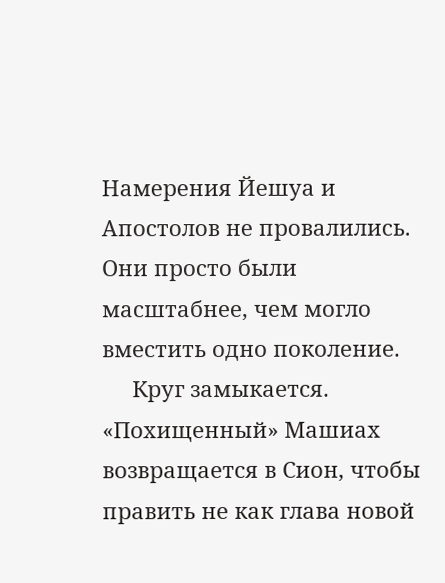Намерения Йешуа и Апостолов не провалились. Они просто были масштабнее, чем могло вместить одно поколение.
     Круг замыкается. «Похищенный» Машиах возвращается в Сион, чтобы править не как глава новой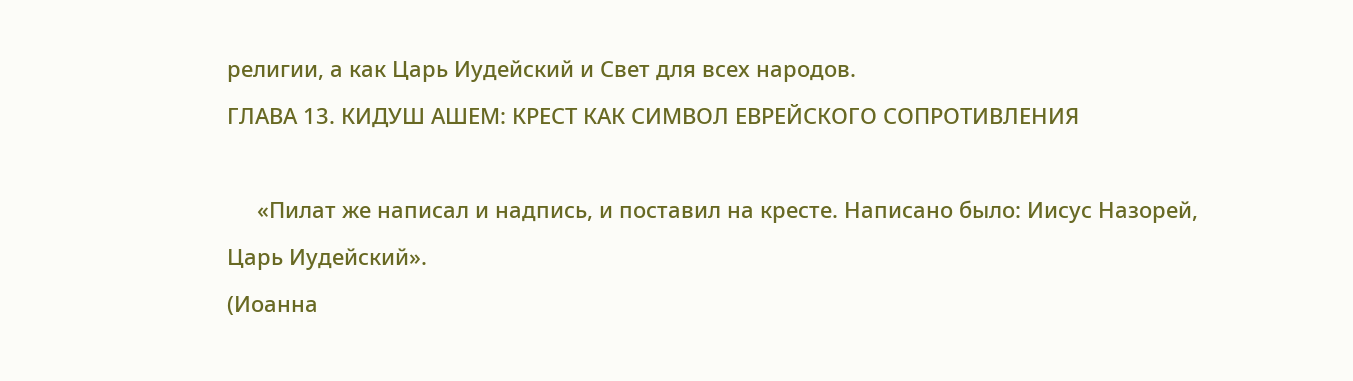религии, а как Царь Иудейский и Свет для всех народов.
ГЛАВА 13. КИДУШ АШЕМ: КРЕСТ КАК СИМВОЛ ЕВРЕЙСКОГО СОПРОТИВЛЕНИЯ

     «Пилат же написал и надпись, и поставил на кресте. Написано было: Иисус Назорей, Царь Иудейский».
(Иоанна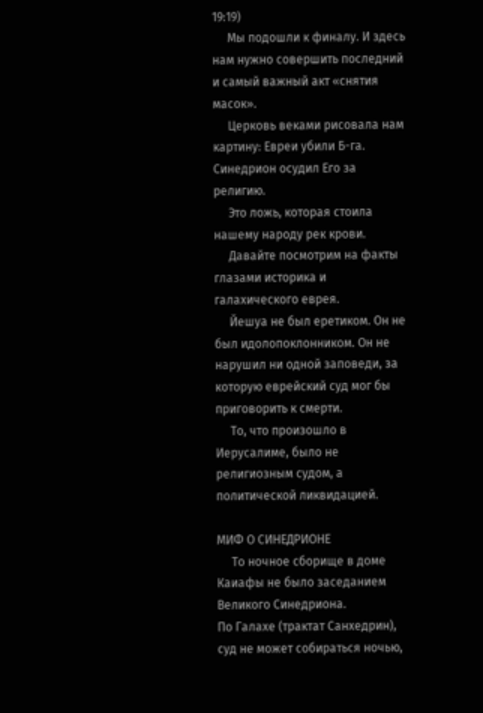19:19)
     Мы подошли к финалу. И здесь нам нужно совершить последний и самый важный акт «снятия масок».
     Церковь веками рисовала нам картину: Евреи убили Б-га. Синедрион осудил Его за религию.
     Это ложь, которая стоила нашему народу рек крови.
     Давайте посмотрим на факты глазами историка и галахического еврея.
     Йешуа не был еретиком. Он не был идолопоклонником. Он не нарушил ни одной заповеди, за которую еврейский суд мог бы приговорить к смерти.
     То, что произошло в Иерусалиме, было не религиозным судом, а политической ликвидацией.

МИФ О СИНЕДРИОНЕ
     То ночное сборище в доме Каиафы не было заседанием Великого Синедриона.
По Галахе (трактат Санхедрин), суд не может собираться ночью,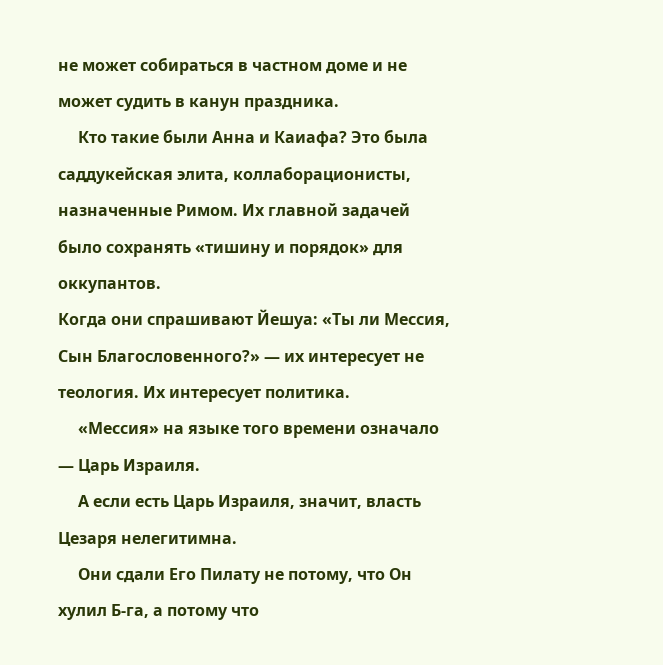не может собираться в частном доме и не может судить в канун праздника.
     Кто такие были Анна и Каиафа? Это была саддукейская элита, коллаборационисты, назначенные Римом. Их главной задачей было сохранять «тишину и порядок» для оккупантов.
Когда они спрашивают Йешуа: «Ты ли Мессия, Сын Благословенного?» — их интересует не теология. Их интересует политика.
     «Мессия» на языке того времени означало — Царь Израиля.
     А если есть Царь Израиля, значит, власть Цезаря нелегитимна.
     Они сдали Его Пилату не потому, что Он хулил Б-га, а потому что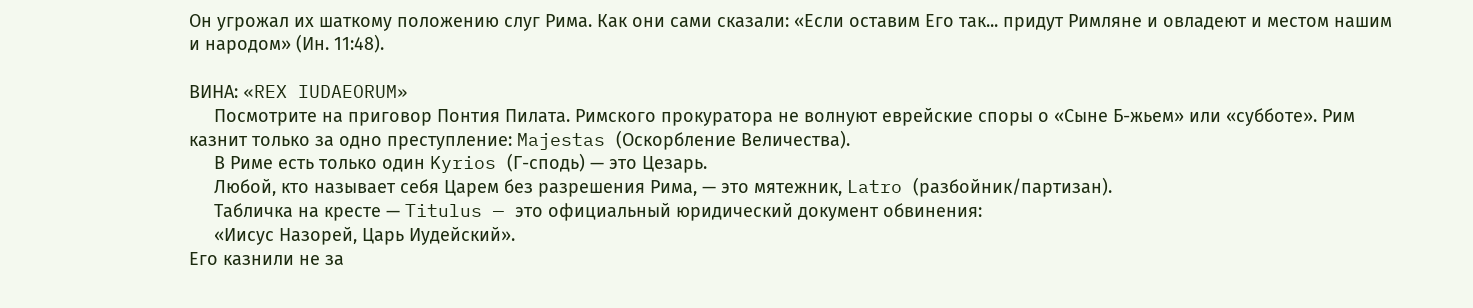Он угрожал их шаткому положению слуг Рима. Как они сами сказали: «Если оставим Его так... придут Римляне и овладеют и местом нашим и народом» (Ин. 11:48).

ВИНА: «REX IUDAEORUM»
     Посмотрите на приговор Понтия Пилата. Римского прокуратора не волнуют еврейские споры о «Сыне Б-жьем» или «субботе». Рим казнит только за одно преступление: Majestas (Оскорбление Величества).
     В Риме есть только один Kyrios (Г-сподь) — это Цезарь.
     Любой, кто называет себя Царем без разрешения Рима, — это мятежник, Latro (разбойник/партизан).
     Табличка на кресте — Titulus — это официальный юридический документ обвинения:
     «Иисус Назорей, Царь Иудейский».
Его казнили не за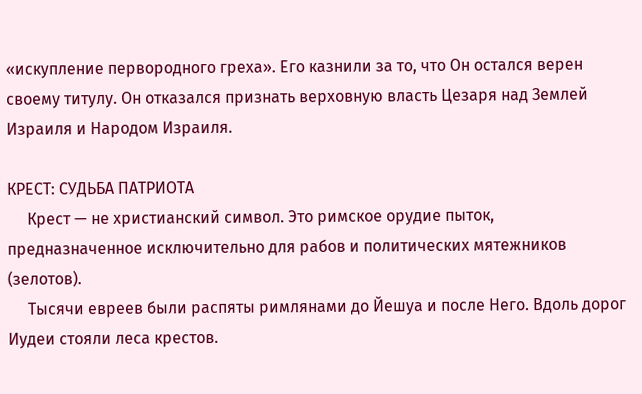«искупление первородного греха». Его казнили за то, что Он остался верен своему титулу. Он отказался признать верховную власть Цезаря над Землей Израиля и Народом Израиля.

КРЕСТ: СУДЬБА ПАТРИОТА
     Крест — не христианский символ. Это римское орудие пыток, предназначенное исключительно для рабов и политических мятежников (зелотов).
     Тысячи евреев были распяты римлянами до Йешуа и после Него. Вдоль дорог Иудеи стояли леса крестов.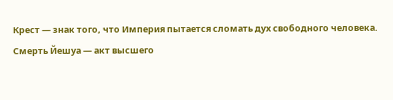Крест — знак того, что Империя пытается сломать дух свободного человека.
Смерть Йешуа — акт высшего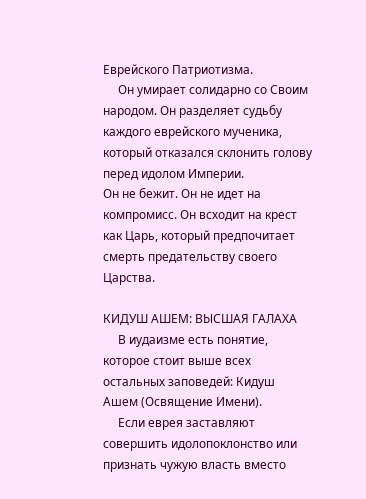Еврейского Патриотизма.
     Он умирает солидарно со Своим народом. Он разделяет судьбу каждого еврейского мученика, который отказался склонить голову перед идолом Империи.
Он не бежит. Он не идет на компромисс. Он всходит на крест как Царь, который предпочитает смерть предательству своего Царства.

КИДУШ АШЕМ: ВЫСШАЯ ГАЛАХА
     В иудаизме есть понятие, которое стоит выше всех остальных заповедей: Кидуш Ашем (Освящение Имени).
     Если еврея заставляют совершить идолопоклонство или признать чужую власть вместо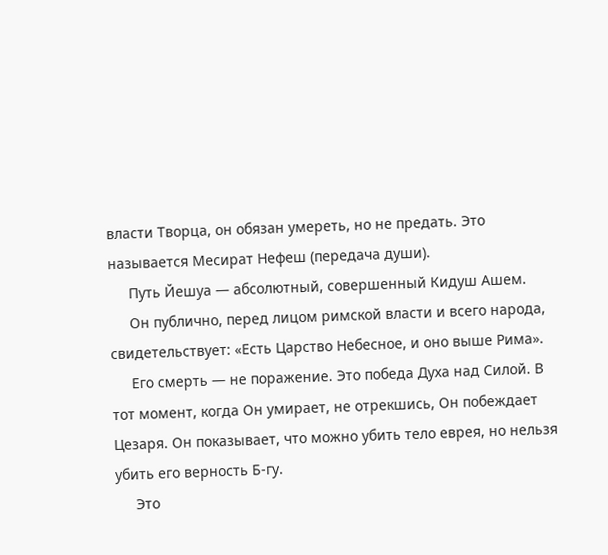власти Творца, он обязан умереть, но не предать. Это называется Месират Нефеш (передача души).
     Путь Йешуа — абсолютный, совершенный Кидуш Ашем.
     Он публично, перед лицом римской власти и всего народа, свидетельствует: «Есть Царство Небесное, и оно выше Рима».
     Его смерть — не поражение. Это победа Духа над Силой. В тот момент, когда Он умирает, не отрекшись, Он побеждает Цезаря. Он показывает, что можно убить тело еврея, но нельзя убить его верность Б-гу.
     Это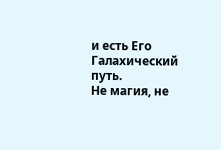и есть Его Галахический путь.
Не магия, не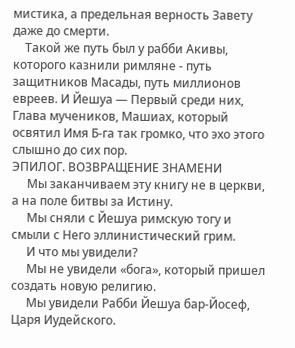мистика, а предельная верность Завету даже до смерти.
    Такой же путь был у рабби Акивы, которого казнили римляне - путь защитников Масады, путь миллионов евреев. И Йешуа — Первый среди них, Глава мучеников, Машиах, который освятил Имя Б-га так громко, что эхо этого слышно до сих пор.
ЭПИЛОГ. ВОЗВРАЩЕНИЕ ЗНАМЕНИ
     Мы заканчиваем эту книгу не в церкви, а на поле битвы за Истину.
     Мы сняли с Йешуа римскую тогу и смыли с Него эллинистический грим.
     И что мы увидели?
     Мы не увидели «бога», который пришел создать новую религию.
     Мы увидели Рабби Йешуа бар-Йосеф, Царя Иудейского.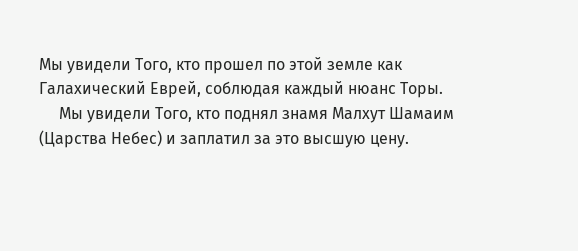Мы увидели Того, кто прошел по этой земле как Галахический Еврей, соблюдая каждый нюанс Торы.
     Мы увидели Того, кто поднял знамя Малхут Шамаим (Царства Небес) и заплатил за это высшую цену.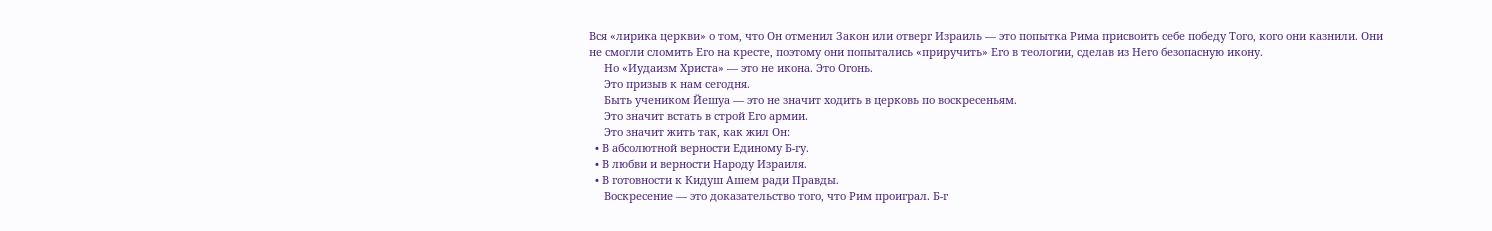Вся «лирика церкви» о том, что Он отменил Закон или отверг Израиль — это попытка Рима присвоить себе победу Того, кого они казнили. Они не смогли сломить Его на кресте, поэтому они попытались «приручить» Его в теологии, сделав из Него безопасную икону.
     Но «Иудаизм Христа» — это не икона. Это Огонь.
     Это призыв к нам сегодня.
     Быть учеником Йешуа — это не значит ходить в церковь по воскресеньям.
     Это значит встать в строй Его армии.
     Это значит жить так, как жил Он:
  • В абсолютной верности Единому Б-гу.
  • В любви и верности Народу Израиля.
  • В готовности к Кидуш Ашем ради Правды.
     Воскресение — это доказательство того, что Рим проиграл. Б-г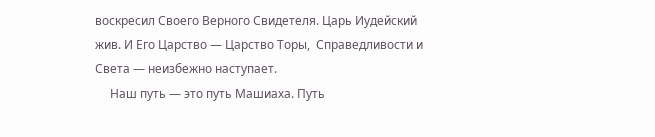воскресил Своего Верного Свидетеля. Царь Иудейский жив. И Его Царство — Царство Торы,  Справедливости и Света — неизбежно наступает.
     Наш путь — это путь Машиаха. Путь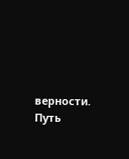верности. Путь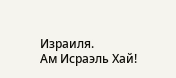Израиля.
Ам Исраэль Хай!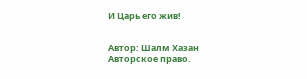И Царь его жив!


Автор: Шалм Хазан
Авторское право.